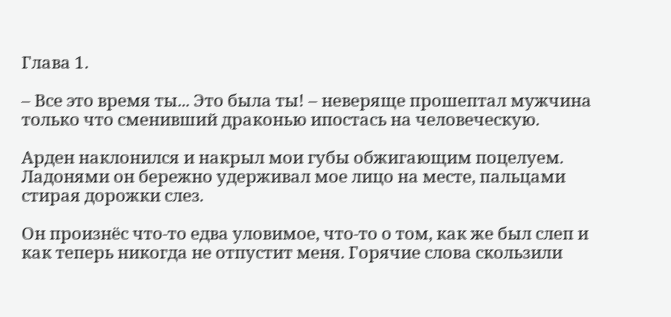Глава 1.

– Все это время ты... Это была ты! – неверяще прошептал мужчина только что сменивший драконью ипостась на человеческую.

Арден наклонился и накрыл мои губы обжигающим поцелуем. Ладонями он бережно удерживал мое лицо на месте, пальцами стирая дорожки слез.

Он произнёс что-то едва уловимое, что-то о том, как же был слеп и как теперь никогда не отпустит меня. Горячие слова скользили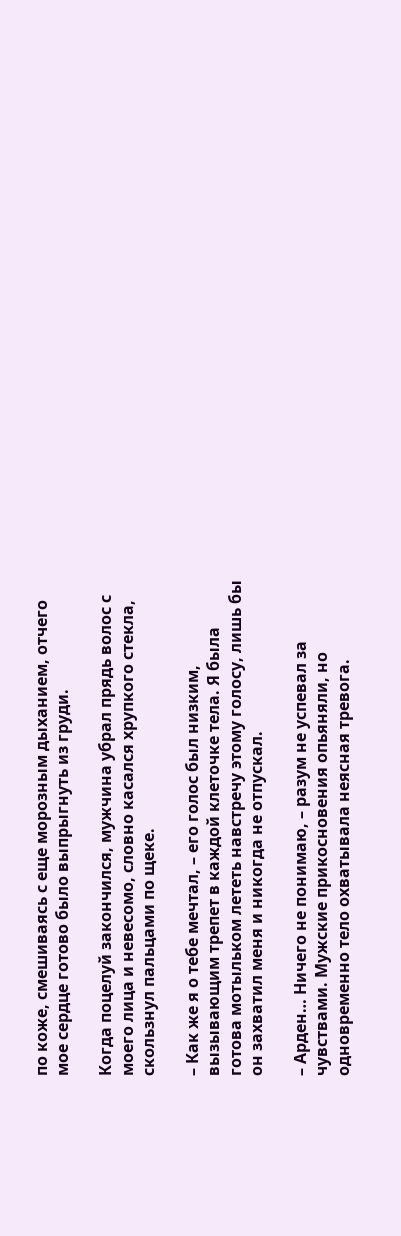по коже, смешиваясь с еще морозным дыханием, отчего мое сердце готово было выпрыгнуть из груди.

Когда поцелуй закончился, мужчина убрал прядь волос с моего лица и невесомо, словно касался хрупкого стекла, скользнул пальцами по щеке.

– Как же я о тебе мечтал, – его голос был низким, вызывающим трепет в каждой клеточке тела. Я была готова мотыльком лететь навстречу этому голосу, лишь бы он захватил меня и никогда не отпускал.

– Арден… Ничего не понимаю, – разум не успевал за чувствами. Мужские прикосновения опьяняли, но одновременно тело охватывала неясная тревога.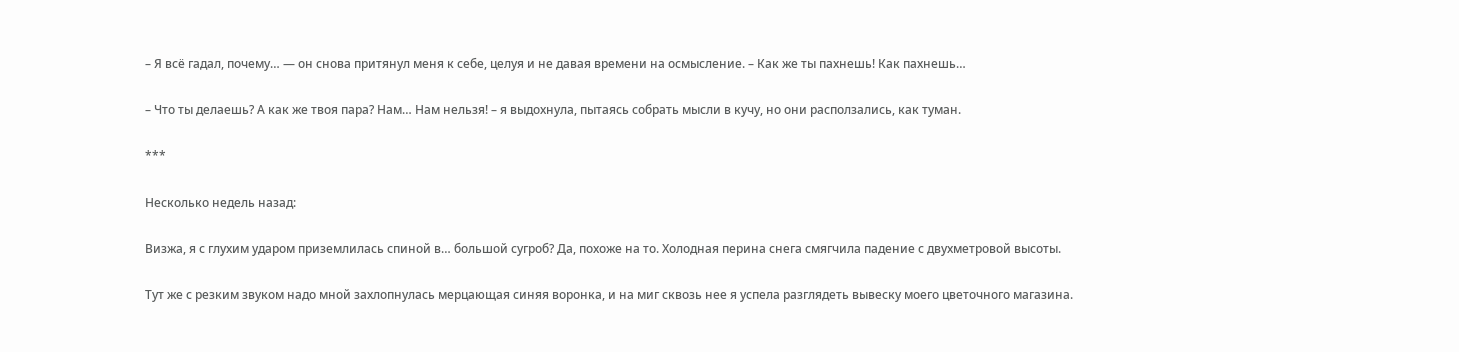– Я всё гадал, почему… — он снова притянул меня к себе, целуя и не давая времени на осмысление. – Как же ты пахнешь! Как пахнешь…

– Что ты делаешь? А как же твоя пара? Нам… Нам нельзя! – я выдохнула, пытаясь собрать мысли в кучу, но они расползались, как туман.

***

Несколько недель назад:

Визжа, я с глухим ударом приземлилась спиной в… большой сугроб? Да, похоже на то. Холодная перина снега смягчила падение с двухметровой высоты.

Тут же с резким звуком надо мной захлопнулась мерцающая синяя воронка, и на миг сквозь нее я успела разглядеть вывеску моего цветочного магазина.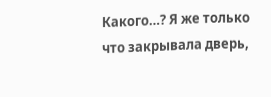Какого…? Я же только что закрывала дверь,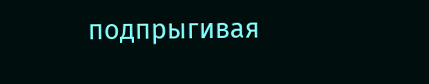подпрыгивая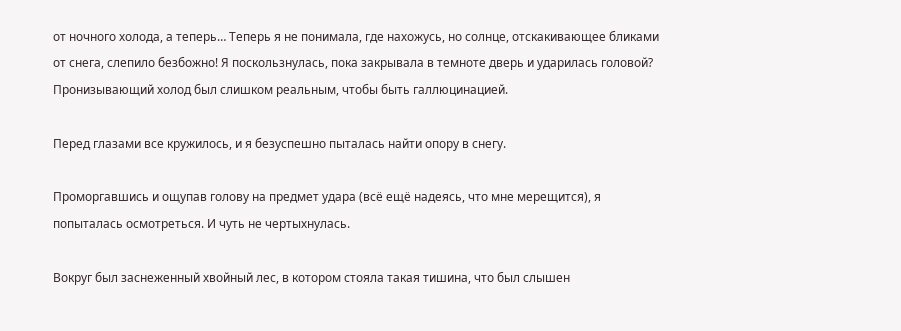от ночного холода, а теперь… Теперь я не понимала, где нахожусь, но солнце, отскакивающее бликами от снега, слепило безбожно! Я поскользнулась, пока закрывала в темноте дверь и ударилась головой? Пронизывающий холод был слишком реальным, чтобы быть галлюцинацией.

Перед глазами все кружилось, и я безуспешно пыталась найти опору в снегу.

Проморгавшись и ощупав голову на предмет удара (всё ещё надеясь, что мне мерещится), я попыталась осмотреться. И чуть не чертыхнулась.

Вокруг был заснеженный хвойный лес, в котором стояла такая тишина, что был слышен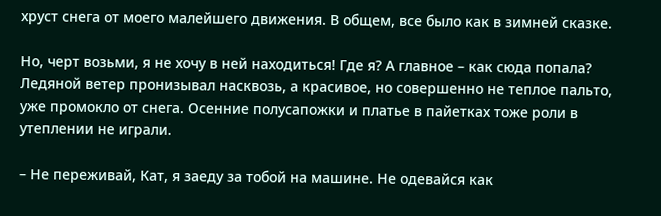хруст снега от моего малейшего движения. В общем, все было как в зимней сказке.

Но, черт возьми, я не хочу в ней находиться! Где я? А главное – как сюда попала? Ледяной ветер пронизывал насквозь, а красивое, но совершенно не теплое пальто, уже промокло от снега. Осенние полусапожки и платье в пайетках тоже роли в утеплении не играли.

– Не переживай, Кат, я заеду за тобой на машине. Не одевайся как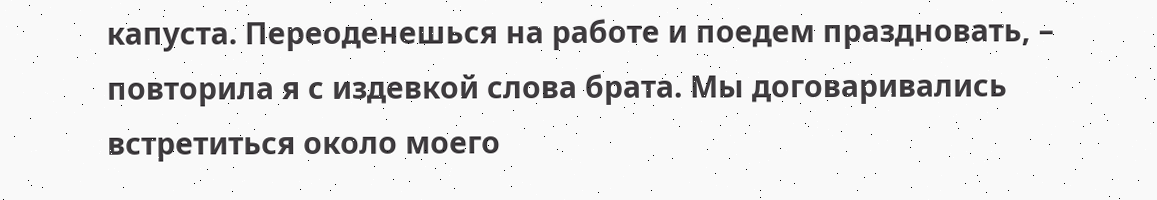капуста. Переоденешься на работе и поедем праздновать, – повторила я с издевкой слова брата. Мы договаривались встретиться около моего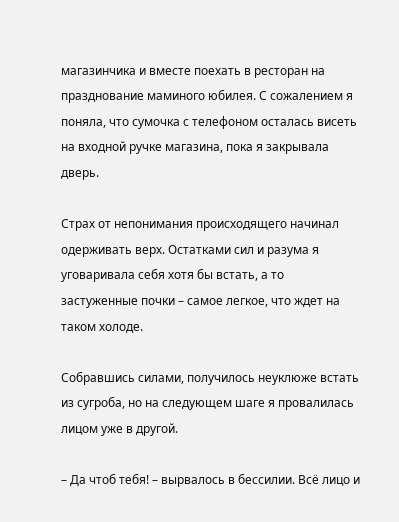магазинчика и вместе поехать в ресторан на празднование маминого юбилея. С сожалением я поняла, что сумочка с телефоном осталась висеть на входной ручке магазина, пока я закрывала дверь.

Страх от непонимания происходящего начинал одерживать верх. Остатками сил и разума я уговаривала себя хотя бы встать, а то застуженные почки – самое легкое, что ждет на таком холоде.

Собравшись силами, получилось неуклюже встать из сугроба, но на следующем шаге я провалилась лицом уже в другой.

– Да чтоб тебя! – вырвалось в бессилии. Всё лицо и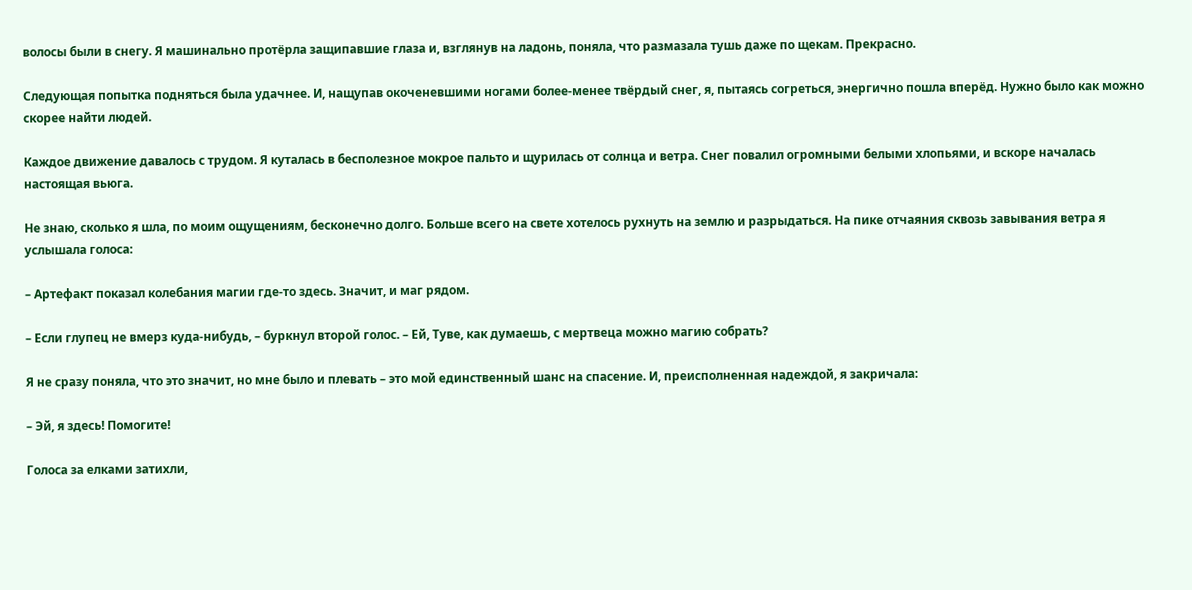волосы были в снегу. Я машинально протёрла защипавшие глаза и, взглянув на ладонь, поняла, что размазала тушь даже по щекам. Прекрасно.

Следующая попытка подняться была удачнее. И, нащупав окоченевшими ногами более-менее твёрдый снег, я, пытаясь согреться, энергично пошла вперёд. Нужно было как можно скорее найти людей.

Каждое движение давалось с трудом. Я куталась в бесполезное мокрое пальто и щурилась от солнца и ветра. Снег повалил огромными белыми хлопьями, и вскоре началась настоящая вьюга.

Не знаю, сколько я шла, по моим ощущениям, бесконечно долго. Больше всего на свете хотелось рухнуть на землю и разрыдаться. На пике отчаяния сквозь завывания ветра я услышала голоса:

– Артефакт показал колебания магии где-то здесь. Значит, и маг рядом.

– Если глупец не вмерз куда-нибудь, – буркнул второй голос. – Ей, Туве, как думаешь, с мертвеца можно магию собрать?

Я не сразу поняла, что это значит, но мне было и плевать – это мой единственный шанс на спасение. И, преисполненная надеждой, я закричала:

– Эй, я здесь! Помогите!

Голоса за елками затихли,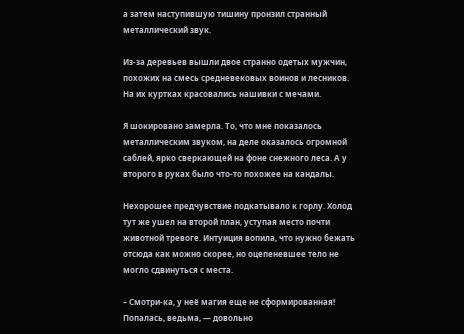а затем наступившую тишину пронзил странный металлический звук.

Из-за деревьев вышли двое странно одетых мужчин, похожих на смесь средневековых воинов и лесников. На их куртках красовались нашивки с мечами.

Я шокировано замерла. То, что мне показалось металлическим звуком, на деле оказалось огромной саблей, ярко сверкающей на фоне снежного леса. А у второго в руках было что-то похожее на кандалы.

Нехорошее предчувствие подкатывало к горлу. Холод тут же ушел на второй план, уступая место почти животной тревоге. Интуиция вопила, что нужно бежать отсюда как можно скорее, но оцепеневшее тело не могло сдвинуться с места.

– Смотри-ка, у неё магия еще не сформированная! Попалась, ведьма, — довольно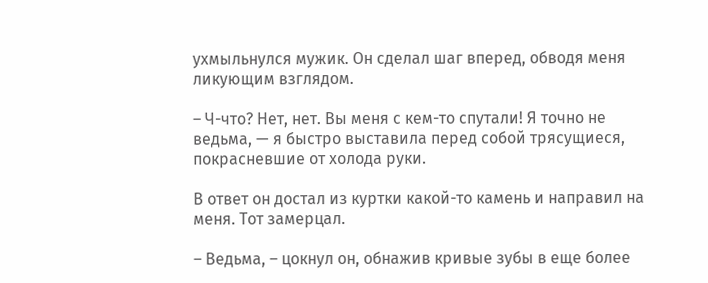ухмыльнулся мужик. Он сделал шаг вперед, обводя меня ликующим взглядом.

– Ч-что? Нет, нет. Вы меня с кем-то спутали! Я точно не ведьма, — я быстро выставила перед собой трясущиеся, покрасневшие от холода руки.

В ответ он достал из куртки какой-то камень и направил на меня. Тот замерцал.

– Ведьма, – цокнул он, обнажив кривые зубы в еще более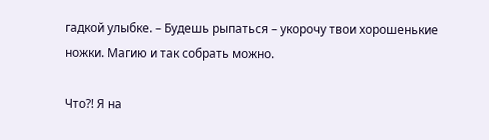гадкой улыбке. – Будешь рыпаться – укорочу твои хорошенькие ножки. Магию и так собрать можно.

Что?! Я на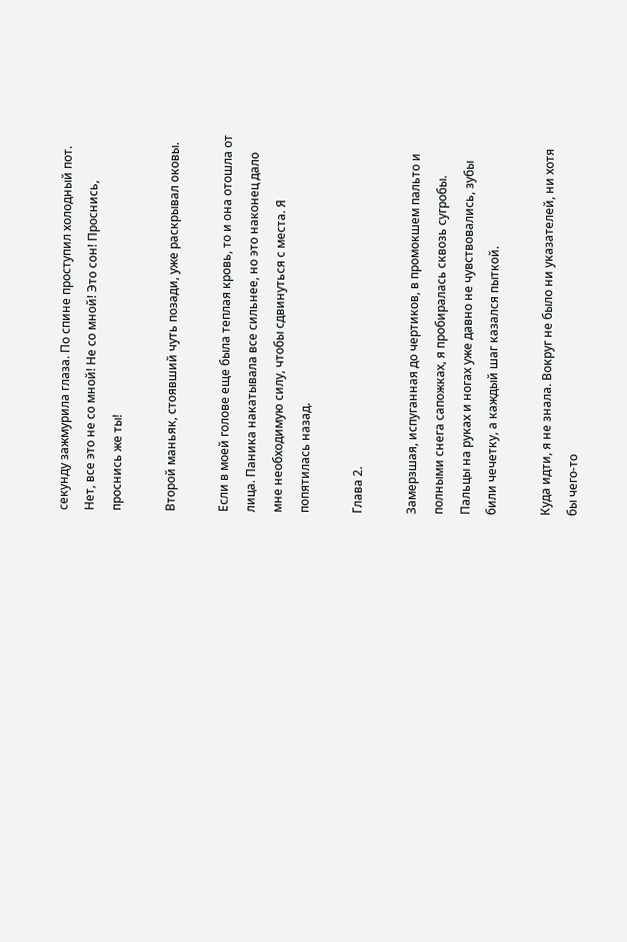секунду зажмурила глаза. По спине проступил холодный пот. Нет, все это не со мной! Не со мной! Это сон! Проснись, проснись же ты!

Второй маньяк, стоявший чуть позади, уже раскрывал оковы.

Если в моей голове еще была теплая кровь, то и она отошла от лица. Паника накатывала все сильнее, но это наконец дало мне необходимую силу, чтобы сдвинуться с места. Я попятилась назад.

Глава 2.

Замерзшая, испуганная до чертиков, в промокшем пальто и полными снега сапожках, я пробиралась сквозь сугробы. Пальцы на руках и ногах уже давно не чувствовались, зубы били чечетку, а каждый шаг казался пыткой.

Куда идти, я не знала. Вокруг не было ни указателей, ни хотя бы чего-то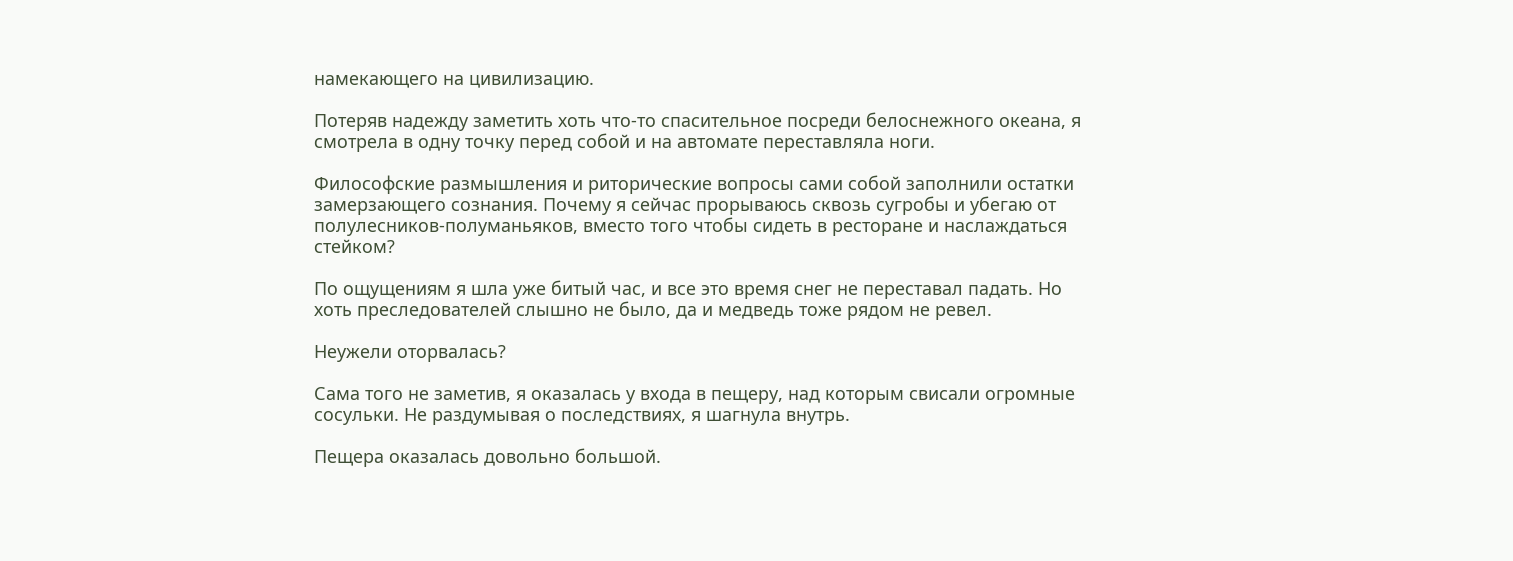намекающего на цивилизацию.

Потеряв надежду заметить хоть что-то спасительное посреди белоснежного океана, я смотрела в одну точку перед собой и на автомате переставляла ноги.

Философские размышления и риторические вопросы сами собой заполнили остатки замерзающего сознания. Почему я сейчас прорываюсь сквозь сугробы и убегаю от полулесников-полуманьяков, вместо того чтобы сидеть в ресторане и наслаждаться стейком?

По ощущениям я шла уже битый час, и все это время снег не переставал падать. Но хоть преследователей слышно не было, да и медведь тоже рядом не ревел.

Неужели оторвалась?

Сама того не заметив, я оказалась у входа в пещеру, над которым свисали огромные сосульки. Не раздумывая о последствиях, я шагнула внутрь.

Пещера оказалась довольно большой.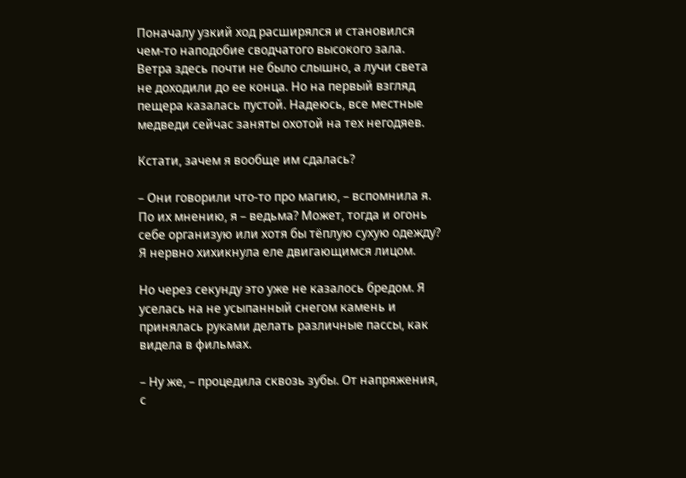Поначалу узкий ход расширялся и становился чем-то наподобие сводчатого высокого зала. Ветра здесь почти не было слышно, а лучи света не доходили до ее конца. Но на первый взгляд пещера казалась пустой. Надеюсь, все местные медведи сейчас заняты охотой на тех негодяев.

Кстати, зачем я вообще им сдалась?

– Они говорили что-то про магию, – вспомнила я. По их мнению, я – ведьма? Может, тогда и огонь себе организую или хотя бы тёплую сухую одежду? Я нервно хихикнула еле двигающимся лицом.

Но через секунду это уже не казалось бредом. Я уселась на не усыпанный снегом камень и принялась руками делать различные пассы, как видела в фильмах.

– Ну же, – процедила сквозь зубы. От напряжения, с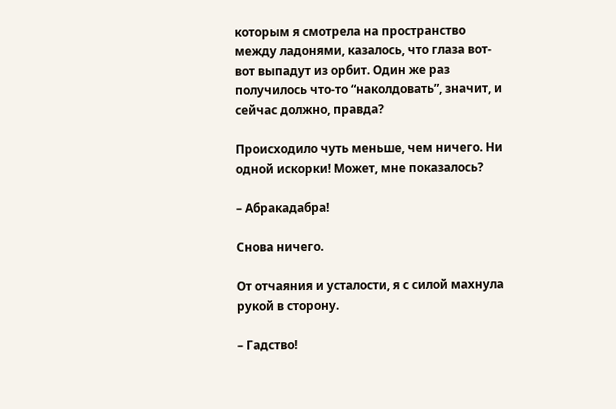которым я смотрела на пространство между ладонями, казалось, что глаза вот-вот выпадут из орбит. Один же раз получилось что-то “наколдовать”, значит, и сейчас должно, правда?

Происходило чуть меньше, чем ничего. Ни одной искорки! Может, мне показалось?

– Абракадабра!

Снова ничего.

От отчаяния и усталости, я с силой махнула рукой в сторону.

– Гадство!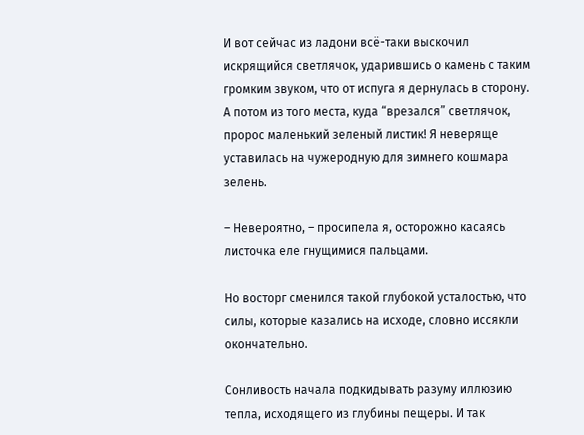И вот сейчас из ладони всё-таки выскочил искрящийся светлячок, ударившись о камень с таким громким звуком, что от испуга я дернулась в сторону. А потом из того места, куда “врезался” светлячок, пророс маленький зеленый листик! Я неверяще уставилась на чужеродную для зимнего кошмара зелень.

– Невероятно, – просипела я, осторожно касаясь листочка еле гнущимися пальцами.

Но восторг сменился такой глубокой усталостью, что силы, которые казались на исходе, словно иссякли окончательно.

Сонливость начала подкидывать разуму иллюзию тепла, исходящего из глубины пещеры. И так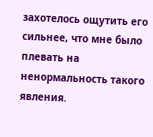захотелось ощутить его сильнее, что мне было плевать на ненормальность такого явления.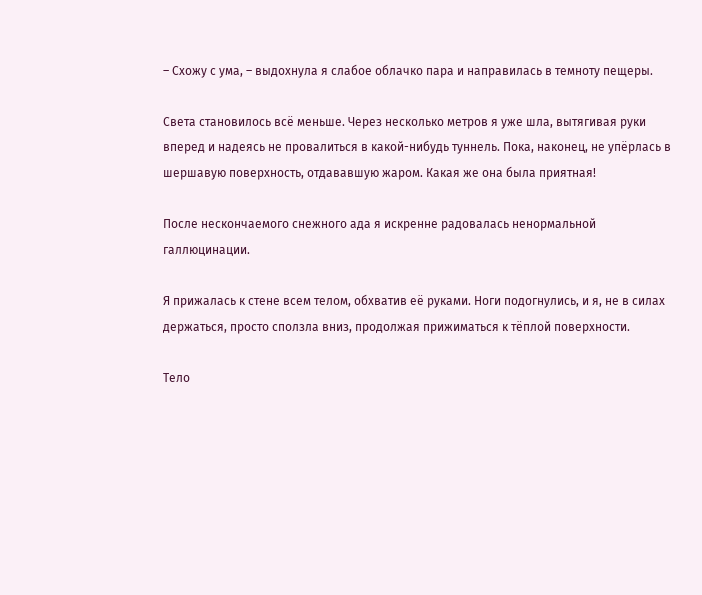– Схожу с ума, – выдохнула я слабое облачко пара и направилась в темноту пещеры.

Света становилось всё меньше. Через несколько метров я уже шла, вытягивая руки вперед и надеясь не провалиться в какой-нибудь туннель. Пока, наконец, не упёрлась в шершавую поверхность, отдававшую жаром. Какая же она была приятная!

После нескончаемого снежного ада я искренне радовалась ненормальной галлюцинации.

Я прижалась к стене всем телом, обхватив её руками. Ноги подогнулись, и я, не в силах держаться, просто сползла вниз, продолжая прижиматься к тёплой поверхности.

Тело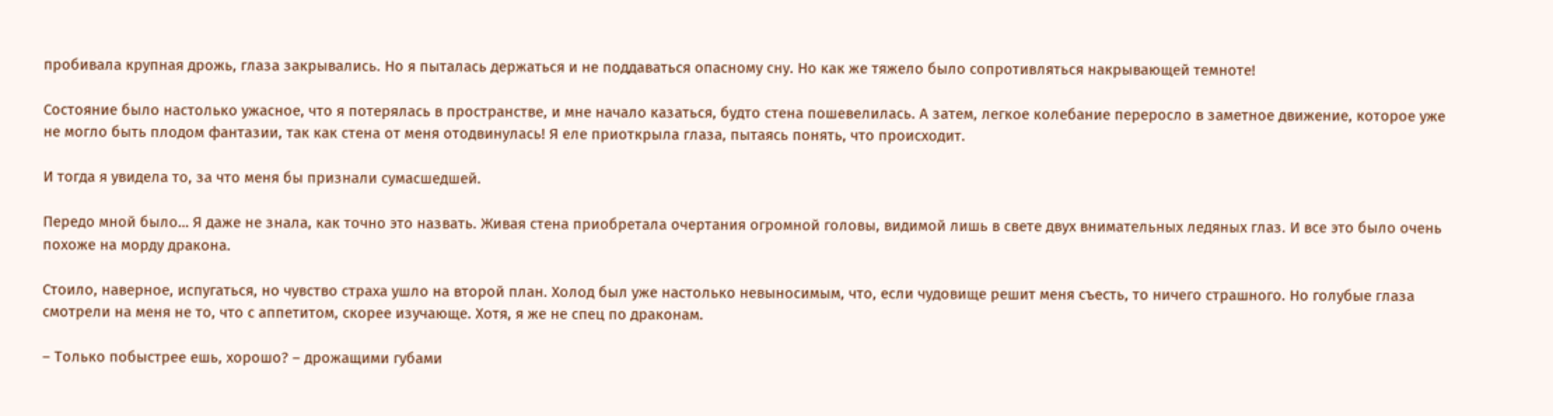пробивала крупная дрожь, глаза закрывались. Но я пыталась держаться и не поддаваться опасному сну. Но как же тяжело было сопротивляться накрывающей темноте!

Состояние было настолько ужасное, что я потерялась в пространстве, и мне начало казаться, будто стена пошевелилась. А затем, легкое колебание переросло в заметное движение, которое уже не могло быть плодом фантазии, так как стена от меня отодвинулась! Я еле приоткрыла глаза, пытаясь понять, что происходит.

И тогда я увидела то, за что меня бы признали сумасшедшей.

Передо мной было… Я даже не знала, как точно это назвать. Живая стена приобретала очертания огромной головы, видимой лишь в свете двух внимательных ледяных глаз. И все это было очень похоже на морду дракона.

Стоило, наверное, испугаться, но чувство страха ушло на второй план. Холод был уже настолько невыносимым, что, если чудовище решит меня съесть, то ничего страшного. Но голубые глаза смотрели на меня не то, что с аппетитом, скорее изучающе. Хотя, я же не спец по драконам.

– Только побыстрее ешь, хорошо? – дрожащими губами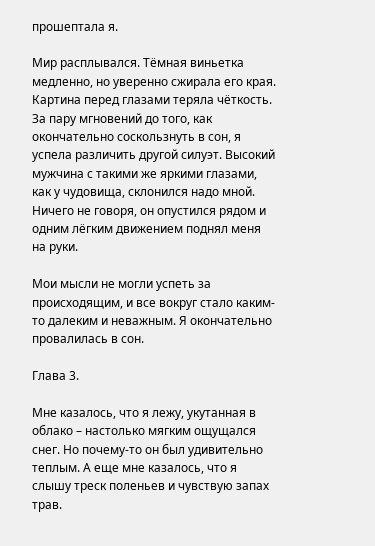прошептала я.

Мир расплывался. Тёмная виньетка медленно, но уверенно сжирала его края. Картина перед глазами теряла чёткость. За пару мгновений до того, как окончательно соскользнуть в сон, я успела различить другой силуэт. Высокий мужчина с такими же яркими глазами, как у чудовища, склонился надо мной. Ничего не говоря, он опустился рядом и одним лёгким движением поднял меня на руки.

Мои мысли не могли успеть за происходящим, и все вокруг стало каким-то далеким и неважным. Я окончательно провалилась в сон.

Глава 3.

Мне казалось, что я лежу, укутанная в облако – настолько мягким ощущался снег. Но почему-то он был удивительно теплым. А еще мне казалось, что я слышу треск поленьев и чувствую запах трав.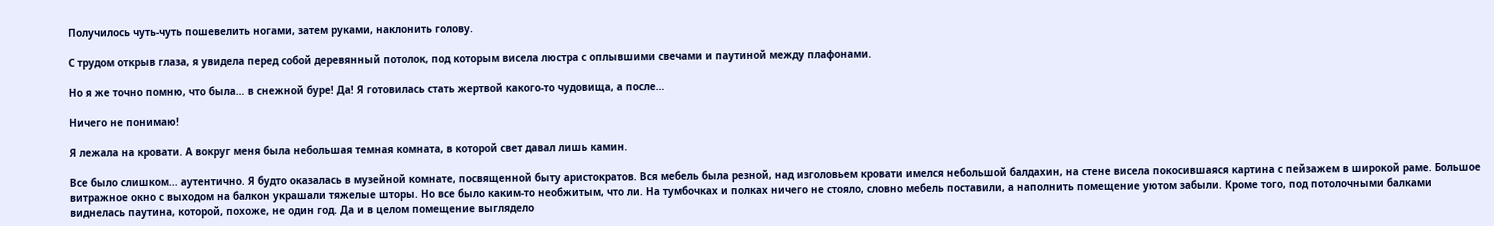Получилось чуть-чуть пошевелить ногами, затем руками, наклонить голову.

С трудом открыв глаза, я увидела перед собой деревянный потолок, под которым висела люстра с оплывшими свечами и паутиной между плафонами.

Но я же точно помню, что была… в снежной буре! Да! Я готовилась стать жертвой какого-то чудовища, а после…

Ничего не понимаю!

Я лежала на кровати. А вокруг меня была небольшая темная комната, в которой свет давал лишь камин.

Все было слишком... аутентично. Я будто оказалась в музейной комнате, посвященной быту аристократов. Вся мебель была резной, над изголовьем кровати имелся небольшой балдахин, на стене висела покосившаяся картина с пейзажем в широкой раме. Большое витражное окно с выходом на балкон украшали тяжелые шторы. Но все было каким-то необжитым, что ли. На тумбочках и полках ничего не стояло, словно мебель поставили, а наполнить помещение уютом забыли. Кроме того, под потолочными балками виднелась паутина, которой, похоже, не один год. Да и в целом помещение выглядело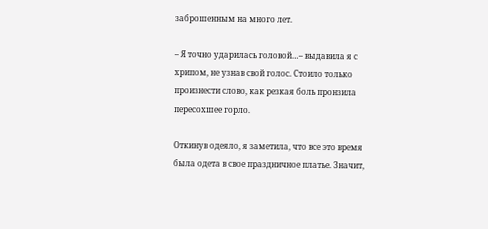заброшенным на много лет.

– Я точно ударилась головой…– выдавила я с хрипом, не узнав свой голос. Стоило только произнести слово, как резкая боль пронзила пересохшее горло.

Откинув одеяло, я заметила, что все это время была одета в свое праздничное платье. Значит,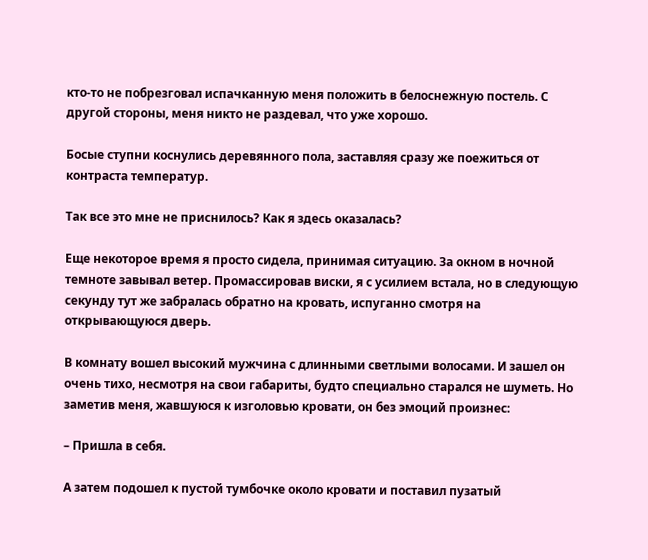кто-то не побрезговал испачканную меня положить в белоснежную постель. С другой стороны, меня никто не раздевал, что уже хорошо.

Босые ступни коснулись деревянного пола, заставляя сразу же поежиться от контраста температур.

Так все это мне не приснилось? Как я здесь оказалась?

Еще некоторое время я просто сидела, принимая ситуацию. За окном в ночной темноте завывал ветер. Промассировав виски, я с усилием встала, но в следующую секунду тут же забралась обратно на кровать, испуганно смотря на открывающуюся дверь.

В комнату вошел высокий мужчина с длинными светлыми волосами. И зашел он очень тихо, несмотря на свои габариты, будто специально старался не шуметь. Но заметив меня, жавшуюся к изголовью кровати, он без эмоций произнес:

– Пришла в себя.

А затем подошел к пустой тумбочке около кровати и поставил пузатый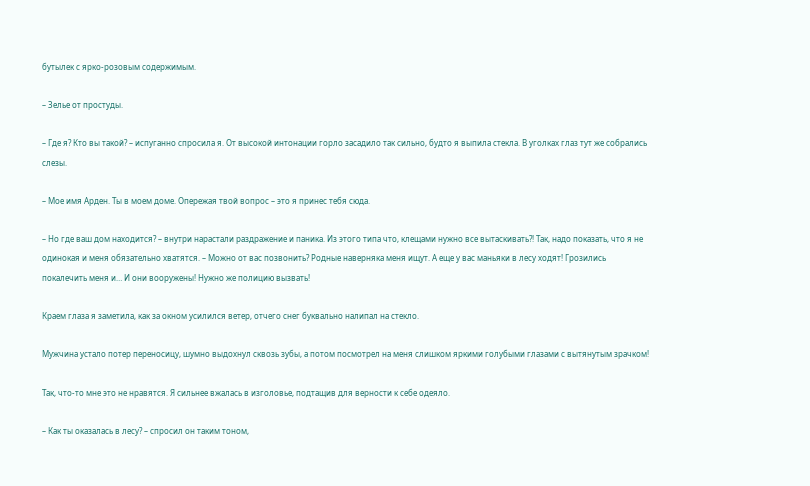бутылек с ярко-розовым содержимым.

– Зелье от простуды.

– Где я? Кто вы такой? – испуганно спросила я. От высокой интонации горло засадило так сильно, будто я выпила стекла. В уголках глаз тут же собрались слезы.

– Мое имя Арден. Ты в моем доме. Опережая твой вопрос – это я принес тебя сюда.

– Но где ваш дом находится? – внутри нарастали раздражение и паника. Из этого типа что, клещами нужно все вытаскивать?! Так, надо показать, что я не одинокая и меня обязательно хватятся. – Можно от вас позвонить? Родные наверняка меня ищут. А еще у вас маньяки в лесу ходят! Грозились покалечить меня и… И они вооружены! Нужно же полицию вызвать!

Краем глаза я заметила, как за окном усилился ветер, отчего снег буквально налипал на стекло.

Мужчина устало потер переносицу, шумно выдохнул сквозь зубы, а потом посмотрел на меня слишком яркими голубыми глазами с вытянутым зрачком!

Так, что-то мне это не нравятся. Я сильнее вжалась в изголовье, подтащив для верности к себе одеяло.

– Как ты оказалась в лесу? – спросил он таким тоном,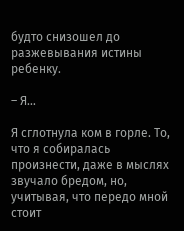будто снизошел до разжевывания истины ребенку.

– Я…

Я сглотнула ком в горле. То, что я собиралась произнести, даже в мыслях звучало бредом, но, учитывая, что передо мной стоит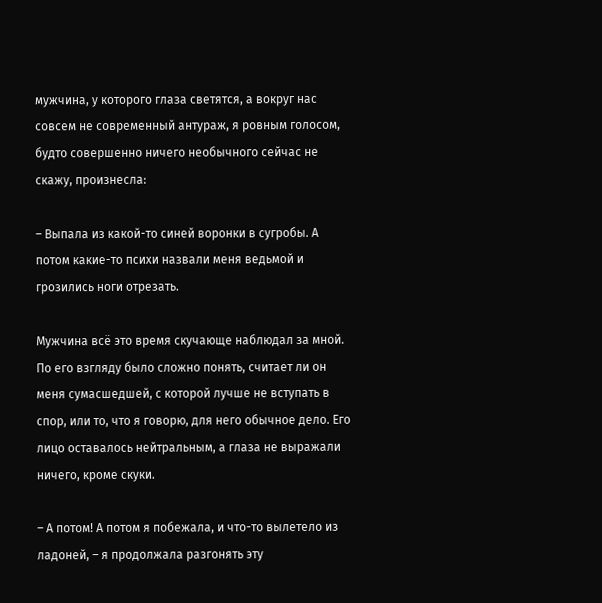мужчина, у которого глаза светятся, а вокруг нас совсем не современный антураж, я ровным голосом, будто совершенно ничего необычного сейчас не скажу, произнесла:

– Выпала из какой-то синей воронки в сугробы. А потом какие-то психи назвали меня ведьмой и грозились ноги отрезать.

Мужчина всё это время скучающе наблюдал за мной. По его взгляду было сложно понять, считает ли он меня сумасшедшей, с которой лучше не вступать в спор, или то, что я говорю, для него обычное дело. Его лицо оставалось нейтральным, а глаза не выражали ничего, кроме скуки.

– А потом! А потом я побежала, и что-то вылетело из ладоней, – я продолжала разгонять эту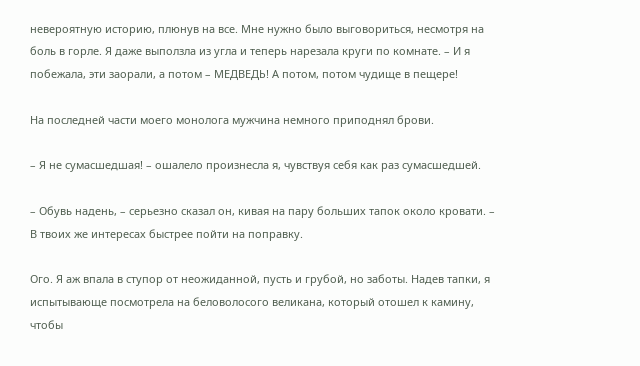невероятную историю, плюнув на все. Мне нужно было выговориться, несмотря на боль в горле. Я даже выползла из угла и теперь нарезала круги по комнате. – И я побежала, эти заорали, а потом – МЕДВЕДЬ! А потом, потом чудище в пещере!

На последней части моего монолога мужчина немного приподнял брови.

– Я не сумасшедшая! – ошалело произнесла я, чувствуя себя как раз сумасшедшей.

– Обувь надень, – серьезно сказал он, кивая на пару больших тапок около кровати. – В твоих же интересах быстрее пойти на поправку.

Ого. Я аж впала в ступор от неожиданной, пусть и грубой, но заботы. Надев тапки, я испытывающе посмотрела на беловолосого великана, который отошел к камину, чтобы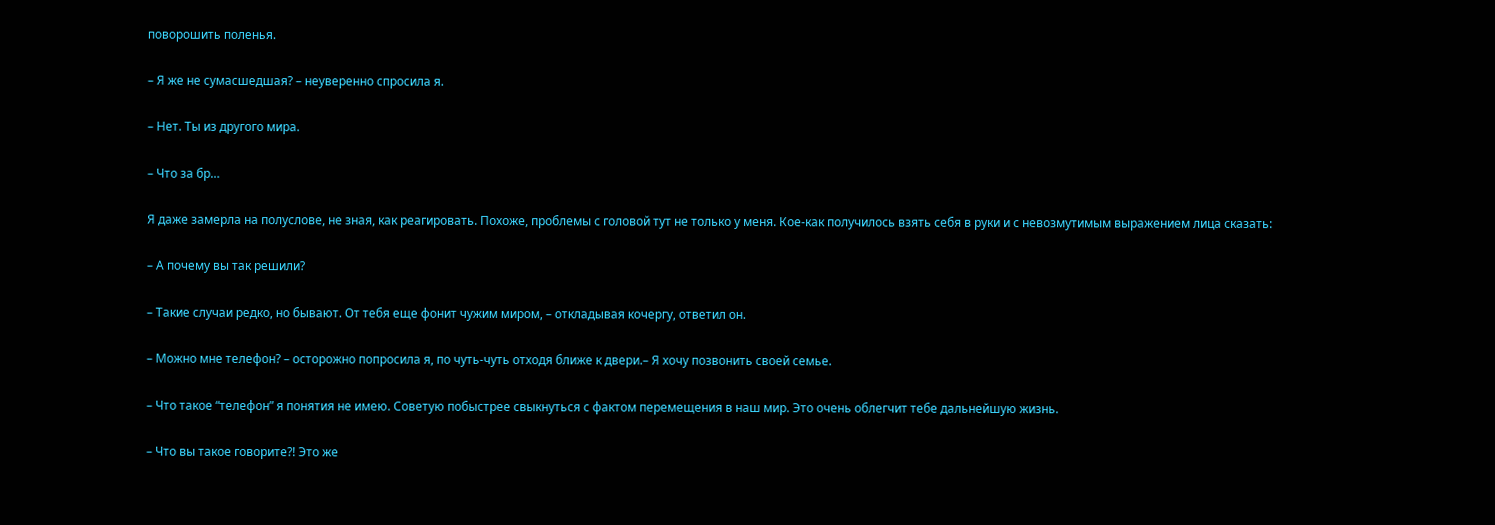поворошить поленья.

– Я же не сумасшедшая? – неуверенно спросила я.

– Нет. Ты из другого мира.

– Что за бр…

Я даже замерла на полуслове, не зная, как реагировать. Похоже, проблемы с головой тут не только у меня. Кое-как получилось взять себя в руки и с невозмутимым выражением лица сказать:

– А почему вы так решили?

– Такие случаи редко, но бывают. От тебя еще фонит чужим миром, – откладывая кочергу, ответил он.

– Можно мне телефон? – осторожно попросила я, по чуть-чуть отходя ближе к двери.– Я хочу позвонить своей семье.

– Что такое “телефон” я понятия не имею. Советую побыстрее свыкнуться с фактом перемещения в наш мир. Это очень облегчит тебе дальнейшую жизнь.

– Что вы такое говорите?! Это же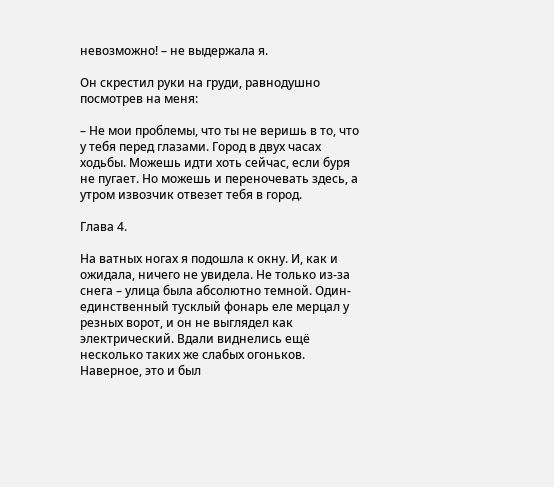невозможно! – не выдержала я.

Он скрестил руки на груди, равнодушно посмотрев на меня:

– Не мои проблемы, что ты не веришь в то, что у тебя перед глазами. Город в двух часах ходьбы. Можешь идти хоть сейчас, если буря не пугает. Но можешь и переночевать здесь, а утром извозчик отвезет тебя в город.

Глава 4.

На ватных ногах я подошла к окну. И, как и ожидала, ничего не увидела. Не только из-за снега – улица была абсолютно темной. Один-единственный тусклый фонарь еле мерцал у резных ворот, и он не выглядел как электрический. Вдали виднелись ещё несколько таких же слабых огоньков. Наверное, это и был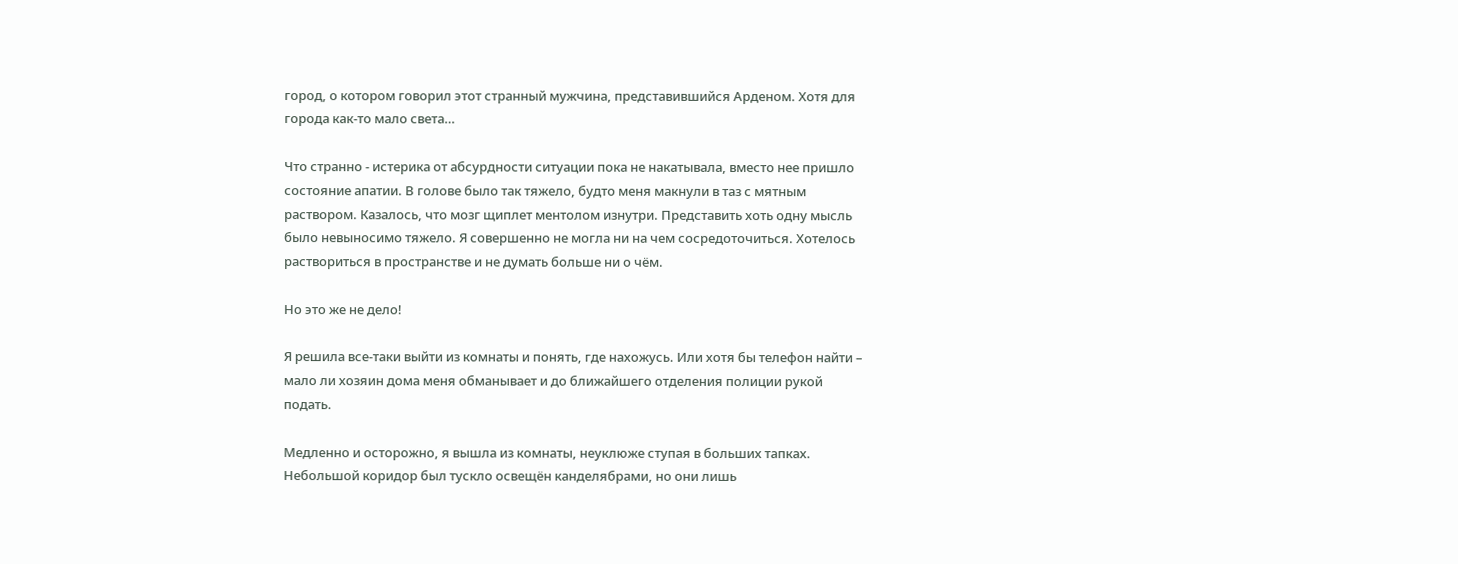город, о котором говорил этот странный мужчина, представившийся Арденом. Хотя для города как-то мало света…

Что странно - истерика от абсурдности ситуации пока не накатывала, вместо нее пришло состояние апатии. В голове было так тяжело, будто меня макнули в таз с мятным раствором. Казалось, что мозг щиплет ментолом изнутри. Представить хоть одну мысль было невыносимо тяжело. Я совершенно не могла ни на чем сосредоточиться. Хотелось раствориться в пространстве и не думать больше ни о чём.

Но это же не дело!

Я решила все-таки выйти из комнаты и понять, где нахожусь. Или хотя бы телефон найти – мало ли хозяин дома меня обманывает и до ближайшего отделения полиции рукой подать.

Медленно и осторожно, я вышла из комнаты, неуклюже ступая в больших тапках. Небольшой коридор был тускло освещён канделябрами, но они лишь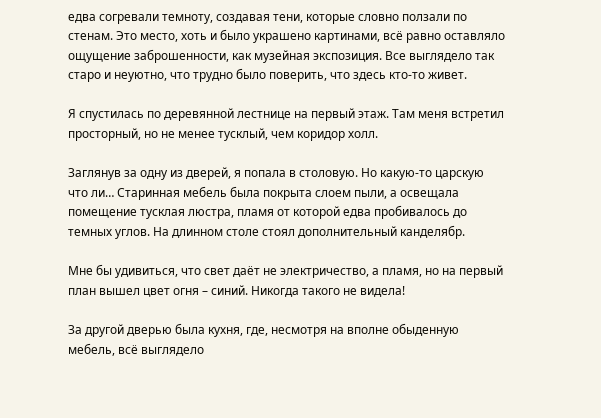едва согревали темноту, создавая тени, которые словно ползали по стенам. Это место, хоть и было украшено картинами, всё равно оставляло ощущение заброшенности, как музейная экспозиция. Все выглядело так старо и неуютно, что трудно было поверить, что здесь кто-то живет.

Я спустилась по деревянной лестнице на первый этаж. Там меня встретил просторный, но не менее тусклый, чем коридор холл.

Заглянув за одну из дверей, я попала в столовую. Но какую-то царскую что ли… Старинная мебель была покрыта слоем пыли, а освещала помещение тусклая люстра, пламя от которой едва пробивалось до темных углов. На длинном столе стоял дополнительный канделябр.

Мне бы удивиться, что свет даёт не электричество, а пламя, но на первый план вышел цвет огня – синий. Никогда такого не видела!

За другой дверью была кухня, где, несмотря на вполне обыденную мебель, всё выглядело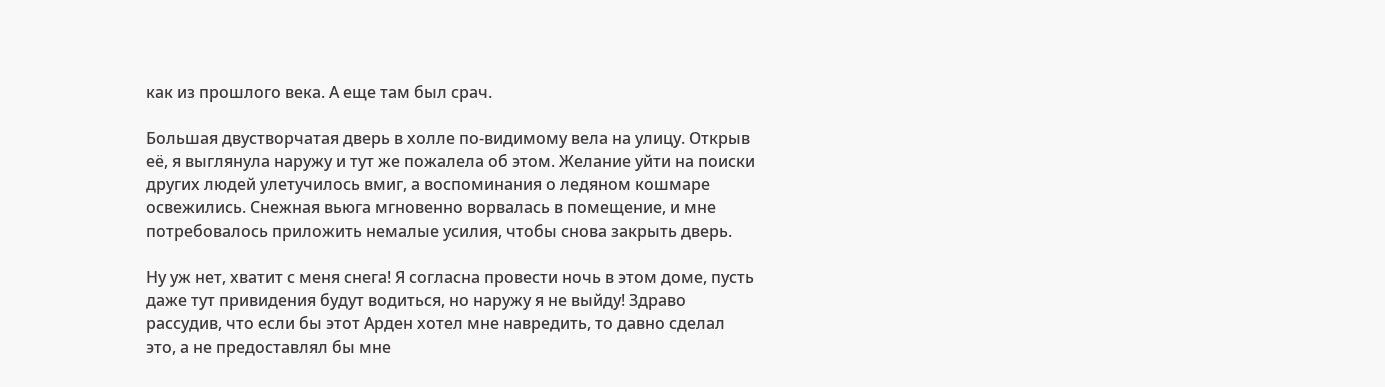как из прошлого века. А еще там был срач.

Большая двустворчатая дверь в холле по-видимому вела на улицу. Открыв её, я выглянула наружу и тут же пожалела об этом. Желание уйти на поиски других людей улетучилось вмиг, а воспоминания о ледяном кошмаре освежились. Снежная вьюга мгновенно ворвалась в помещение, и мне потребовалось приложить немалые усилия, чтобы снова закрыть дверь.

Ну уж нет, хватит с меня снега! Я согласна провести ночь в этом доме, пусть даже тут привидения будут водиться, но наружу я не выйду! Здраво рассудив, что если бы этот Арден хотел мне навредить, то давно сделал это, а не предоставлял бы мне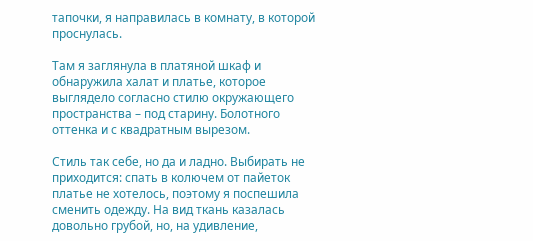тапочки, я направилась в комнату, в которой проснулась.

Там я заглянула в платяной шкаф и обнаружила халат и платье, которое выглядело согласно стилю окружающего пространства – под старину. Болотного оттенка и с квадратным вырезом.

Стиль так себе, но да и ладно. Выбирать не приходится: спать в колючем от пайеток платье не хотелось, поэтому я поспешила сменить одежду. На вид ткань казалась довольно грубой, но, на удивление,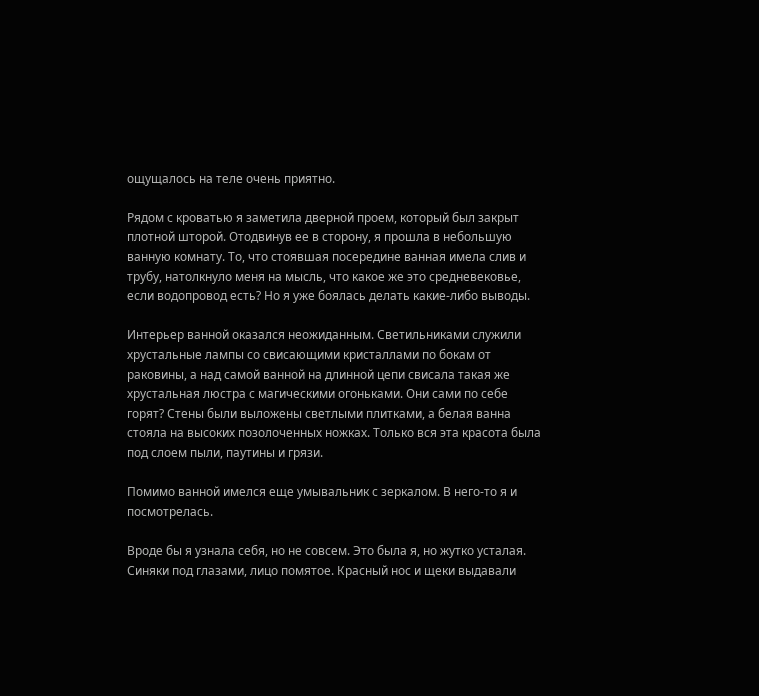ощущалось на теле очень приятно.

Рядом с кроватью я заметила дверной проем, который был закрыт плотной шторой. Отодвинув ее в сторону, я прошла в небольшую ванную комнату. То, что стоявшая посередине ванная имела слив и трубу, натолкнуло меня на мысль, что какое же это средневековье, если водопровод есть? Но я уже боялась делать какие-либо выводы.

Интерьер ванной оказался неожиданным. Светильниками служили хрустальные лампы со свисающими кристаллами по бокам от раковины, а над самой ванной на длинной цепи свисала такая же хрустальная люстра с магическими огоньками. Они сами по себе горят? Стены были выложены светлыми плитками, а белая ванна стояла на высоких позолоченных ножках. Только вся эта красота была под слоем пыли, паутины и грязи.

Помимо ванной имелся еще умывальник с зеркалом. В него-то я и посмотрелась.

Вроде бы я узнала себя, но не совсем. Это была я, но жутко усталая. Синяки под глазами, лицо помятое. Красный нос и щеки выдавали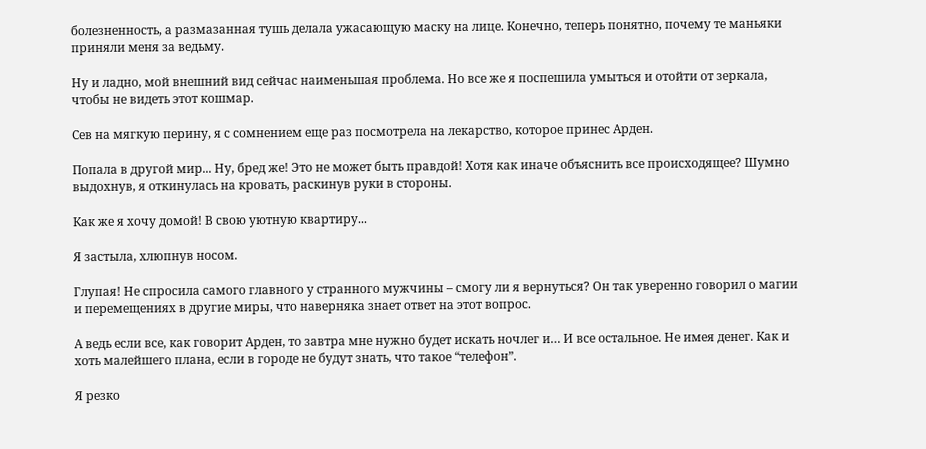болезненность, а размазанная тушь делала ужасающую маску на лице. Конечно, теперь понятно, почему те маньяки приняли меня за ведьму.

Ну и ладно, мой внешний вид сейчас наименьшая проблема. Но все же я поспешила умыться и отойти от зеркала, чтобы не видеть этот кошмар.

Сев на мягкую перину, я с сомнением еще раз посмотрела на лекарство, которое принес Арден.

Попала в другой мир... Ну, бред же! Это не может быть правдой! Хотя как иначе объяснить все происходящее? Шумно выдохнув, я откинулась на кровать, раскинув руки в стороны.

Как же я хочу домой! В свою уютную квартиру...

Я застыла, хлюпнув носом.

Глупая! Не спросила самого главного у странного мужчины – смогу ли я вернуться? Он так уверенно говорил о магии и перемещениях в другие миры, что наверняка знает ответ на этот вопрос.

А ведь если все, как говорит Арден, то завтра мне нужно будет искать ночлег и… И все остальное. Не имея денег. Как и хоть малейшего плана, если в городе не будут знать, что такое “телефон”.

Я резко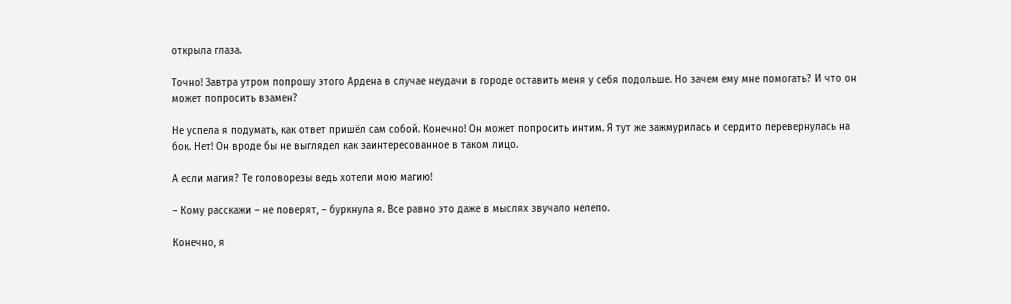открыла глаза.

Точно! Завтра утром попрошу этого Ардена в случае неудачи в городе оставить меня у себя подольше. Но зачем ему мне помогать? И что он может попросить взамен?

Не успела я подумать, как ответ пришёл сам собой. Конечно! Он может попросить интим. Я тут же зажмурилась и сердито перевернулась на бок. Нет! Он вроде бы не выглядел как заинтересованное в таком лицо.

А если магия? Те головорезы ведь хотели мою магию!

– Кому расскажи – не поверят, – буркнула я. Все равно это даже в мыслях звучало нелепо.

Конечно, я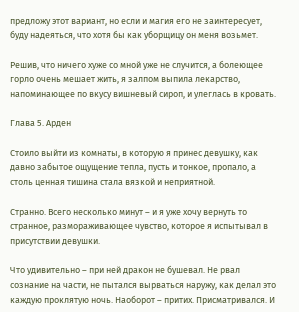предложу этот вариант, но если и магия его не заинтересует, буду надеяться, что хотя бы как уборщицу он меня возьмет.

Решив, что ничего хуже со мной уже не случится, а болеющее горло очень мешает жить, я залпом выпила лекарство, напоминающее по вкусу вишневый сироп, и улеглась в кровать.

Глава 5. Арден

Стоило выйти из комнаты, в которую я принес девушку, как давно забытое ощущение тепла, пусть и тонкое, пропало, а столь ценная тишина стала вязкой и неприятной.

Странно. Всего несколько минут – и я уже хочу вернуть то странное, размораживающее чувство, которое я испытывал в присутствии девушки.

Что удивительно – при ней дракон не бушевал. Не рвал сознание на части, не пытался вырваться наружу, как делал это каждую проклятую ночь. Наоборот – притих. Присматривался. И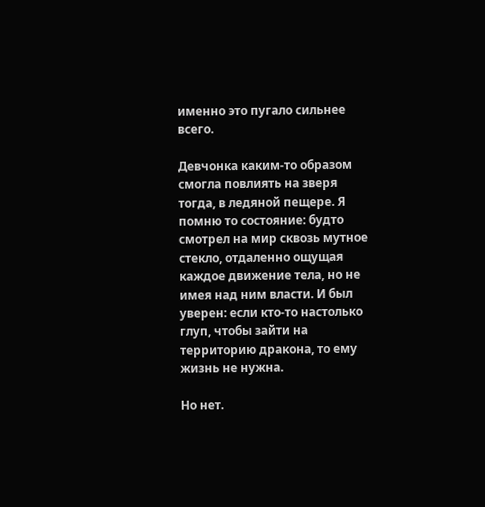именно это пугало сильнее всего.

Девчонка каким-то образом смогла повлиять на зверя тогда, в ледяной пещере. Я помню то состояние: будто смотрел на мир сквозь мутное стекло, отдаленно ощущая каждое движение тела, но не имея над ним власти. И был уверен: если кто-то настолько глуп, чтобы зайти на территорию дракона, то ему жизнь не нужна.

Но нет.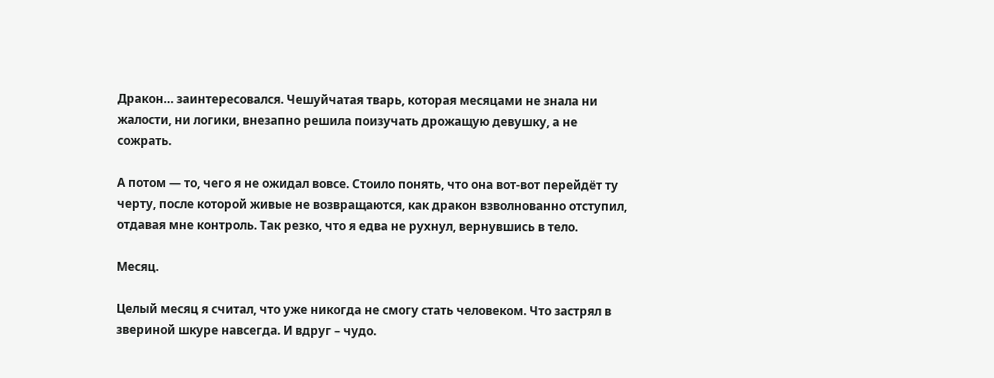Дракон… заинтересовался. Чешуйчатая тварь, которая месяцами не знала ни жалости, ни логики, внезапно решила поизучать дрожащую девушку, а не сожрать.

А потом — то, чего я не ожидал вовсе. Стоило понять, что она вот-вот перейдёт ту черту, после которой живые не возвращаются, как дракон взволнованно отступил, отдавая мне контроль. Так резко, что я едва не рухнул, вернувшись в тело.

Месяц.

Целый месяц я считал, что уже никогда не смогу стать человеком. Что застрял в звериной шкуре навсегда. И вдруг – чудо.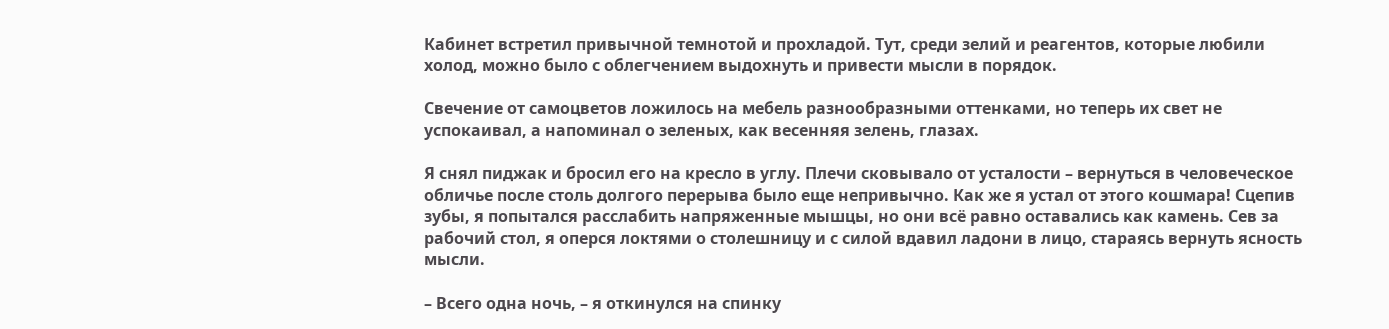Кабинет встретил привычной темнотой и прохладой. Тут, среди зелий и реагентов, которые любили холод, можно было с облегчением выдохнуть и привести мысли в порядок.

Свечение от самоцветов ложилось на мебель разнообразными оттенками, но теперь их свет не успокаивал, а напоминал о зеленых, как весенняя зелень, глазах.

Я снял пиджак и бросил его на кресло в углу. Плечи сковывало от усталости – вернуться в человеческое обличье после столь долгого перерыва было еще непривычно. Как же я устал от этого кошмара! Сцепив зубы, я попытался расслабить напряженные мышцы, но они всё равно оставались как камень. Сев за рабочий стол, я оперся локтями о столешницу и с силой вдавил ладони в лицо, стараясь вернуть ясность мысли.

– Всего одна ночь, – я откинулся на спинку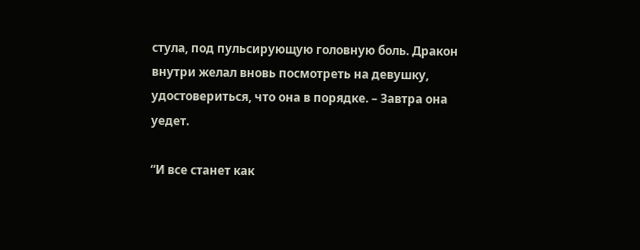стула, под пульсирующую головную боль. Дракон внутри желал вновь посмотреть на девушку, удостовериться, что она в порядке. – Завтра она уедет.

“И все станет как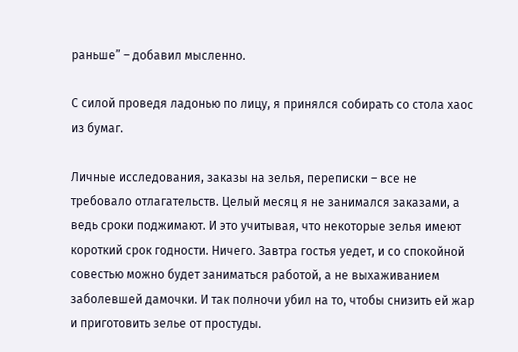раньше” – добавил мысленно.

С силой проведя ладонью по лицу, я принялся собирать со стола хаос из бумаг.

Личные исследования, заказы на зелья, переписки – все не требовало отлагательств. Целый месяц я не занимался заказами, а ведь сроки поджимают. И это учитывая, что некоторые зелья имеют короткий срок годности. Ничего. Завтра гостья уедет, и со спокойной совестью можно будет заниматься работой, а не выхаживанием заболевшей дамочки. И так полночи убил на то, чтобы снизить ей жар и приготовить зелье от простуды.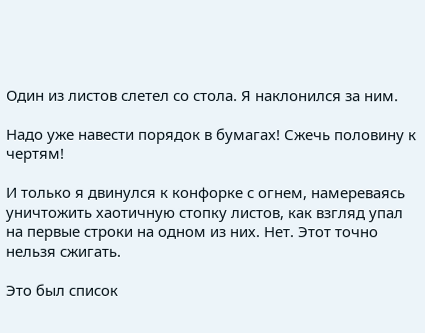Один из листов слетел со стола. Я наклонился за ним.

Надо уже навести порядок в бумагах! Сжечь половину к чертям!

И только я двинулся к конфорке с огнем, намереваясь уничтожить хаотичную стопку листов, как взгляд упал на первые строки на одном из них. Нет. Этот точно нельзя сжигать.

Это был список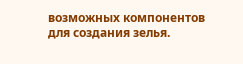возможных компонентов для создания зелья.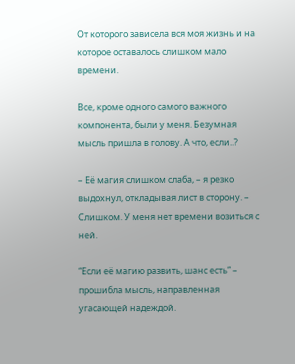От которого зависела вся моя жизнь и на которое оставалось слишком мало времени.

Все, кроме одного самого важного компонента, были у меня. Безумная мысль пришла в голову. А что, если..?

– Её магия слишком слаба, – я резко выдохнул, откладывая лист в сторону. – Слишком. У меня нет времени возиться с ней.

“Если её магию развить, шанс есть” – прошибла мысль, направленная угасающей надеждой.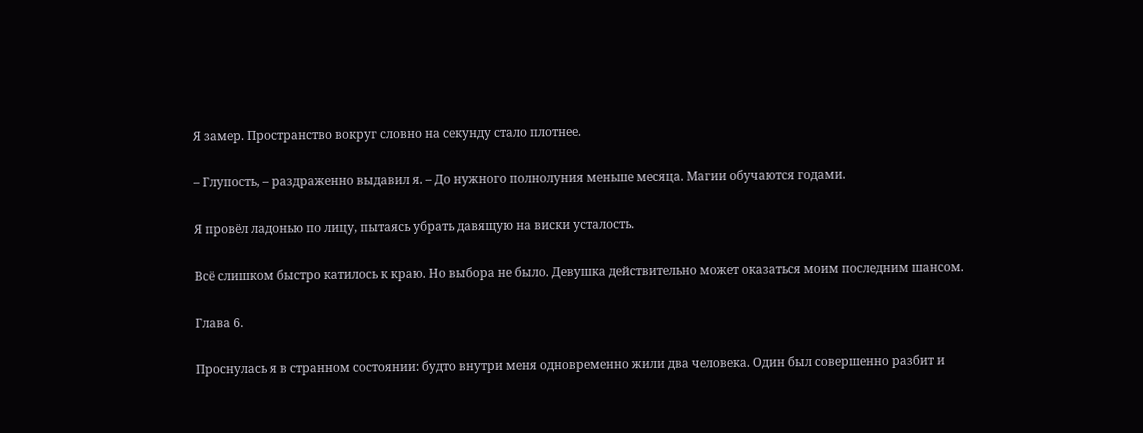Я замер. Пространство вокруг словно на секунду стало плотнее.

– Глупость, – раздраженно выдавил я. – До нужного полнолуния меньше месяца. Магии обучаются годами.

Я провёл ладонью по лицу, пытаясь убрать давящую на виски усталость.

Всё слишком быстро катилось к краю. Но выбора не было. Девушка действительно может оказаться моим последним шансом.

Глава 6.

Проснулась я в странном состоянии: будто внутри меня одновременно жили два человека. Один был совершенно разбит и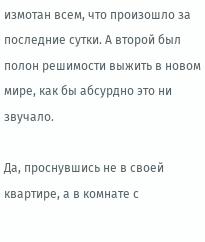измотан всем, что произошло за последние сутки. А второй был полон решимости выжить в новом мире, как бы абсурдно это ни звучало.

Да, проснувшись не в своей квартире, а в комнате с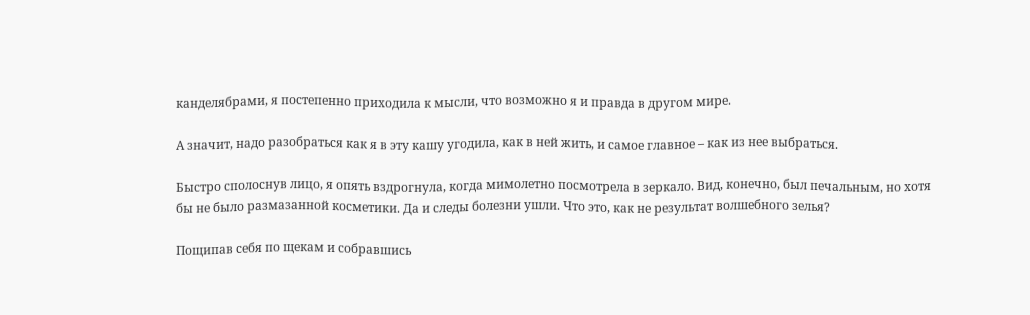канделябрами, я постепенно приходила к мысли, что возможно я и правда в другом мире.

А значит, надо разобраться как я в эту кашу угодила, как в ней жить, и самое главное – как из нее выбраться.

Быстро сполоснув лицо, я опять вздрогнула, когда мимолетно посмотрела в зеркало. Вид, конечно, был печальным, но хотя бы не было размазанной косметики. Да и следы болезни ушли. Что это, как не результат волшебного зелья?

Пощипав себя по щекам и собравшись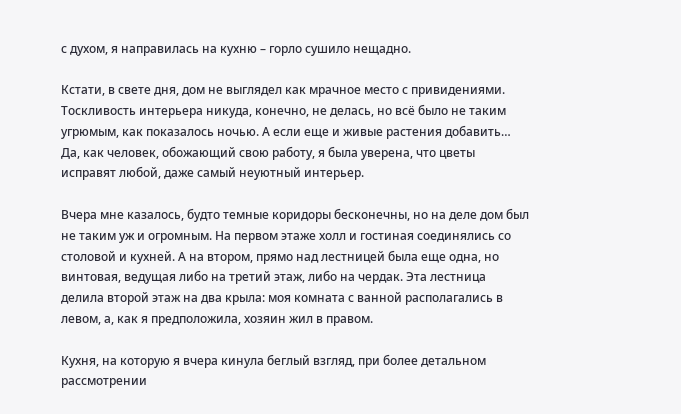с духом, я направилась на кухню – горло сушило нещадно.

Кстати, в свете дня, дом не выглядел как мрачное место с привидениями. Тоскливость интерьера никуда, конечно, не делась, но всё было не таким угрюмым, как показалось ночью. А если еще и живые растения добавить… Да, как человек, обожающий свою работу, я была уверена, что цветы исправят любой, даже самый неуютный интерьер.

Вчера мне казалось, будто темные коридоры бесконечны, но на деле дом был не таким уж и огромным. На первом этаже холл и гостиная соединялись со столовой и кухней. А на втором, прямо над лестницей была еще одна, но винтовая, ведущая либо на третий этаж, либо на чердак. Эта лестница делила второй этаж на два крыла: моя комната с ванной располагались в левом, а, как я предположила, хозяин жил в правом.

Кухня, на которую я вчера кинула беглый взгляд, при более детальном рассмотрении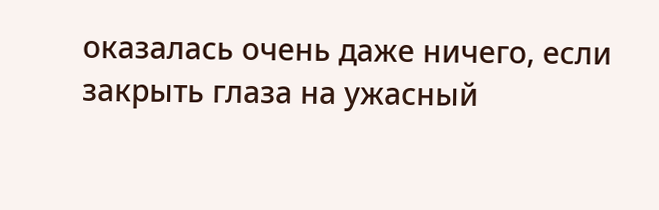оказалась очень даже ничего, если закрыть глаза на ужасный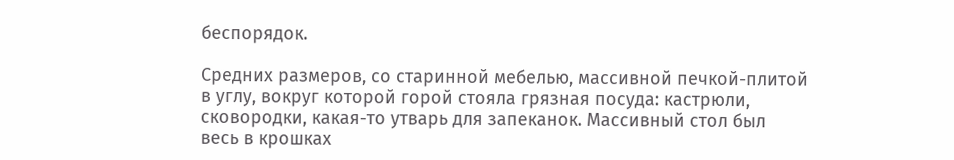беспорядок.

Средних размеров, со старинной мебелью, массивной печкой-плитой в углу, вокруг которой горой стояла грязная посуда: кастрюли, сковородки, какая-то утварь для запеканок. Массивный стол был весь в крошках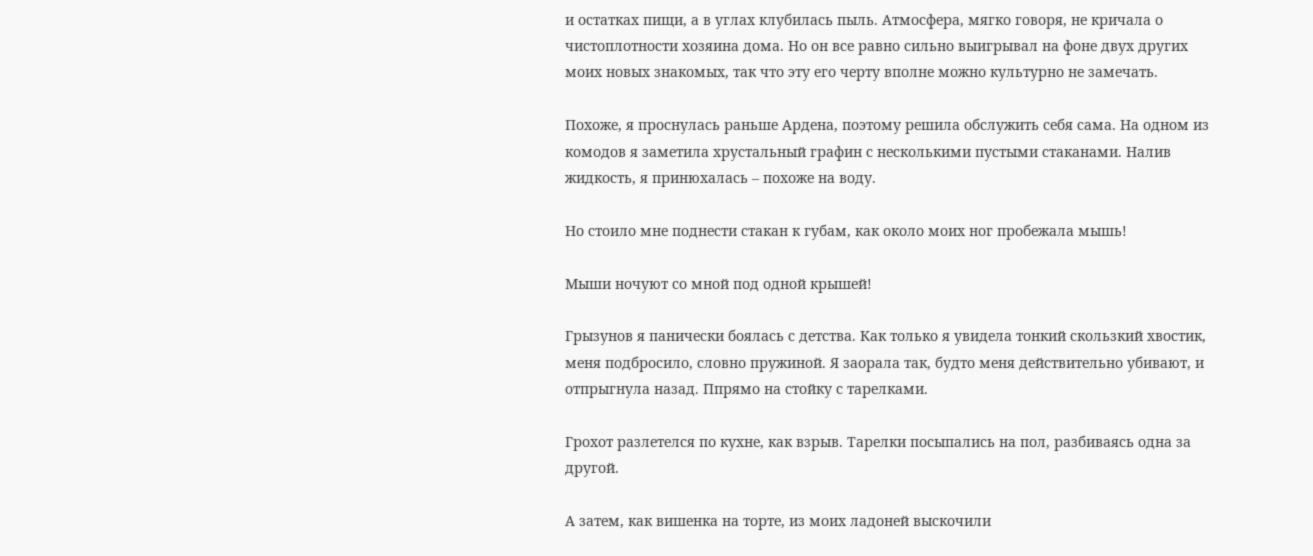и остатках пищи, а в углах клубилась пыль. Атмосфера, мягко говоря, не кричала о чистоплотности хозяина дома. Но он все равно сильно выигрывал на фоне двух других моих новых знакомых, так что эту его черту вполне можно культурно не замечать.

Похоже, я проснулась раньше Ардена, поэтому решила обслужить себя сама. На одном из комодов я заметила хрустальный графин с несколькими пустыми стаканами. Налив жидкость, я принюхалась – похоже на воду.

Но стоило мне поднести стакан к губам, как около моих ног пробежала мышь!

Мыши ночуют со мной под одной крышей!

Грызунов я панически боялась с детства. Как только я увидела тонкий скользкий хвостик, меня подбросило, словно пружиной. Я заорала так, будто меня действительно убивают, и отпрыгнула назад. Ппрямо на стойку с тарелками.

Грохот разлетелся по кухне, как взрыв. Тарелки посыпались на пол, разбиваясь одна за другой.

А затем, как вишенка на торте, из моих ладоней выскочили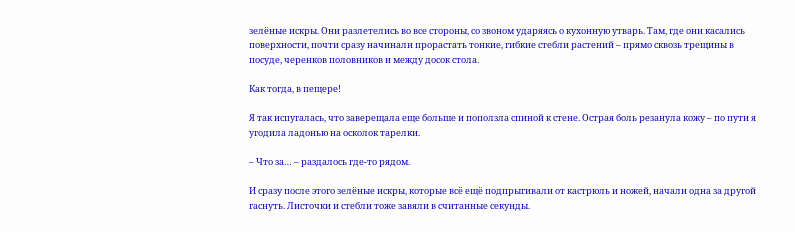зелёные искры. Они разлетелись во все стороны, со звоном ударяясь о кухонную утварь. Там, где они касались поверхности, почти сразу начинали прорастать тонкие, гибкие стебли растений – прямо сквозь трещины в посуде, черенков половников и между досок стола.

Как тогда, в пещере!

Я так испугалась, что заверещала еще больше и поползла спиной к стене. Острая боль резанула кожу – по пути я угодила ладонью на осколок тарелки.

– Что за… – раздалось где-то рядом.

И сразу после этого зелёные искры, которые всё ещё подпрыгивали от кастрюль и ножей, начали одна за другой гаснуть. Листочки и стебли тоже завяли в считанные секунды.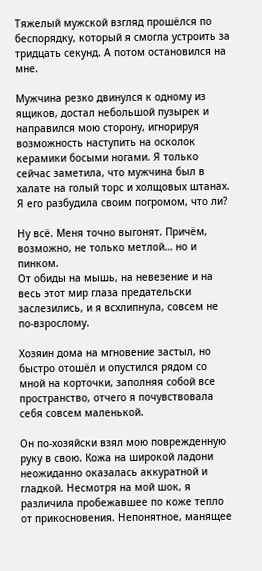Тяжелый мужской взгляд прошёлся по беспорядку, который я смогла устроить за тридцать секунд. А потом остановился на мне.

Мужчина резко двинулся к одному из ящиков, достал небольшой пузырек и направился мою сторону, игнорируя возможность наступить на осколок керамики босыми ногами. Я только сейчас заметила, что мужчина был в халате на голый торс и холщовых штанах. Я его разбудила своим погромом, что ли?

Ну всё. Меня точно выгонят. Причём, возможно, не только метлой… но и пинком.
От обиды на мышь, на невезение и на весь этот мир глаза предательски заслезились, и я всхлипнула, совсем не по-взрослому.

Хозяин дома на мгновение застыл, но быстро отошёл и опустился рядом со мной на корточки, заполняя собой все пространство, отчего я почувствовала себя совсем маленькой.

Он по-хозяйски взял мою поврежденную руку в свою. Кожа на широкой ладони неожиданно оказалась аккуратной и гладкой. Несмотря на мой шок, я различила пробежавшее по коже тепло от прикосновения. Непонятное, манящее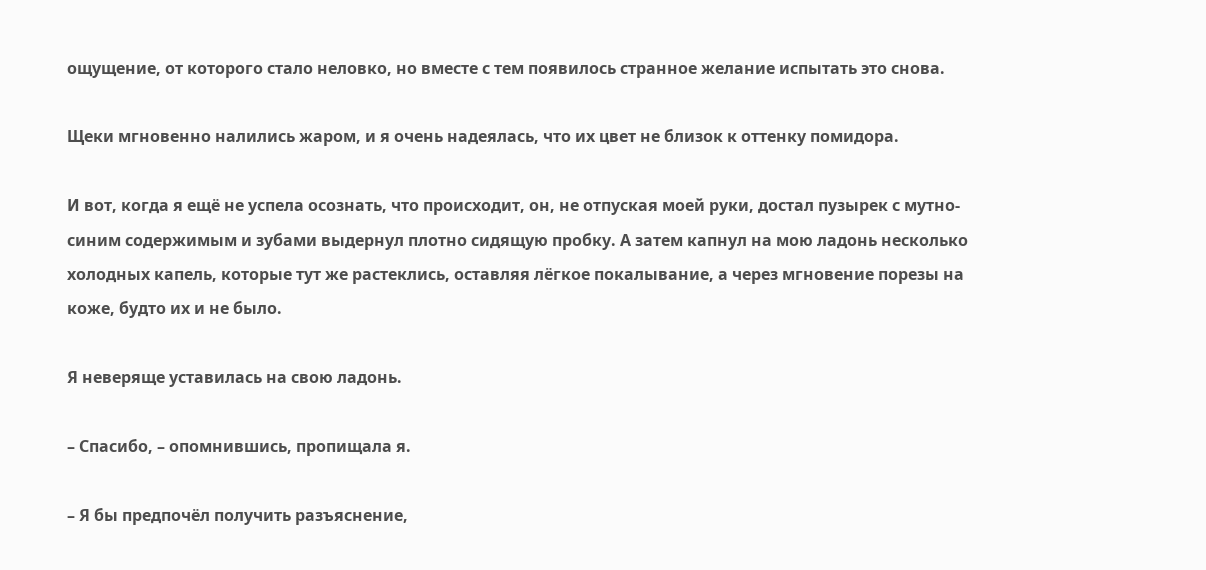ощущение, от которого стало неловко, но вместе с тем появилось странное желание испытать это снова.

Щеки мгновенно налились жаром, и я очень надеялась, что их цвет не близок к оттенку помидора.

И вот, когда я ещё не успела осознать, что происходит, он, не отпуская моей руки, достал пузырек с мутно-синим содержимым и зубами выдернул плотно сидящую пробку. А затем капнул на мою ладонь несколько холодных капель, которые тут же растеклись, оставляя лёгкое покалывание, а через мгновение порезы на коже, будто их и не было.

Я неверяще уставилась на свою ладонь.

– Спасибо, – опомнившись, пропищала я.

– Я бы предпочёл получить разъяснение,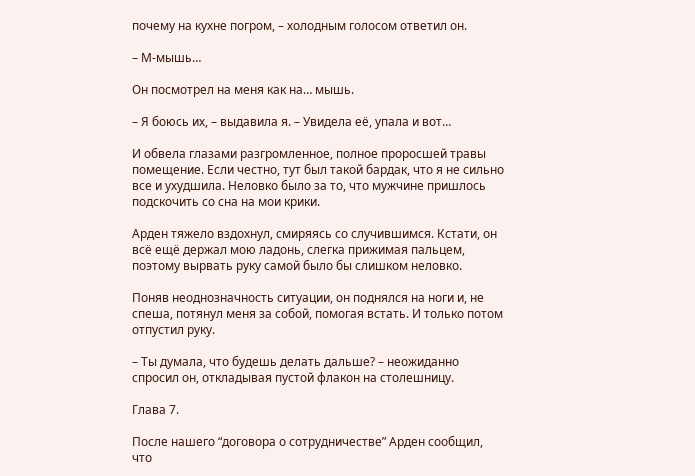почему на кухне погром, – холодным голосом ответил он.

– М-мышь…

Он посмотрел на меня как на… мышь.

– Я боюсь их, – выдавила я. – Увидела её, упала и вот…

И обвела глазами разгромленное, полное проросшей травы помещение. Если честно, тут был такой бардак, что я не сильно все и ухудшила. Неловко было за то, что мужчине пришлось подскочить со сна на мои крики.

Арден тяжело вздохнул, смиряясь со случившимся. Кстати, он всё ещё держал мою ладонь, слегка прижимая пальцем, поэтому вырвать руку самой было бы слишком неловко.

Поняв неоднозначность ситуации, он поднялся на ноги и, не спеша, потянул меня за собой, помогая встать. И только потом отпустил руку.

– Ты думала, что будешь делать дальше? – неожиданно спросил он, откладывая пустой флакон на столешницу.

Глава 7.

После нашего “договора о сотрудничестве” Арден сообщил, что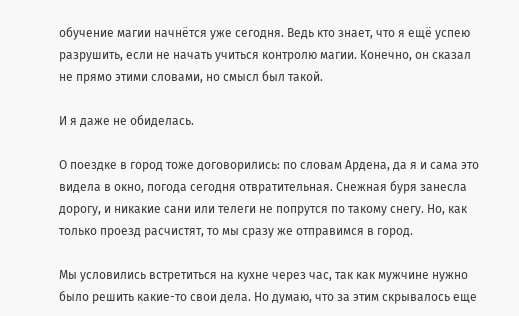обучение магии начнётся уже сегодня. Ведь кто знает, что я ещё успею разрушить, если не начать учиться контролю магии. Конечно, он сказал не прямо этими словами, но смысл был такой.

И я даже не обиделась.

О поездке в город тоже договорились: по словам Ардена, да я и сама это видела в окно, погода сегодня отвратительная. Снежная буря занесла дорогу, и никакие сани или телеги не попрутся по такому снегу. Но, как только проезд расчистят, то мы сразу же отправимся в город.

Мы условились встретиться на кухне через час, так как мужчине нужно было решить какие-то свои дела. Но думаю, что за этим скрывалось еще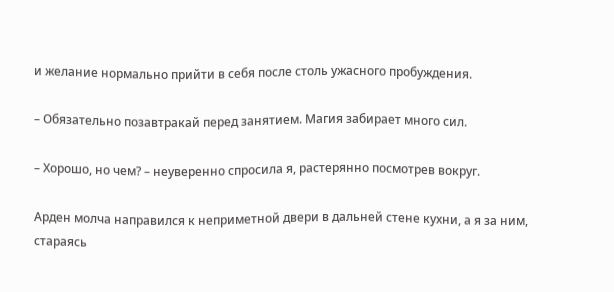и желание нормально прийти в себя после столь ужасного пробуждения.

– Обязательно позавтракай перед занятием. Магия забирает много сил.

– Хорошо, но чем? – неуверенно спросила я, растерянно посмотрев вокруг.

Арден молча направился к неприметной двери в дальней стене кухни, а я за ним, стараясь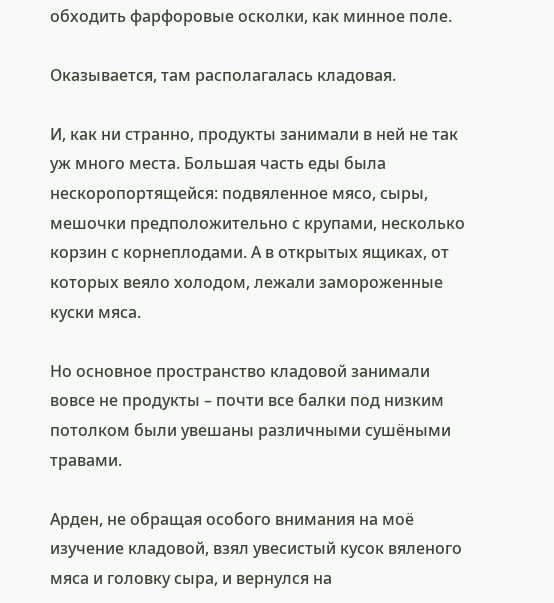обходить фарфоровые осколки, как минное поле.

Оказывается, там располагалась кладовая.

И, как ни странно, продукты занимали в ней не так уж много места. Большая часть еды была нескоропортящейся: подвяленное мясо, сыры, мешочки предположительно с крупами, несколько корзин с корнеплодами. А в открытых ящиках, от которых веяло холодом, лежали замороженные куски мяса.

Но основное пространство кладовой занимали вовсе не продукты – почти все балки под низким потолком были увешаны различными сушёными травами.

Арден, не обращая особого внимания на моё изучение кладовой, взял увесистый кусок вяленого мяса и головку сыра, и вернулся на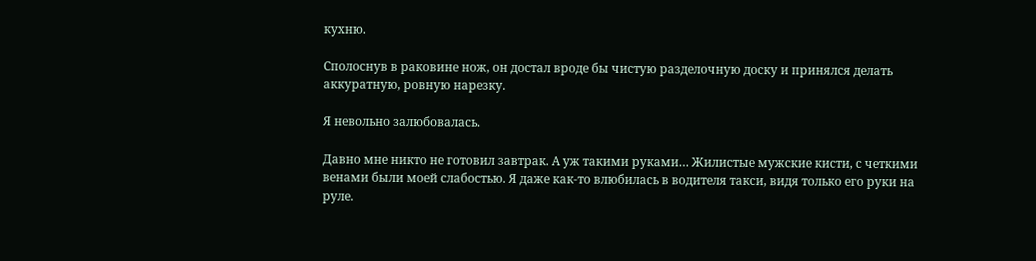кухню.

Сполоснув в раковине нож, он достал вроде бы чистую разделочную доску и принялся делать аккуратную, ровную нарезку.

Я невольно залюбовалась.

Давно мне никто не готовил завтрак. А уж такими руками… Жилистые мужские кисти, с четкими венами были моей слабостью. Я даже как-то влюбилась в водителя такси, видя только его руки на руле.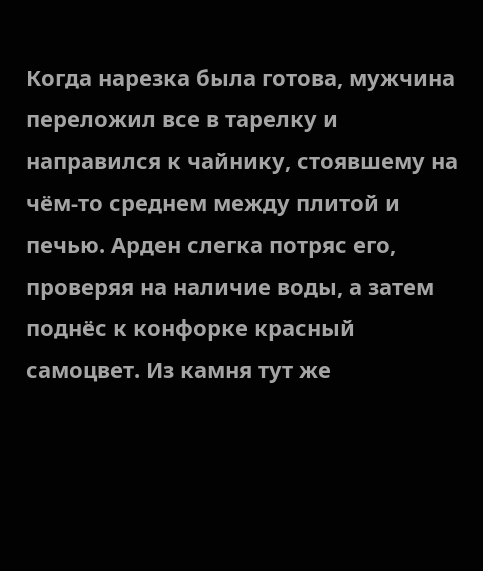Когда нарезка была готова, мужчина переложил все в тарелку и направился к чайнику, стоявшему на чём-то среднем между плитой и печью. Арден слегка потряс его, проверяя на наличие воды, а затем поднёс к конфорке красный самоцвет. Из камня тут же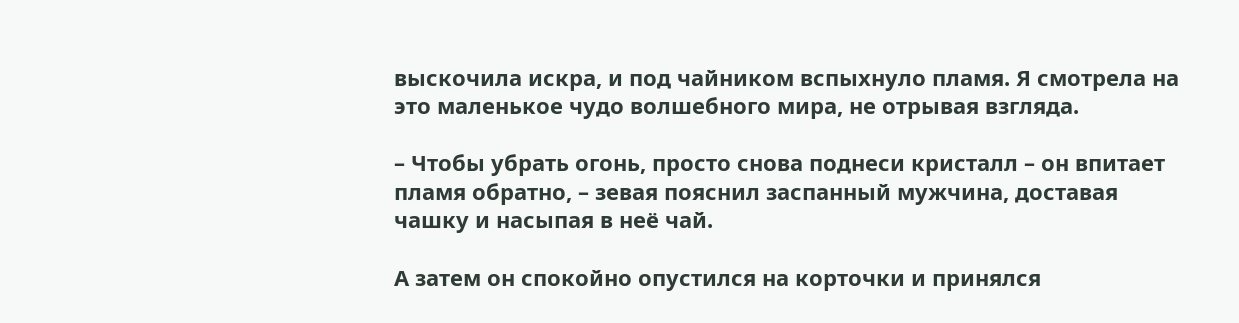выскочила искра, и под чайником вспыхнуло пламя. Я смотрела на это маленькое чудо волшебного мира, не отрывая взгляда.

– Чтобы убрать огонь, просто снова поднеси кристалл – он впитает пламя обратно, – зевая пояснил заспанный мужчина, доставая чашку и насыпая в неё чай.

А затем он спокойно опустился на корточки и принялся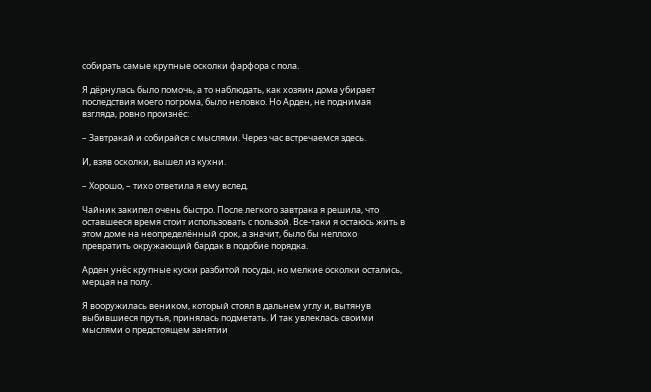собирать самые крупные осколки фарфора с пола.

Я дёрнулась было помочь, а то наблюдать, как хозяин дома убирает последствия моего погрома, было неловко. Но Арден, не поднимая взгляда, ровно произнёс:

– Завтракай и собирайся с мыслями. Через час встречаемся здесь.

И, взяв осколки, вышел из кухни.

– Хорошо, – тихо ответила я ему вслед.

Чайник закипел очень быстро. После легкого завтрака я решила, что оставшееся время стоит использовать с пользой. Все-таки я остаюсь жить в этом доме на неопределённый срок, а значит, было бы неплохо превратить окружающий бардак в подобие порядка.

Арден унёс крупные куски разбитой посуды, но мелкие осколки остались, мерцая на полу.

Я вооружилась веником, который стоял в дальнем углу и, вытянув выбившиеся прутья, принялась подметать. И так увлеклась своими мыслями о предстоящем занятии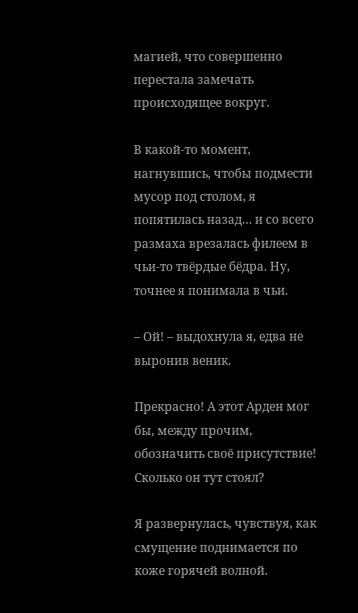магией, что совершенно перестала замечать происходящее вокруг.

В какой-то момент, нагнувшись, чтобы подмести мусор под столом, я попятилась назад… и со всего размаха врезалась филеем в чьи-то твёрдые бёдра. Ну, точнее я понимала в чьи.

– Ой! – выдохнула я, едва не выронив веник.

Прекрасно! А этот Арден мог бы, между прочим, обозначить своё присутствие! Сколько он тут стоял?

Я развернулась, чувствуя, как смущение поднимается по коже горячей волной.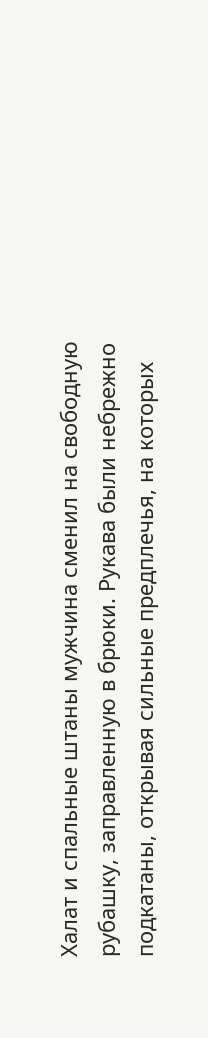Халат и спальные штаны мужчина сменил на свободную рубашку, заправленную в брюки. Рукава были небрежно подкатаны, открывая сильные предплечья, на которых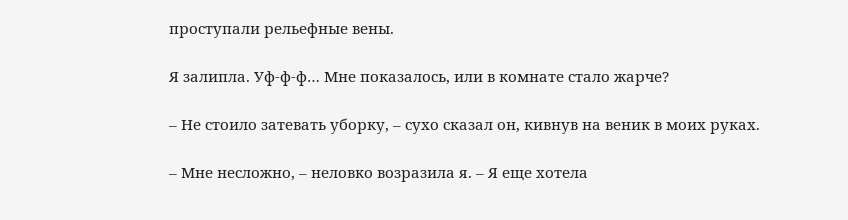проступали рельефные вены.

Я залипла. Уф-ф-ф… Мне показалось, или в комнате стало жарче?

– Не стоило затевать уборку, – сухо сказал он, кивнув на веник в моих руках.

– Мне несложно, – неловко возразила я. – Я еще хотела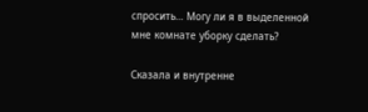спросить… Могу ли я в выделенной мне комнате уборку сделать?

Сказала и внутренне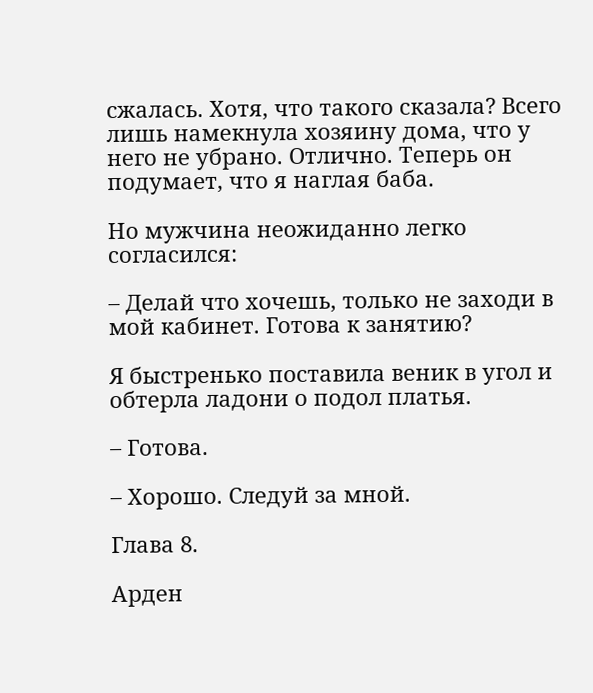сжалась. Хотя, что такого сказала? Всего лишь намекнула хозяину дома, что у него не убрано. Отлично. Теперь он подумает, что я наглая баба.

Но мужчина неожиданно легко согласился:

– Делай что хочешь, только не заходи в мой кабинет. Готова к занятию?

Я быстренько поставила веник в угол и обтерла ладони о подол платья.

– Готова.

– Хорошо. Следуй за мной.

Глава 8.

Арден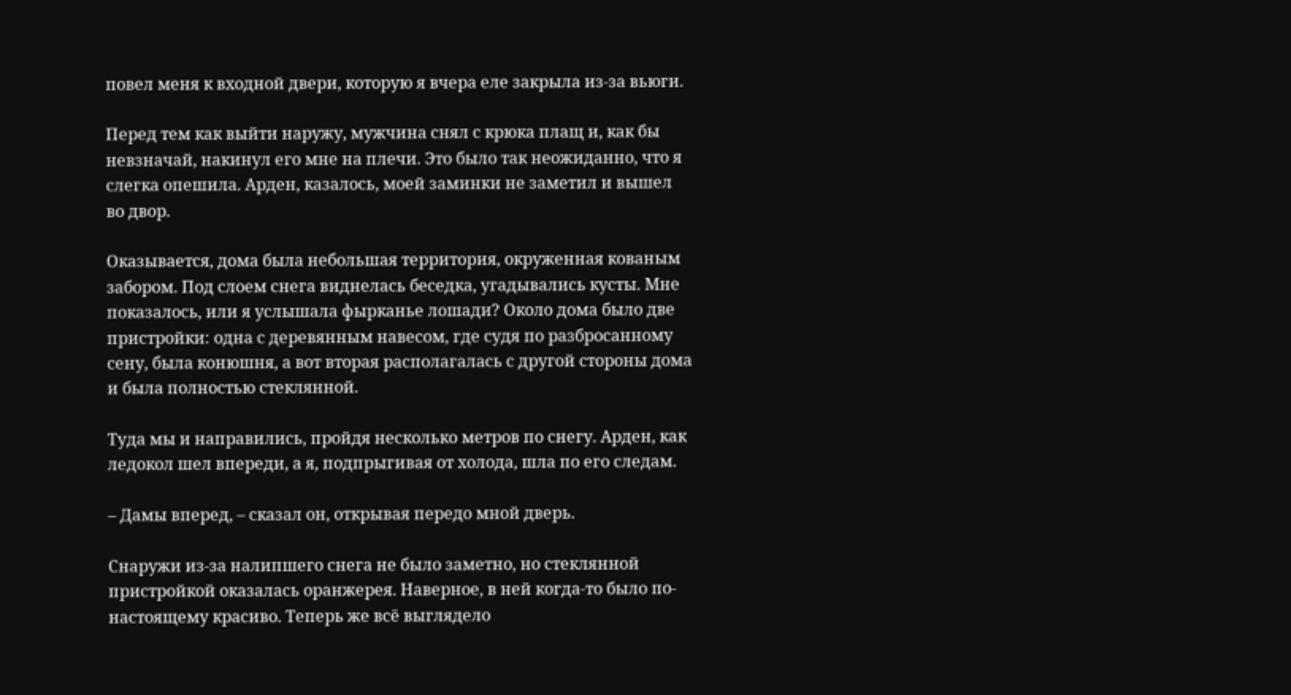повел меня к входной двери, которую я вчера еле закрыла из-за вьюги.

Перед тем как выйти наружу, мужчина снял с крюка плащ и, как бы невзначай, накинул его мне на плечи. Это было так неожиданно, что я слегка опешила. Арден, казалось, моей заминки не заметил и вышел во двор.

Оказывается, дома была небольшая территория, окруженная кованым забором. Под слоем снега виднелась беседка, угадывались кусты. Мне показалось, или я услышала фырканье лошади? Около дома было две пристройки: одна с деревянным навесом, где судя по разбросанному сену, была конюшня, а вот вторая располагалась с другой стороны дома и была полностью стеклянной.

Туда мы и направились, пройдя несколько метров по снегу. Арден, как ледокол шел впереди, а я, подпрыгивая от холода, шла по его следам.

– Дамы вперед, – сказал он, открывая передо мной дверь.

Снаружи из-за налипшего снега не было заметно, но стеклянной пристройкой оказалась оранжерея. Наверное, в ней когда-то было по-настоящему красиво. Теперь же всё выглядело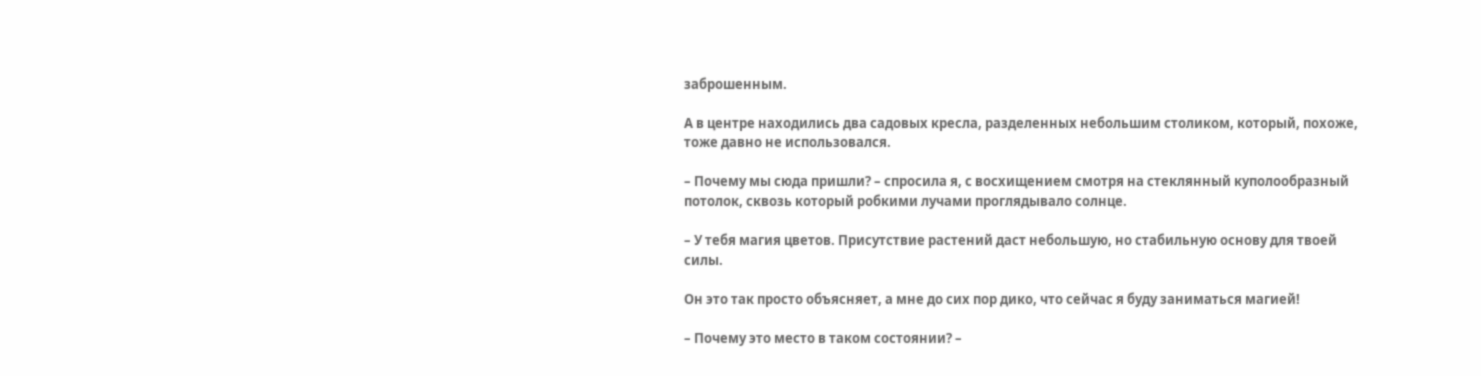заброшенным.

А в центре находились два садовых кресла, разделенных небольшим столиком, который, похоже, тоже давно не использовался.

– Почему мы сюда пришли? – спросила я, с восхищением смотря на стеклянный куполообразный потолок, сквозь который робкими лучами проглядывало солнце.

– У тебя магия цветов. Присутствие растений даст небольшую, но стабильную основу для твоей силы.

Он это так просто объясняет, а мне до сих пор дико, что сейчас я буду заниматься магией!

– Почему это место в таком состоянии? –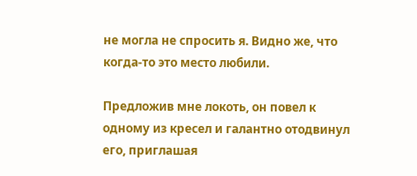не могла не спросить я. Видно же, что когда-то это место любили.

Предложив мне локоть, он повел к одному из кресел и галантно отодвинул его, приглашая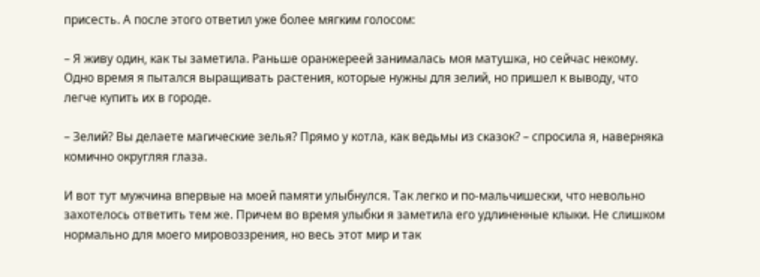присесть. А после этого ответил уже более мягким голосом:

– Я живу один, как ты заметила. Раньше оранжереей занималась моя матушка, но сейчас некому. Одно время я пытался выращивать растения, которые нужны для зелий, но пришел к выводу, что легче купить их в городе.

– Зелий? Вы делаете магические зелья? Прямо у котла, как ведьмы из сказок? – спросила я, наверняка комично округляя глаза.

И вот тут мужчина впервые на моей памяти улыбнулся. Так легко и по-мальчишески, что невольно захотелось ответить тем же. Причем во время улыбки я заметила его удлиненные клыки. Не слишком нормально для моего мировоззрения, но весь этот мир и так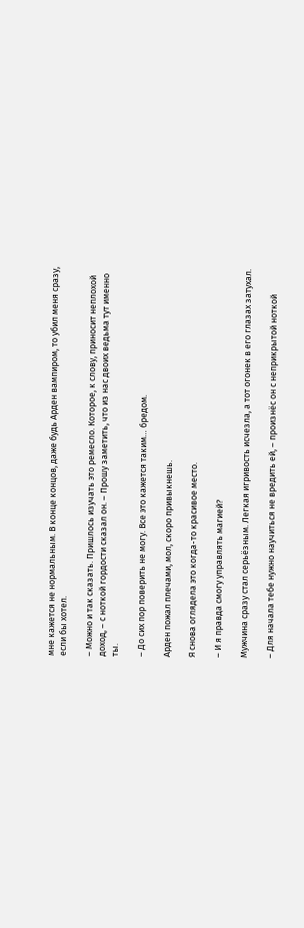мне кажется не нормальным. В конце концов, даже будь Арден вампиром, то убил меня сразу, если бы хотел.

– Можно и так сказать. Пришлось изучать это ремесло. Которое, к слову, приносит неплохой доход, – с ноткой гордости сказал он. – Прошу заметить, что из нас двоих ведьма тут именно ты.

– До сих пор поверить не могу. Все это кажется таким… бредом.

Арден пожал плечами, мол, скоро привыкнешь.

Я снова оглядела это когда-то красивое место.

– И я правда смогу управлять магией?

Мужчина сразу стал серьёзным. Легкая игривость исчезла, а тот огонек в его глазах затухал.

– Для начала тебе нужно научиться не вредить ей, – произнёс он с неприкрытой ноткой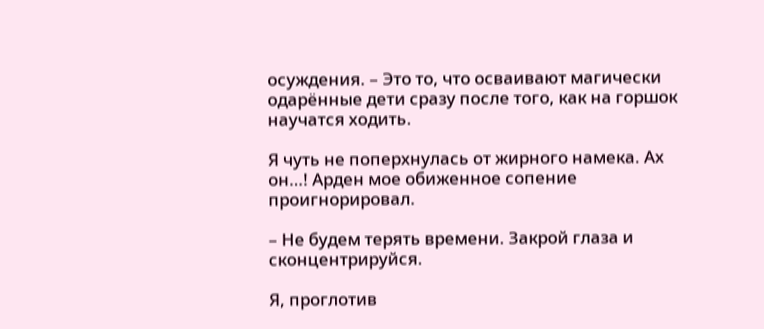осуждения. – Это то, что осваивают магически одарённые дети сразу после того, как на горшок научатся ходить.

Я чуть не поперхнулась от жирного намека. Ах он…! Арден мое обиженное сопение проигнорировал.

– Не будем терять времени. Закрой глаза и сконцентрируйся.

Я, проглотив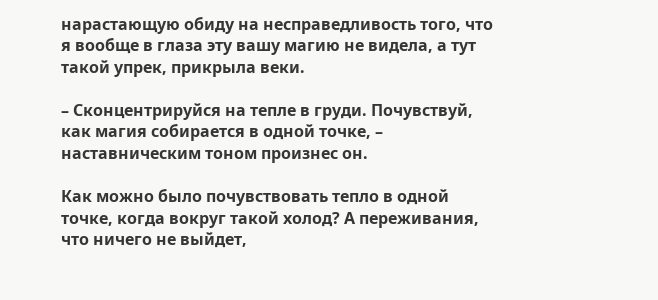нарастающую обиду на несправедливость того, что я вообще в глаза эту вашу магию не видела, а тут такой упрек, прикрыла веки.

– Сконцентрируйся на тепле в груди. Почувствуй, как магия собирается в одной точке, – наставническим тоном произнес он.

Как можно было почувствовать тепло в одной точке, когда вокруг такой холод? А переживания, что ничего не выйдет,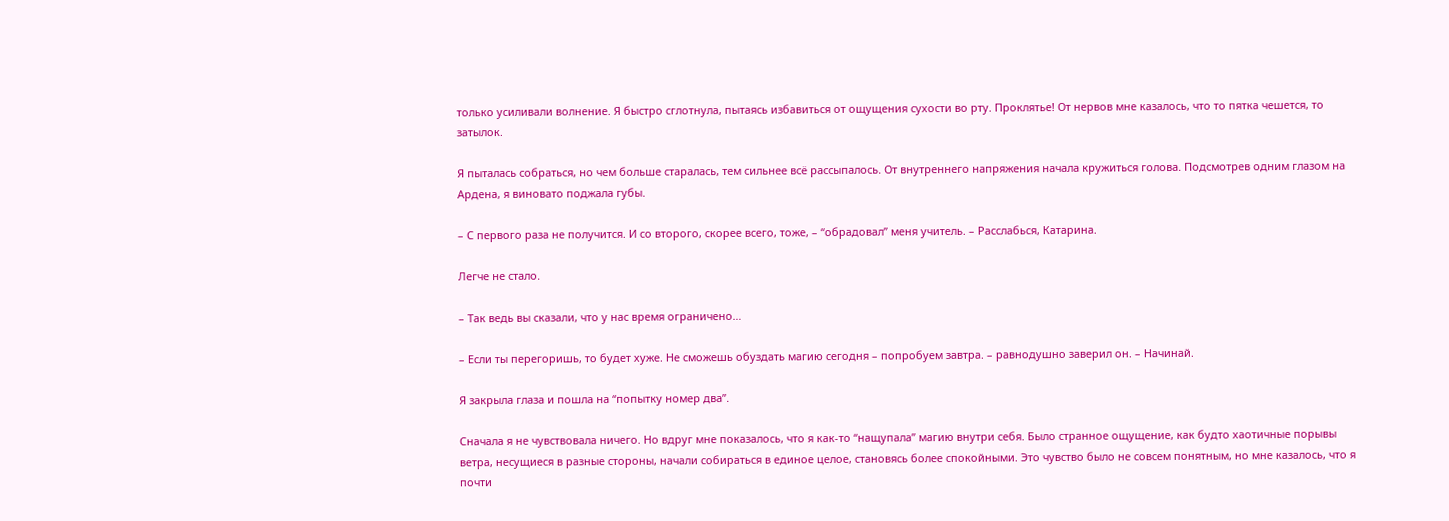только усиливали волнение. Я быстро сглотнула, пытаясь избавиться от ощущения сухости во рту. Проклятье! От нервов мне казалось, что то пятка чешется, то затылок.

Я пыталась собраться, но чем больше старалась, тем сильнее всё рассыпалось. От внутреннего напряжения начала кружиться голова. Подсмотрев одним глазом на Ардена, я виновато поджала губы.

– С первого раза не получится. И со второго, скорее всего, тоже, – “обрадовал” меня учитель. – Расслабься, Катарина.

Легче не стало.

– Так ведь вы сказали, что у нас время ограничено…

– Если ты перегоришь, то будет хуже. Не сможешь обуздать магию сегодня – попробуем завтра. – равнодушно заверил он. – Начинай.

Я закрыла глаза и пошла на “попытку номер два”.

Сначала я не чувствовала ничего. Но вдруг мне показалось, что я как-то “нащупала” магию внутри себя. Было странное ощущение, как будто хаотичные порывы ветра, несущиеся в разные стороны, начали собираться в единое целое, становясь более спокойными. Это чувство было не совсем понятным, но мне казалось, что я почти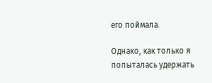его поймала.

Однако, как только я попыталась удержать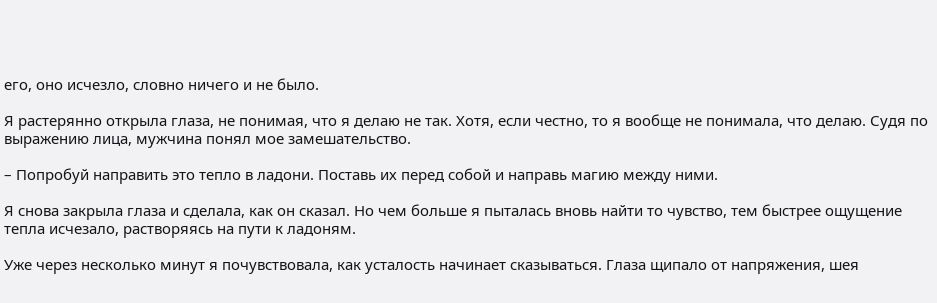его, оно исчезло, словно ничего и не было.

Я растерянно открыла глаза, не понимая, что я делаю не так. Хотя, если честно, то я вообще не понимала, что делаю. Судя по выражению лица, мужчина понял мое замешательство.

– Попробуй направить это тепло в ладони. Поставь их перед собой и направь магию между ними.

Я снова закрыла глаза и сделала, как он сказал. Но чем больше я пыталась вновь найти то чувство, тем быстрее ощущение тепла исчезало, растворяясь на пути к ладоням.

Уже через несколько минут я почувствовала, как усталость начинает сказываться. Глаза щипало от напряжения, шея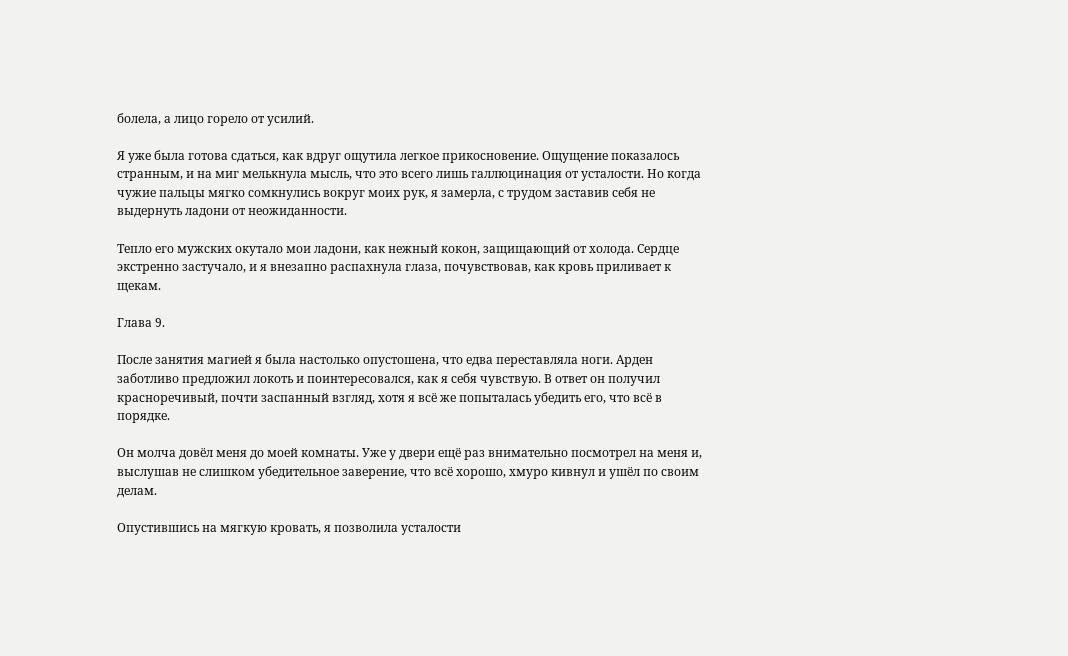болела, а лицо горело от усилий.

Я уже была готова сдаться, как вдруг ощутила легкое прикосновение. Ощущение показалось странным, и на миг мелькнула мысль, что это всего лишь галлюцинация от усталости. Но когда чужие пальцы мягко сомкнулись вокруг моих рук, я замерла, с трудом заставив себя не выдернуть ладони от неожиданности.

Тепло его мужских окутало мои ладони, как нежный кокон, защищающий от холода. Сердце экстренно застучало, и я внезапно распахнула глаза, почувствовав, как кровь приливает к щекам.

Глава 9.

После занятия магией я была настолько опустошена, что едва переставляла ноги. Арден заботливо предложил локоть и поинтересовался, как я себя чувствую. В ответ он получил красноречивый, почти заспанный взгляд, хотя я всё же попыталась убедить его, что всё в порядке.

Он молча довёл меня до моей комнаты. Уже у двери ещё раз внимательно посмотрел на меня и, выслушав не слишком убедительное заверение, что всё хорошо, хмуро кивнул и ушёл по своим делам.

Опустившись на мягкую кровать, я позволила усталости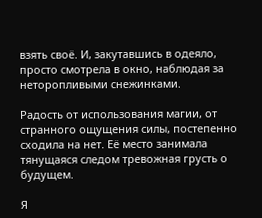взять своё. И, закутавшись в одеяло, просто смотрела в окно, наблюдая за неторопливыми снежинками.

Радость от использования магии, от странного ощущения силы, постепенно сходила на нет. Её место занимала тянущаяся следом тревожная грусть о будущем.

Я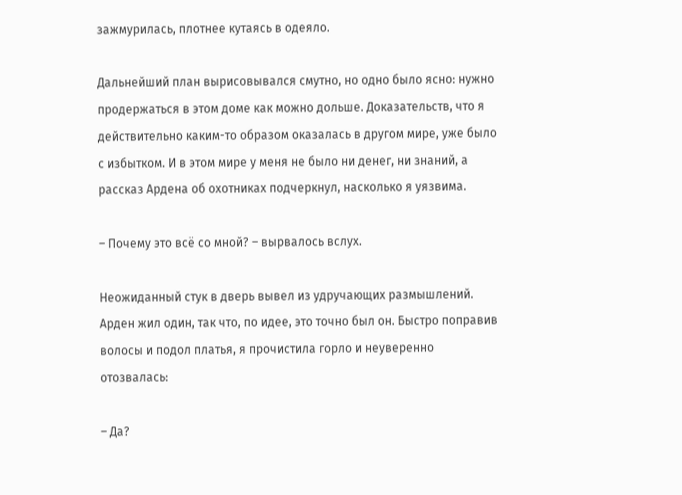зажмурилась, плотнее кутаясь в одеяло.

Дальнейший план вырисовывался смутно, но одно было ясно: нужно продержаться в этом доме как можно дольше. Доказательств, что я действительно каким-то образом оказалась в другом мире, уже было с избытком. И в этом мире у меня не было ни денег, ни знаний, а рассказ Ардена об охотниках подчеркнул, насколько я уязвима.

– Почему это всё со мной? – вырвалось вслух.

Неожиданный стук в дверь вывел из удручающих размышлений. Арден жил один, так что, по идее, это точно был он. Быстро поправив волосы и подол платья, я прочистила горло и неуверенно отозвалась:

– Да?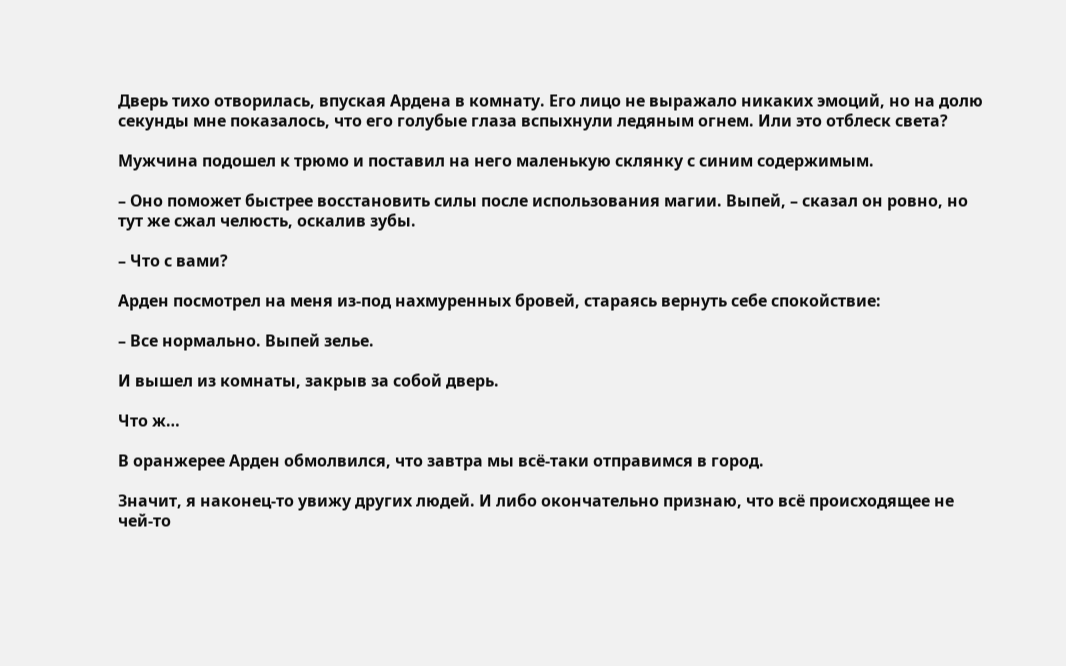Дверь тихо отворилась, впуская Ардена в комнату. Его лицо не выражало никаких эмоций, но на долю секунды мне показалось, что его голубые глаза вспыхнули ледяным огнем. Или это отблеск света?

Мужчина подошел к трюмо и поставил на него маленькую склянку с синим содержимым.

– Оно поможет быстрее восстановить силы после использования магии. Выпей, – сказал он ровно, но тут же сжал челюсть, оскалив зубы.

– Что с вами?

Арден посмотрел на меня из-под нахмуренных бровей, стараясь вернуть себе спокойствие:

– Все нормально. Выпей зелье.

И вышел из комнаты, закрыв за собой дверь.

Что ж…

В оранжерее Арден обмолвился, что завтра мы всё-таки отправимся в город.

Значит, я наконец-то увижу других людей. И либо окончательно признаю, что всё происходящее не чей-то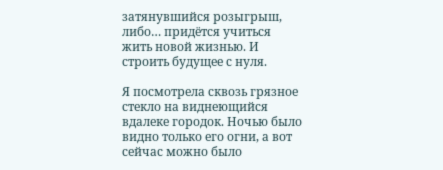затянувшийся розыгрыш, либо… придётся учиться жить новой жизнью. И строить будущее с нуля.

Я посмотрела сквозь грязное стекло на виднеющийся вдалеке городок. Ночью было видно только его огни, а вот сейчас можно было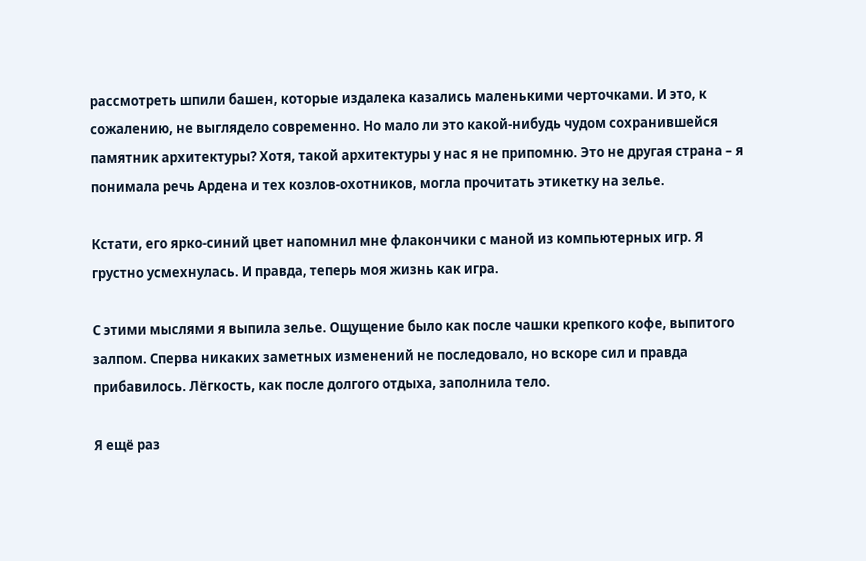рассмотреть шпили башен, которые издалека казались маленькими черточками. И это, к сожалению, не выглядело современно. Но мало ли это какой-нибудь чудом сохранившейся памятник архитектуры? Хотя, такой архитектуры у нас я не припомню. Это не другая страна – я понимала речь Ардена и тех козлов-охотников, могла прочитать этикетку на зелье.

Кстати, его ярко-синий цвет напомнил мне флакончики с маной из компьютерных игр. Я грустно усмехнулась. И правда, теперь моя жизнь как игра.

С этими мыслями я выпила зелье. Ощущение было как после чашки крепкого кофе, выпитого залпом. Сперва никаких заметных изменений не последовало, но вскоре сил и правда прибавилось. Лёгкость, как после долгого отдыха, заполнила тело.

Я ещё раз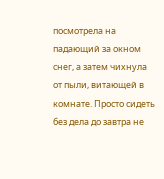посмотрела на падающий за окном снег, а затем чихнула от пыли, витающей в комнате. Просто сидеть без дела до завтра не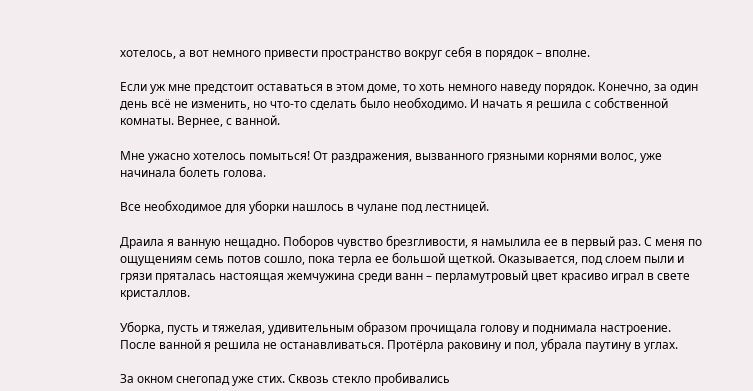хотелось, а вот немного привести пространство вокруг себя в порядок – вполне.

Если уж мне предстоит оставаться в этом доме, то хоть немного наведу порядок. Конечно, за один день всё не изменить, но что-то сделать было необходимо. И начать я решила с собственной комнаты. Вернее, с ванной.

Мне ужасно хотелось помыться! От раздражения, вызванного грязными корнями волос, уже начинала болеть голова.

Все необходимое для уборки нашлось в чулане под лестницей.

Драила я ванную нещадно. Поборов чувство брезгливости, я намылила ее в первый раз. С меня по ощущениям семь потов сошло, пока терла ее большой щеткой. Оказывается, под слоем пыли и грязи пряталась настоящая жемчужина среди ванн – перламутровый цвет красиво играл в свете кристаллов.

Уборка, пусть и тяжелая, удивительным образом прочищала голову и поднимала настроение. После ванной я решила не останавливаться. Протёрла раковину и пол, убрала паутину в углах.

За окном снегопад уже стих. Сквозь стекло пробивались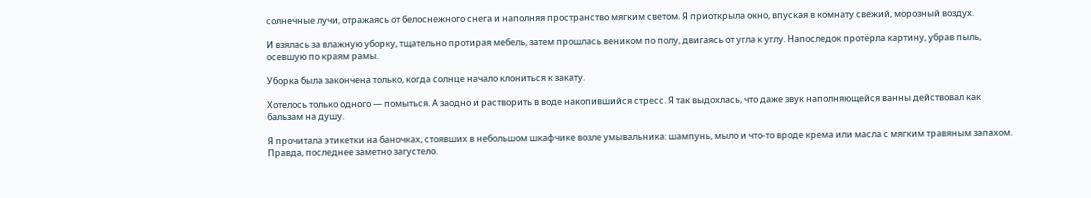солнечные лучи, отражаясь от белоснежного снега и наполняя пространство мягким светом. Я приоткрыла окно, впуская в комнату свежий, морозный воздух.

И взялась за влажную уборку, тщательно протирая мебель, затем прошлась веником по полу, двигаясь от угла к углу. Напоследок протёрла картину, убрав пыль, осевшую по краям рамы.

Уборка была закончена только, когда солнце начало клониться к закату.

Хотелось только одного — помыться. А заодно и растворить в воде накопившийся стресс. Я так выдохлась, что даже звук наполняющейся ванны действовал как бальзам на душу.

Я прочитала этикетки на баночках, стоявших в небольшом шкафчике возле умывальника: шампунь, мыло и что-то вроде крема или масла с мягким травяным запахом. Правда, последнее заметно загустело.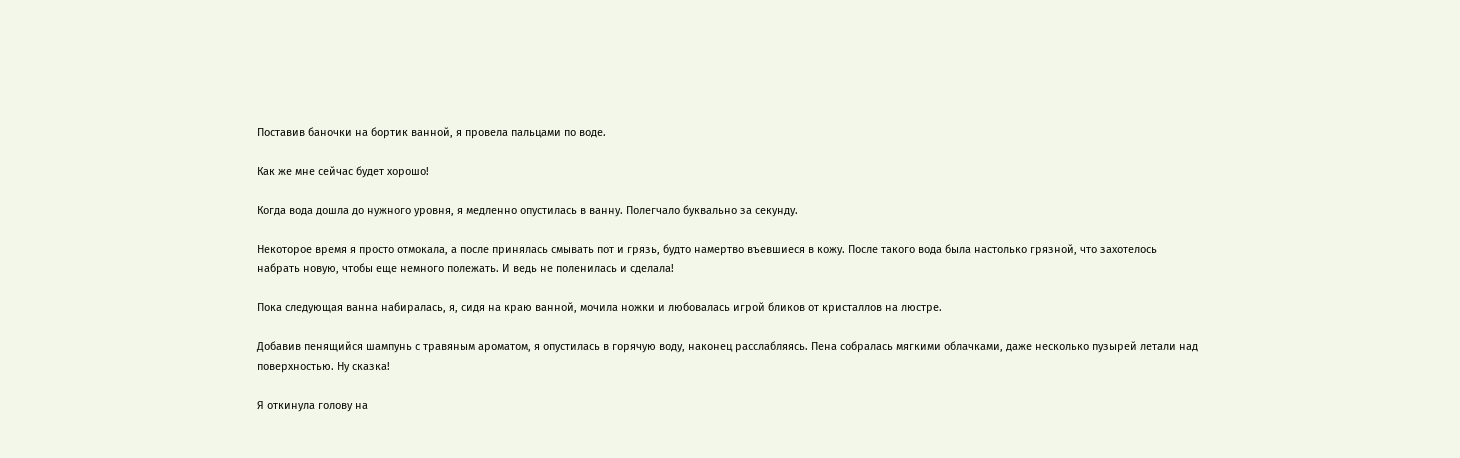Поставив баночки на бортик ванной, я провела пальцами по воде.

Как же мне сейчас будет хорошо!

Когда вода дошла до нужного уровня, я медленно опустилась в ванну. Полегчало буквально за секунду.

Некоторое время я просто отмокала, а после принялась смывать пот и грязь, будто намертво въевшиеся в кожу. После такого вода была настолько грязной, что захотелось набрать новую, чтобы еще немного полежать. И ведь не поленилась и сделала!

Пока следующая ванна набиралась, я, сидя на краю ванной, мочила ножки и любовалась игрой бликов от кристаллов на люстре.

Добавив пенящийся шампунь с травяным ароматом, я опустилась в горячую воду, наконец расслабляясь. Пена собралась мягкими облачками, даже несколько пузырей летали над поверхностью. Ну сказка!

Я откинула голову на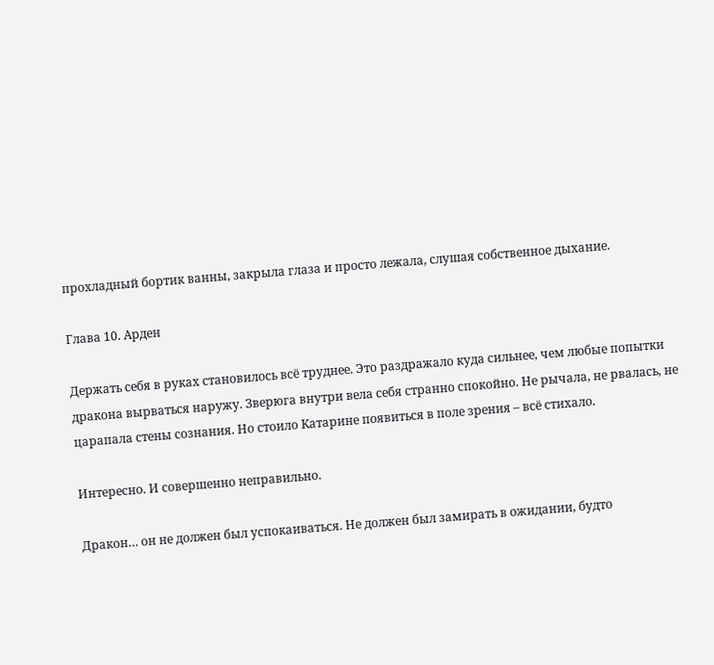прохладный бортик ванны, закрыла глаза и просто лежала, слушая собственное дыхание.

Глава 10. Арден

Держать себя в руках становилось всё труднее. Это раздражало куда сильнее, чем любые попытки дракона вырваться наружу. Зверюга внутри вела себя странно спокойно. Не рычала, не рвалась, не царапала стены сознания. Но стоило Катарине появиться в поле зрения – всё стихало.

Интересно. И совершенно неправильно.

Дракон… он не должен был успокаиваться. Не должен был замирать в ожидании, будто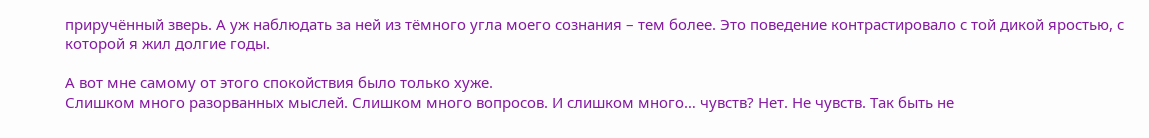приручённый зверь. А уж наблюдать за ней из тёмного угла моего сознания – тем более. Это поведение контрастировало с той дикой яростью, с которой я жил долгие годы.

А вот мне самому от этого спокойствия было только хуже.
Слишком много разорванных мыслей. Слишком много вопросов. И слишком много… чувств? Нет. Не чувств. Так быть не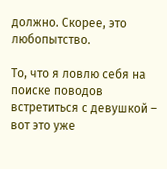должно. Скорее, это любопытство.

То, что я ловлю себя на поиске поводов встретиться с девушкой – вот это уже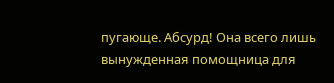пугающе. Абсурд! Она всего лишь вынужденная помощница для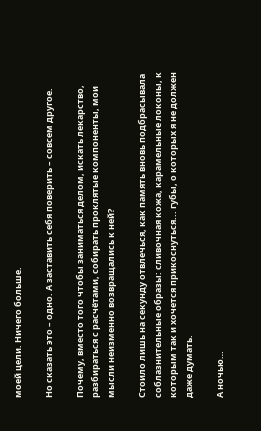моей цели. Ничего больше.

Но сказать это – одно. А заставить себя поверить – совсем другое.

Почему, вместо того чтобы заниматься делом, искать лекарство, разбираться с расчётами, собирать проклятые компоненты, мои мысли неизменно возвращались к ней?

Стоило лишь на секунду отвлечься, как память вновь подбрасывала соблазнительные образы: сливочная кожа, карамельные локоны, к которым так и хочется прикоснуться... губы, о которых я не должен даже думать.

А ночью…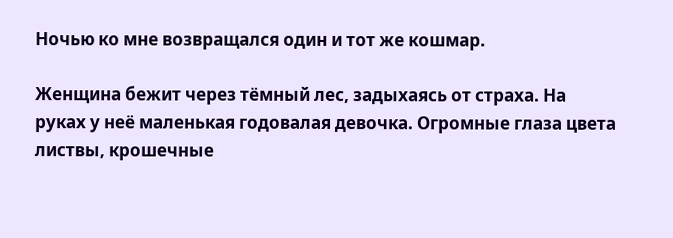Ночью ко мне возвращался один и тот же кошмар.

Женщина бежит через тёмный лес, задыхаясь от страха. На руках у неё маленькая годовалая девочка. Огромные глаза цвета листвы, крошечные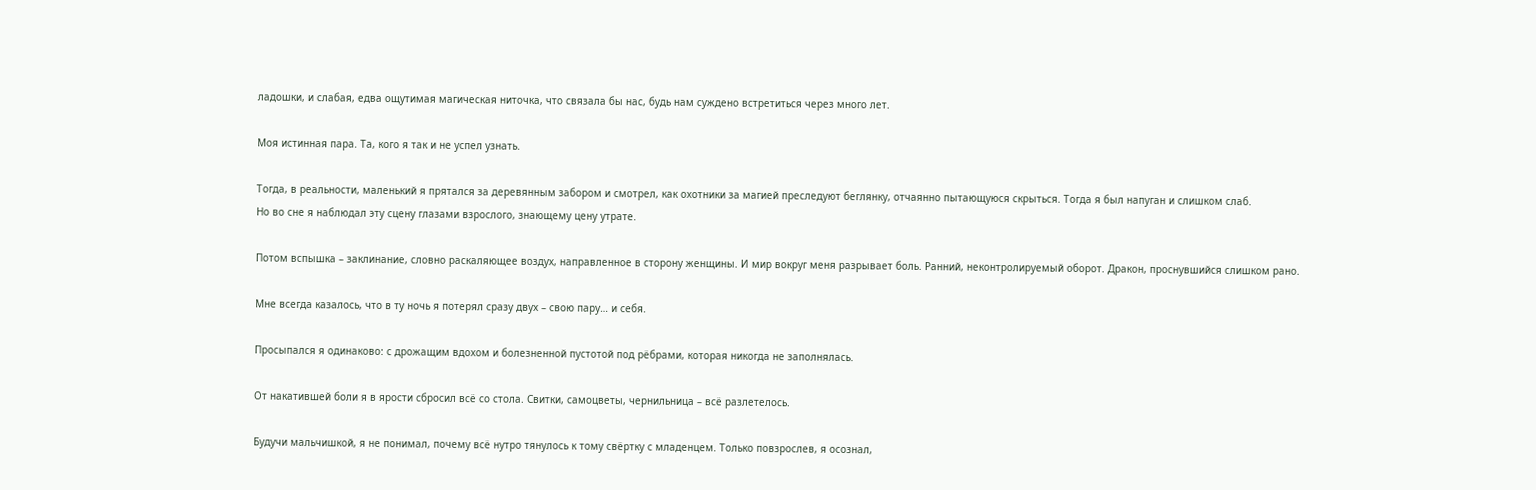ладошки, и слабая, едва ощутимая магическая ниточка, что связала бы нас, будь нам суждено встретиться через много лет.

Моя истинная пара. Та, кого я так и не успел узнать.

Тогда, в реальности, маленький я прятался за деревянным забором и смотрел, как охотники за магией преследуют беглянку, отчаянно пытающуюся скрыться. Тогда я был напуган и слишком слаб.
Но во сне я наблюдал эту сцену глазами взрослого, знающему цену утрате.

Потом вспышка – заклинание, словно раскаляющее воздух, направленное в сторону женщины. И мир вокруг меня разрывает боль. Ранний, неконтролируемый оборот. Дракон, проснувшийся слишком рано.

Мне всегда казалось, что в ту ночь я потерял сразу двух – свою пару… и себя.

Просыпался я одинаково: с дрожащим вдохом и болезненной пустотой под рёбрами, которая никогда не заполнялась.

От накатившей боли я в ярости сбросил всё со стола. Свитки, самоцветы, чернильница – всё разлетелось.

Будучи мальчишкой, я не понимал, почему всё нутро тянулось к тому свёртку с младенцем. Только повзрослев, я осознал,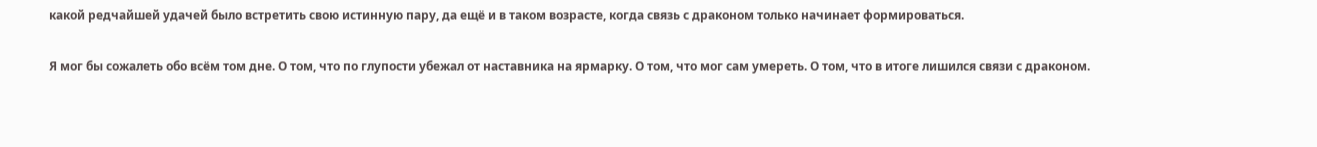какой редчайшей удачей было встретить свою истинную пару, да ещё и в таком возрасте, когда связь с драконом только начинает формироваться.

Я мог бы сожалеть обо всём том дне. О том, что по глупости убежал от наставника на ярмарку. О том, что мог сам умереть. О том, что в итоге лишился связи с драконом.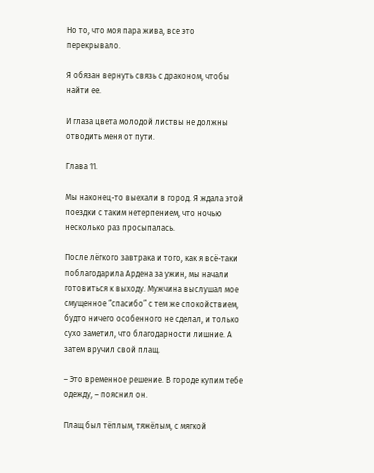Но то, что моя пара жива, все это перекрывало.

Я обязан вернуть связь с драконом, чтобы найти ее.

И глаза цвета молодой листвы не должны отводить меня от пути.

Глава 11.

Мы наконец-то выехали в город. Я ждала этой поездки с таким нетерпением, что ночью несколько раз просыпалась.

После лёгкого завтрака и того, как я всё-таки поблагодарила Ардена за ужин, мы начали готовиться к выходу. Мужчина выслушал мое смущенное “спасибо” с тем же спокойствием, будто ничего особенного не сделал, и только сухо заметил, что благодарности лишние. А затем вручил свой плащ.

– Это временное решение. В городе купим тебе одежду, – пояснил он.

Плащ был тёплым, тяжёлым, с мягкой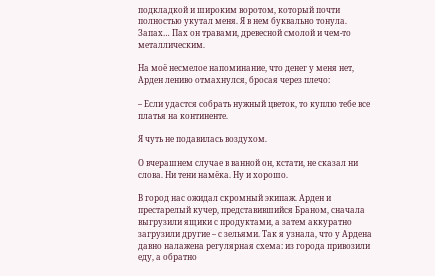подкладкой и широким воротом, который почти полностью укутал меня. Я в нем буквально тонула. Запах… Пах он травами, древесной смолой и чем-то металлическим.

На моё несмелое напоминание, что денег у меня нет, Арден лениво отмахнулся, бросая через плечо:

– Если удастся собрать нужный цветок, то куплю тебе все платья на континенте.

Я чуть не подавилась воздухом.

О вчерашнем случае в ванной он, кстати, не сказал ни слова. Ни тени намёка. Ну и хорошо.

В город нас ожидал скромный экипаж. Арден и престарелый кучер, представившийся Браном, сначала выгрузили ящики с продуктами, а затем аккуратно загрузили другие – с зельями. Так я узнала, что у Ардена давно налажена регулярная схема: из города привозили еду, а обратно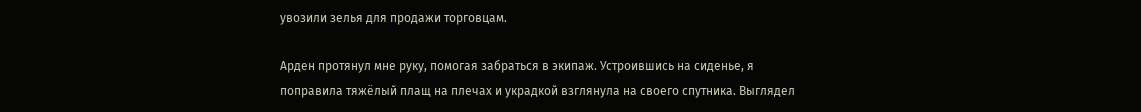увозили зелья для продажи торговцам.

Арден протянул мне руку, помогая забраться в экипаж. Устроившись на сиденье, я поправила тяжёлый плащ на плечах и украдкой взглянула на своего спутника. Выглядел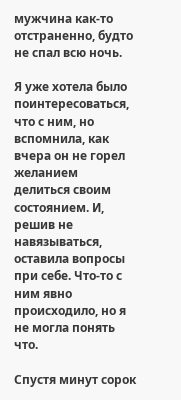мужчина как-то отстраненно, будто не спал всю ночь.

Я уже хотела было поинтересоваться, что с ним, но вспомнила, как вчера он не горел желанием делиться своим состоянием. И, решив не навязываться, оставила вопросы при себе. Что-то с ним явно происходило, но я не могла понять что.

Спустя минут сорок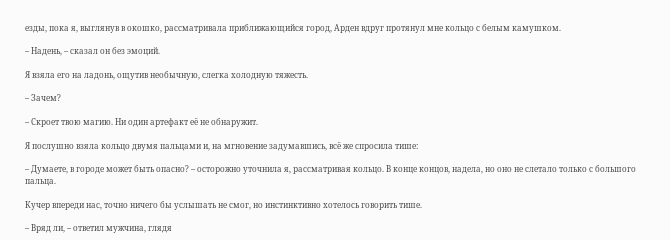езды, пока я, выглянув в окошко, рассматривала приближающийся город, Арден вдруг протянул мне кольцо с белым камушком.

– Надень, – сказал он без эмоций.

Я взяла его на ладонь, ощутив необычную, слегка холодную тяжесть.

– Зачем?

– Скроет твою магию. Ни один артефакт её не обнаружит.

Я послушно взяла кольцо двумя пальцами и, на мгновение задумавшись, всё же спросила тише:

– Думаете, в городе может быть опасно? – осторожно уточнила я, рассматривая кольцо. В конце концов, надела, но оно не слетало только с большого пальца.

Кучер впереди нас, точно ничего бы услышать не смог, но инстинктивно хотелось говорить тише.

– Вряд ли, – ответил мужчина, глядя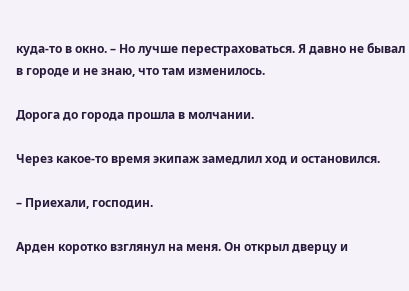куда-то в окно. – Но лучше перестраховаться. Я давно не бывал в городе и не знаю, что там изменилось.

Дорога до города прошла в молчании.

Через какое-то время экипаж замедлил ход и остановился.

– Приехали, господин.

Арден коротко взглянул на меня. Он открыл дверцу и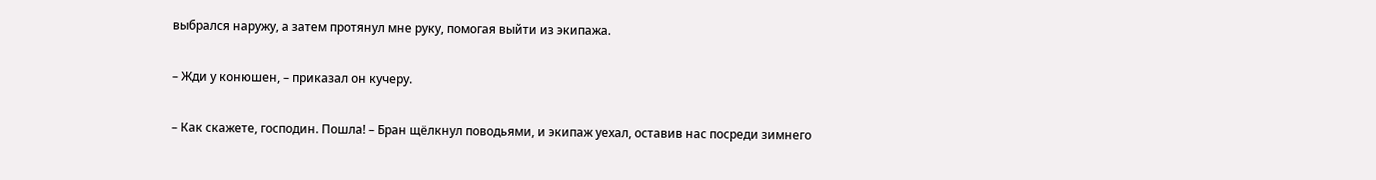выбрался наружу, а затем протянул мне руку, помогая выйти из экипажа.

– Жди у конюшен, – приказал он кучеру.

– Как скажете, господин. Пошла! – Бран щёлкнул поводьями, и экипаж уехал, оставив нас посреди зимнего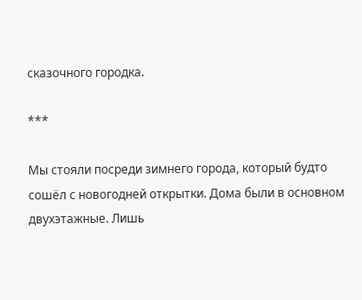сказочного городка.

***

Мы стояли посреди зимнего города, который будто сошёл с новогодней открытки. Дома были в основном двухэтажные. Лишь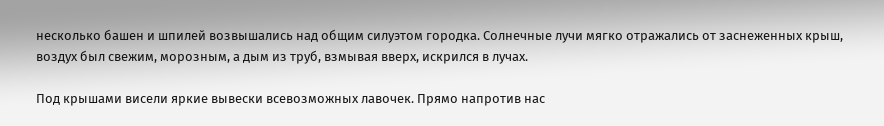несколько башен и шпилей возвышались над общим силуэтом городка. Солнечные лучи мягко отражались от заснеженных крыш, воздух был свежим, морозным, а дым из труб, взмывая вверх, искрился в лучах.

Под крышами висели яркие вывески всевозможных лавочек. Прямо напротив нас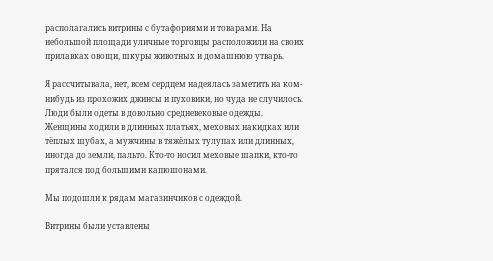располагались витрины с бутафориями и товарами. На небольшой площади уличные торговцы расположили на своих прилавках овощи, шкуры животных и домашнюю утварь.

Я рассчитывала, нет, всем сердцем надеялась заметить на ком-нибудь из прохожих джинсы и пуховики, но чуда не случилось. Люди были одеты в довольно средневековые одежды. Женщины ходили в длинных платьях, меховых накидках или тёплых шубах, а мужчины в тяжёлых тулупах или длинных, иногда до земли, пальто. Кто-то носил меховые шапки, кто-то прятался под большими капюшонами.

Мы подошли к рядам магазинчиков с одеждой.

Витрины были уставлены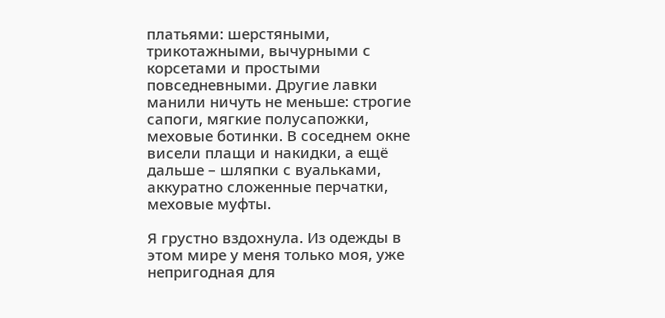платьями: шерстяными, трикотажными, вычурными с корсетами и простыми повседневными. Другие лавки манили ничуть не меньше: строгие сапоги, мягкие полусапожки, меховые ботинки. В соседнем окне висели плащи и накидки, а ещё дальше – шляпки с вуальками, аккуратно сложенные перчатки, меховые муфты.

Я грустно вздохнула. Из одежды в этом мире у меня только моя, уже непригодная для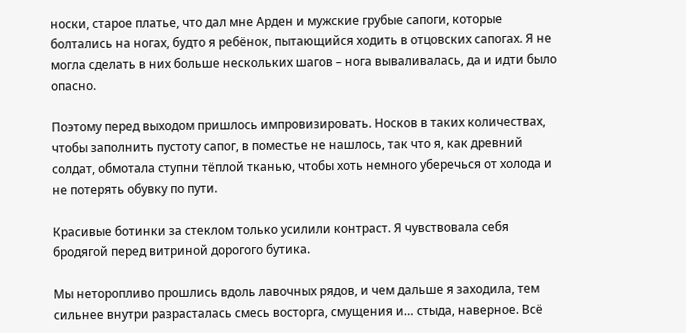носки, старое платье, что дал мне Арден и мужские грубые сапоги, которые болтались на ногах, будто я ребёнок, пытающийся ходить в отцовских сапогах. Я не могла сделать в них больше нескольких шагов – нога вываливалась, да и идти было опасно.

Поэтому перед выходом пришлось импровизировать. Носков в таких количествах, чтобы заполнить пустоту сапог, в поместье не нашлось, так что я, как древний солдат, обмотала ступни тёплой тканью, чтобы хоть немного уберечься от холода и не потерять обувку по пути.

Красивые ботинки за стеклом только усилили контраст. Я чувствовала себя бродягой перед витриной дорогого бутика.

Мы неторопливо прошлись вдоль лавочных рядов, и чем дальше я заходила, тем сильнее внутри разрасталась смесь восторга, смущения и… стыда, наверное. Всё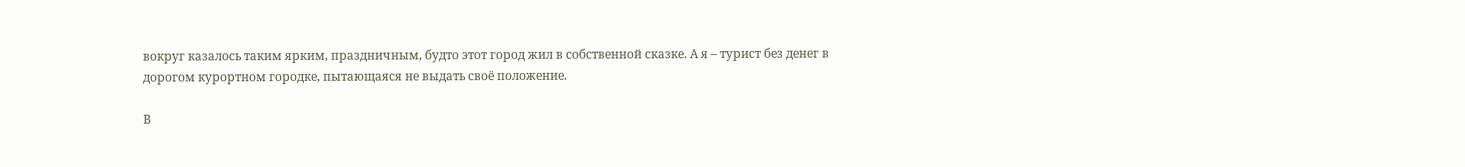вокруг казалось таким ярким, праздничным, будто этот город жил в собственной сказке. А я – турист без денег в дорогом курортном городке, пытающаяся не выдать своё положение.

В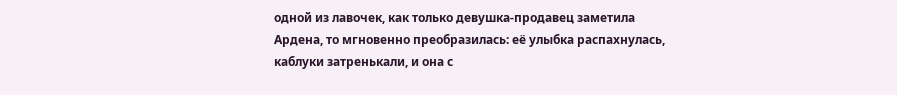одной из лавочек, как только девушка-продавец заметила Ардена, то мгновенно преобразилась: её улыбка распахнулась, каблуки затренькали, и она с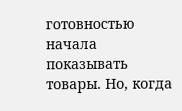готовностью начала показывать товары. Но, когда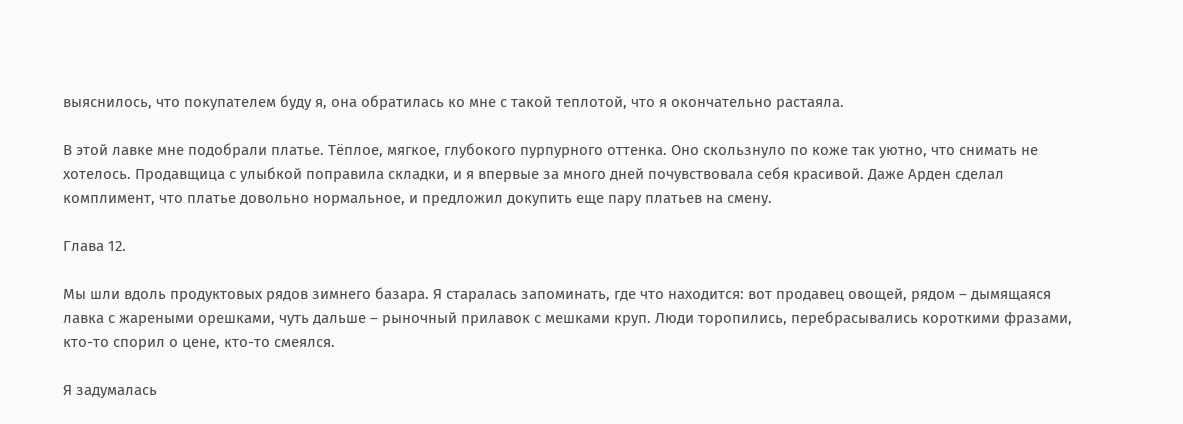выяснилось, что покупателем буду я, она обратилась ко мне с такой теплотой, что я окончательно растаяла.

В этой лавке мне подобрали платье. Тёплое, мягкое, глубокого пурпурного оттенка. Оно скользнуло по коже так уютно, что снимать не хотелось. Продавщица с улыбкой поправила складки, и я впервые за много дней почувствовала себя красивой. Даже Арден сделал комплимент, что платье довольно нормальное, и предложил докупить еще пару платьев на смену.

Глава 12.

Мы шли вдоль продуктовых рядов зимнего базара. Я старалась запоминать, где что находится: вот продавец овощей, рядом – дымящаяся лавка с жареными орешками, чуть дальше – рыночный прилавок с мешками круп. Люди торопились, перебрасывались короткими фразами, кто-то спорил о цене, кто-то смеялся.

Я задумалась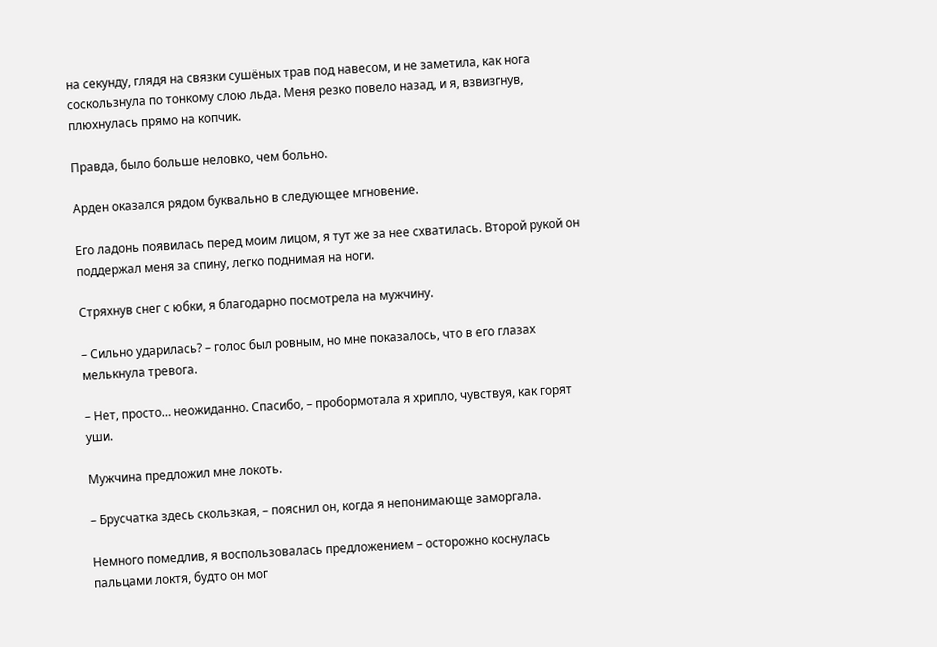на секунду, глядя на связки сушёных трав под навесом, и не заметила, как нога соскользнула по тонкому слою льда. Меня резко повело назад, и я, взвизгнув, плюхнулась прямо на копчик.

Правда, было больше неловко, чем больно.

Арден оказался рядом буквально в следующее мгновение.

Его ладонь появилась перед моим лицом, я тут же за нее схватилась. Второй рукой он поддержал меня за спину, легко поднимая на ноги.

Стряхнув снег с юбки, я благодарно посмотрела на мужчину.

– Сильно ударилась? – голос был ровным, но мне показалось, что в его глазах мелькнула тревога.

– Нет, просто… неожиданно. Спасибо, – пробормотала я хрипло, чувствуя, как горят уши.

Мужчина предложил мне локоть.

– Брусчатка здесь скользкая, – пояснил он, когда я непонимающе заморгала.

Немного помедлив, я воспользовалась предложением – осторожно коснулась пальцами локтя, будто он мог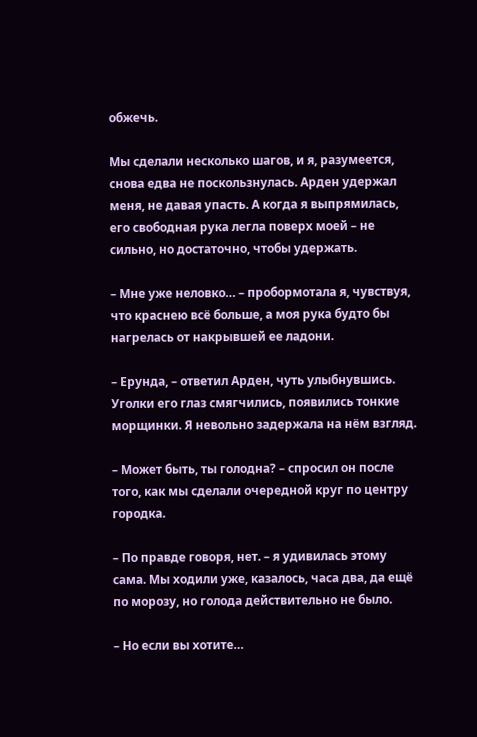обжечь.

Мы сделали несколько шагов, и я, разумеется, снова едва не поскользнулась. Арден удержал меня, не давая упасть. А когда я выпрямилась, его свободная рука легла поверх моей – не сильно, но достаточно, чтобы удержать.

– Мне уже неловко… – пробормотала я, чувствуя, что краснею всё больше, а моя рука будто бы нагрелась от накрывшей ее ладони.

– Ерунда, – ответил Арден, чуть улыбнувшись. Уголки его глаз смягчились, появились тонкие морщинки. Я невольно задержала на нём взгляд.

– Может быть, ты голодна? – спросил он после того, как мы сделали очередной круг по центру городка.

– По правде говоря, нет. – я удивилась этому сама. Мы ходили уже, казалось, часа два, да ещё по морозу, но голода действительно не было.

– Но если вы хотите…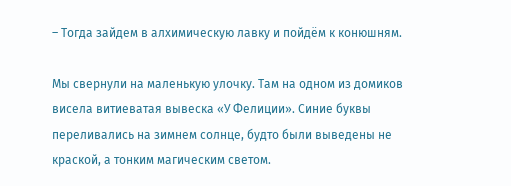– Тогда зайдем в алхимическую лавку и пойдём к конюшням.

Мы свернули на маленькую улочку. Там на одном из домиков висела витиеватая вывеска «У Фелиции». Синие буквы переливались на зимнем солнце, будто были выведены не краской, а тонким магическим светом.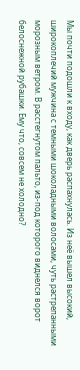Мы почти подошли к входу, как дверь распахнулась. Из неё вышел высокий, широкоплечий мужчина с темными шоколадными волосами, чуть растрепанными морозным ветром. В расстегнутом пальто, из-под которого виднелся ворот белоснежной рубашки. Ему что, совсем не холодно?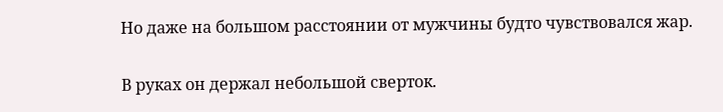Но даже на большом расстоянии от мужчины будто чувствовался жар.

В руках он держал небольшой сверток.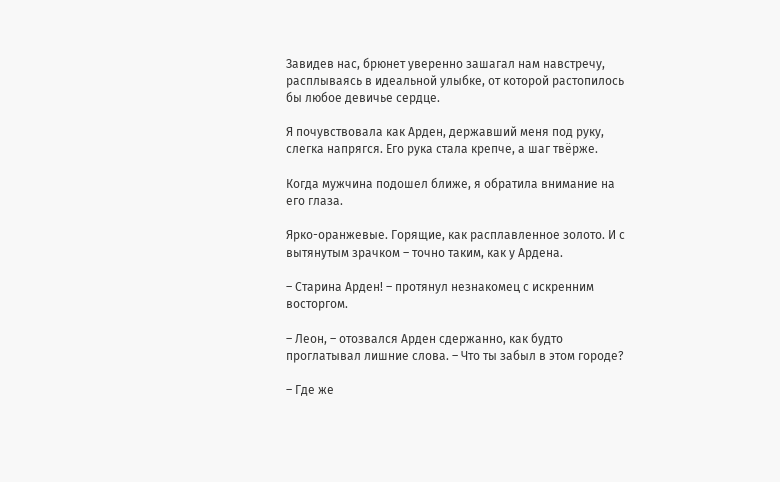Завидев нас, брюнет уверенно зашагал нам навстречу, расплываясь в идеальной улыбке, от которой растопилось бы любое девичье сердце.

Я почувствовала как Арден, державший меня под руку, слегка напрягся. Его рука стала крепче, а шаг твёрже.

Когда мужчина подошел ближе, я обратила внимание на его глаза.

Ярко-оранжевые. Горящие, как расплавленное золото. И с вытянутым зрачком – точно таким, как у Ардена.

– Старина Арден! – протянул незнакомец с искренним восторгом.

– Леон, – отозвался Арден сдержанно, как будто проглатывал лишние слова. – Что ты забыл в этом городе?

– Где же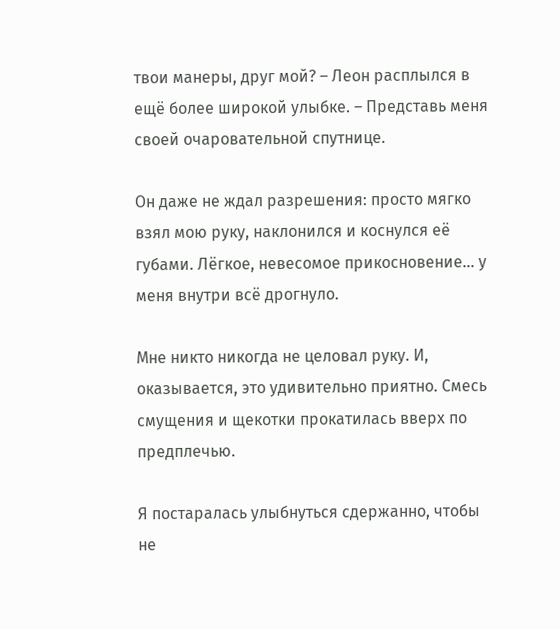твои манеры, друг мой? – Леон расплылся в ещё более широкой улыбке. – Представь меня своей очаровательной спутнице.

Он даже не ждал разрешения: просто мягко взял мою руку, наклонился и коснулся её губами. Лёгкое, невесомое прикосновение… у меня внутри всё дрогнуло.

Мне никто никогда не целовал руку. И, оказывается, это удивительно приятно. Смесь смущения и щекотки прокатилась вверх по предплечью.

Я постаралась улыбнуться сдержанно, чтобы не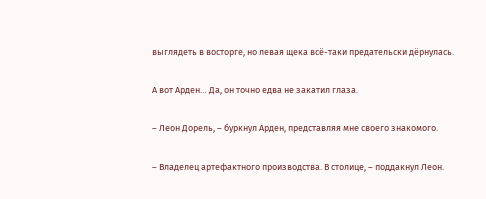выглядеть в восторге, но левая щека всё-таки предательски дёрнулась.

А вот Арден… Да, он точно едва не закатил глаза.

– Леон Дорель, – буркнул Арден, представляя мне своего знакомого.

– Владелец артефактного производства. В столице, – поддакнул Леон.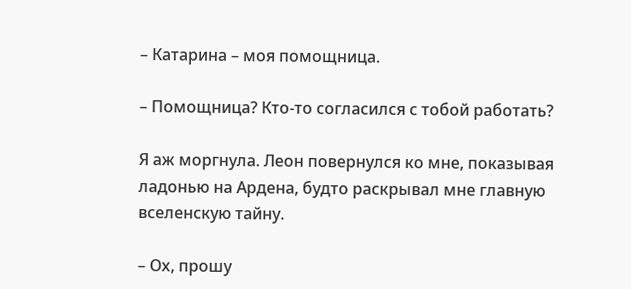– Катарина – моя помощница.

– Помощница? Кто-то согласился с тобой работать?

Я аж моргнула. Леон повернулся ко мне, показывая ладонью на Ардена, будто раскрывал мне главную вселенскую тайну.

– Ох, прошу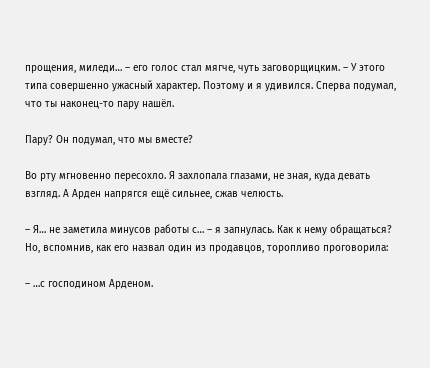прощения, миледи… – его голос стал мягче, чуть заговорщицким. – У этого типа совершенно ужасный характер. Поэтому и я удивился. Сперва подумал, что ты наконец-то пару нашёл.

Пару? Он подумал, что мы вместе?

Во рту мгновенно пересохло. Я захлопала глазами, не зная, куда девать взгляд. А Арден напрягся ещё сильнее, сжав челюсть.

– Я… не заметила минусов работы с… – я запнулась. Как к нему обращаться? Но, вспомнив, как его назвал один из продавцов, торопливо проговорила:

– …с господином Арденом.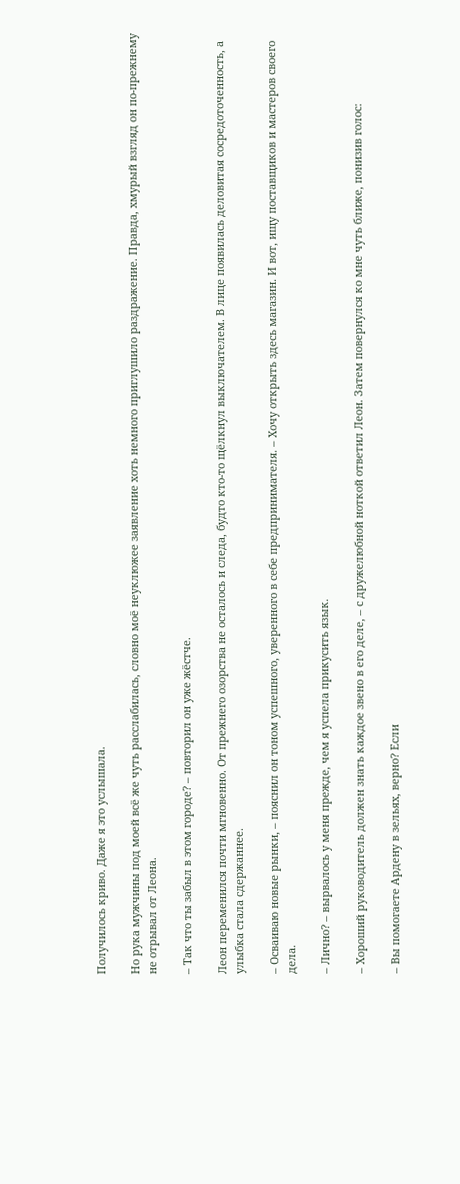Получилось криво. Даже я это услышала.

Но рука мужчины под моей всё же чуть расслабилась, словно моё неуклюжее заявление хоть немного приглушило раздражение. Правда, хмурый взгляд он по-прежнему не отрывал от Леона.

– Так что ты забыл в этом городе? – повторил он уже жёстче.

Леон переменился почти мгновенно. От прежнего озорства не осталось и следа, будто кто-то щёлкнул выключателем. В лице появилась деловитая сосредоточенность, а улыбка стала сдержаннее.

– Осваиваю новые рынки, – пояснил он тоном успешного, уверенного в себе предпринимателя. – Хочу открыть здесь магазин. И вот, ищу поставщиков и мастеров своего дела.

– Лично? – вырвалось у меня прежде, чем я успела прикусить язык.

– Хороший руководитель должен знать каждое звено в его деле, – с дружелюбной ноткой ответил Леон. Затем повернулся ко мне чуть ближе, понизив голос:

– Вы помогаете Ардену в зельях, верно? Если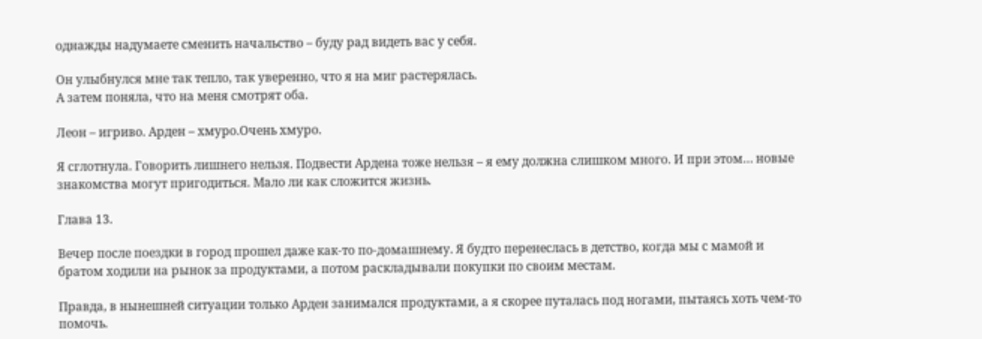однажды надумаете сменить начальство – буду рад видеть вас у себя.

Он улыбнулся мне так тепло, так уверенно, что я на миг растерялась.
А затем поняла, что на меня смотрят оба.

Леон – игриво. Арден – хмуро.Очень хмуро.

Я сглотнула. Говорить лишнего нельзя. Подвести Ардена тоже нельзя – я ему должна слишком много. И при этом… новые знакомства могут пригодиться. Мало ли как сложится жизнь.

Глава 13.

Вечер после поездки в город прошел даже как-то по-домашнему. Я будто перенеслась в детство, когда мы с мамой и братом ходили на рынок за продуктами, а потом раскладывали покупки по своим местам.

Правда, в нынешней ситуации только Арден занимался продуктами, а я скорее путалась под ногами, пытаясь хоть чем-то помочь.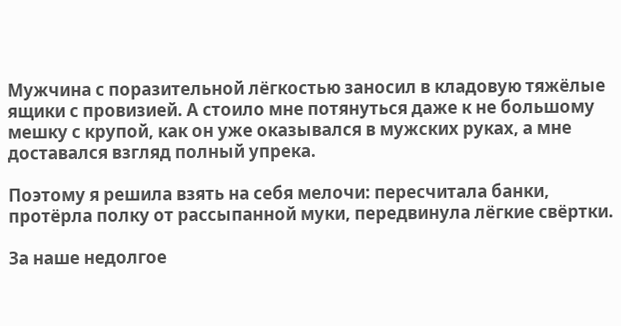Мужчина с поразительной лёгкостью заносил в кладовую тяжёлые ящики с провизией. А стоило мне потянуться даже к не большому мешку с крупой, как он уже оказывался в мужских руках, а мне доставался взгляд полный упрека.

Поэтому я решила взять на себя мелочи: пересчитала банки, протёрла полку от рассыпанной муки, передвинула лёгкие свёртки.

За наше недолгое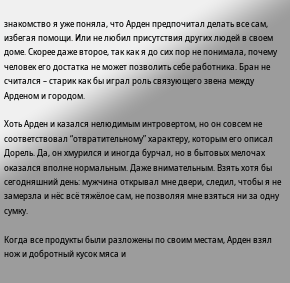знакомство я уже поняла, что Арден предпочитал делать все сам, избегая помощи. Или не любил присутствия других людей в своем доме. Скорее даже второе, так как я до сих пор не понимала, почему человек его достатка не может позволить себе работника. Бран не считался – старик как бы играл роль связующего звена между Арденом и городом.

Хоть Арден и казался нелюдимым интровертом, но он совсем не соответствовал “отвратительному” характеру, которым его описал Дорель. Да, он хмурился и иногда бурчал, но в бытовых мелочах оказался вполне нормальным. Даже внимательным. Взять хотя бы сегодняшний день: мужчина открывал мне двери, следил, чтобы я не замерзла и нёс всё тяжёлое сам, не позволяя мне взяться ни за одну сумку.

Когда все продукты были разложены по своим местам, Арден взял нож и добротный кусок мяса и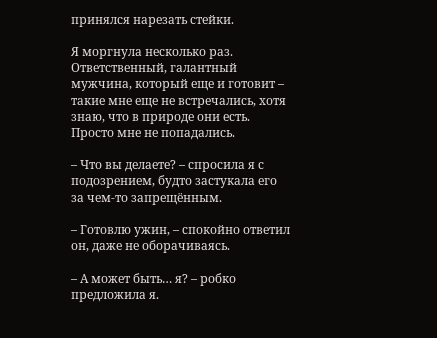принялся нарезать стейки.

Я моргнула несколько раз. Ответственный, галантный мужчина, который еще и готовит – такие мне еще не встречались, хотя знаю, что в природе они есть. Просто мне не попадались.

– Что вы делаете? – спросила я с подозрением, будто застукала его за чем-то запрещённым.

– Готовлю ужин, – спокойно ответил он, даже не оборачиваясь.

– А может быть… я? – робко предложила я.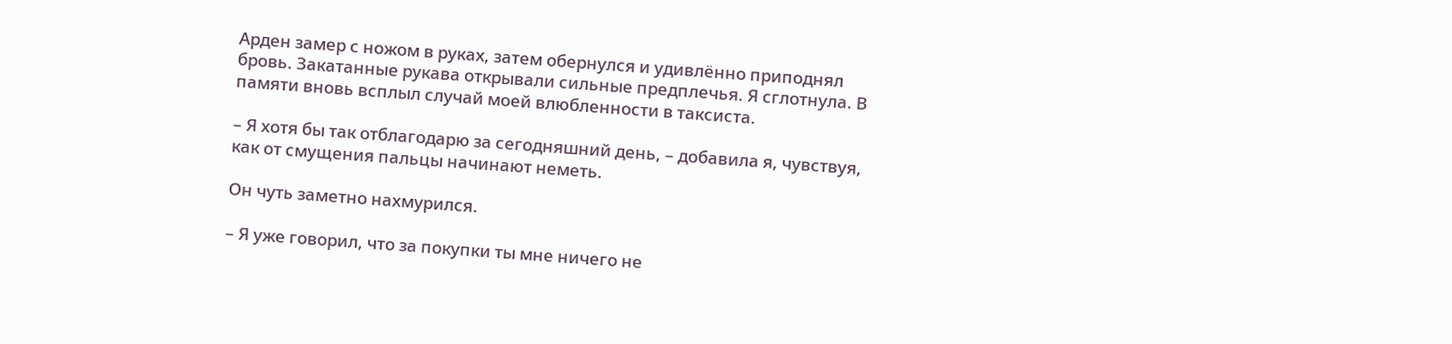Арден замер с ножом в руках, затем обернулся и удивлённо приподнял бровь. Закатанные рукава открывали сильные предплечья. Я сглотнула. В памяти вновь всплыл случай моей влюбленности в таксиста.

– Я хотя бы так отблагодарю за сегодняшний день, – добавила я, чувствуя, как от смущения пальцы начинают неметь.

Он чуть заметно нахмурился.

– Я уже говорил, что за покупки ты мне ничего не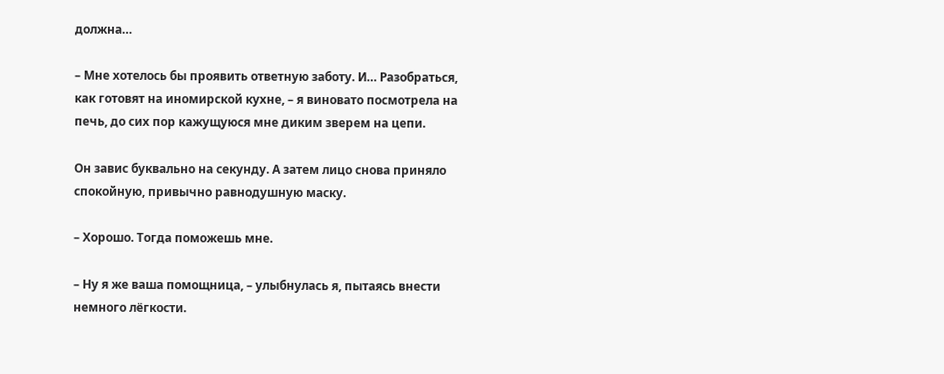должна…

– Мне хотелось бы проявить ответную заботу. И… Разобраться, как готовят на иномирской кухне, – я виновато посмотрела на печь, до сих пор кажущуюся мне диким зверем на цепи.

Он завис буквально на секунду. А затем лицо снова приняло спокойную, привычно равнодушную маску.

– Хорошо. Тогда поможешь мне.

– Ну я же ваша помощница, – улыбнулась я, пытаясь внести немного лёгкости.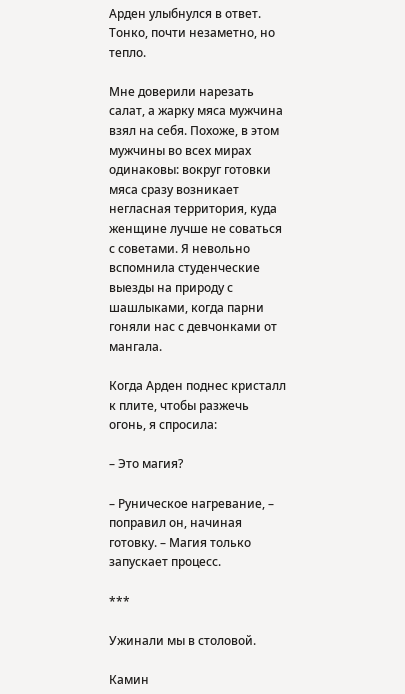Арден улыбнулся в ответ. Тонко, почти незаметно, но тепло.

Мне доверили нарезать салат, а жарку мяса мужчина взял на себя. Похоже, в этом мужчины во всех мирах одинаковы: вокруг готовки мяса сразу возникает негласная территория, куда женщине лучше не соваться с советами. Я невольно вспомнила студенческие выезды на природу с шашлыками, когда парни гоняли нас с девчонками от мангала.

Когда Арден поднес кристалл к плите, чтобы разжечь огонь, я спросила:

– Это магия?

– Руническое нагревание, – поправил он, начиная готовку. – Магия только запускает процесс.

***

Ужинали мы в столовой.

Камин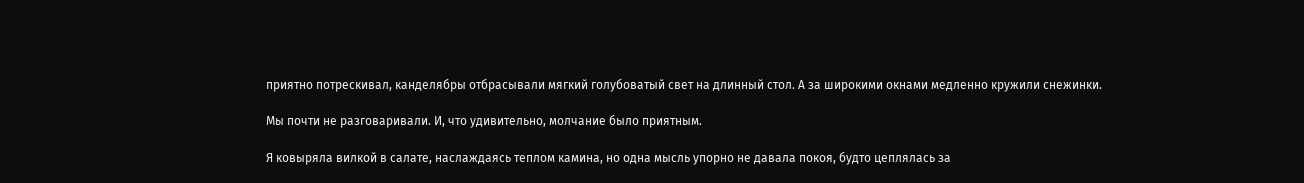приятно потрескивал, канделябры отбрасывали мягкий голубоватый свет на длинный стол. А за широкими окнами медленно кружили снежинки.

Мы почти не разговаривали. И, что удивительно, молчание было приятным.

Я ковыряла вилкой в салате, наслаждаясь теплом камина, но одна мысль упорно не давала покоя, будто цеплялась за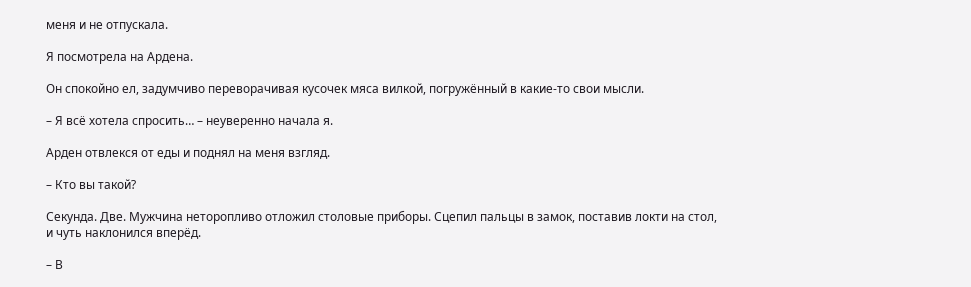меня и не отпускала.

Я посмотрела на Ардена.

Он спокойно ел, задумчиво переворачивая кусочек мяса вилкой, погружённый в какие-то свои мысли.

– Я всё хотела спросить… – неуверенно начала я.

Арден отвлекся от еды и поднял на меня взгляд.

– Кто вы такой?

Секунда. Две. Мужчина неторопливо отложил столовые приборы. Сцепил пальцы в замок, поставив локти на стол, и чуть наклонился вперёд.

– В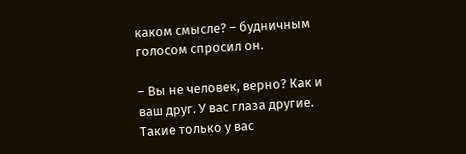каком смысле? – будничным голосом спросил он.

– Вы не человек, верно? Как и ваш друг. У вас глаза другие. Такие только у вас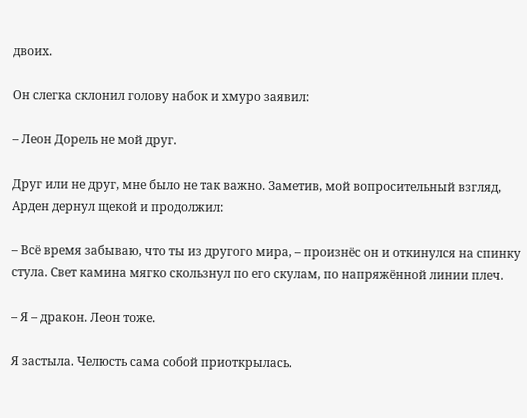двоих.

Он слегка склонил голову набок и хмуро заявил:

– Леон Дорель не мой друг.

Друг или не друг, мне было не так важно. Заметив, мой вопросительный взгляд, Арден дернул щекой и продолжил:

– Всё время забываю, что ты из другого мира, – произнёс он и откинулся на спинку стула. Свет камина мягко скользнул по его скулам, по напряжённой линии плеч.

– Я – дракон. Леон тоже.

Я застыла. Челюсть сама собой приоткрылась.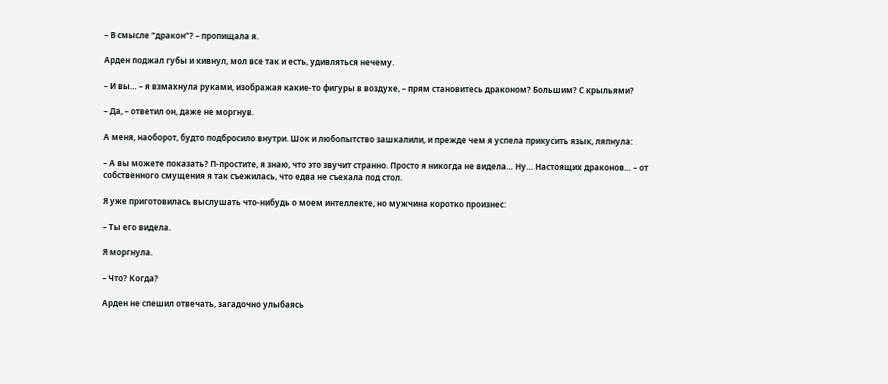– В смысле “дракон”? – пропищала я.

Арден поджал губы и кивнул, мол все так и есть, удивляться нечему.

– И вы… – я взмахнула руками, изображая какие-то фигуры в воздухе, – прям становитесь драконом? Большим? С крыльями?

– Да, – ответил он, даже не моргнув.

А меня, наоборот, будто подбросило внутри. Шок и любопытство зашкалили, и прежде чем я успела прикусить язык, ляпнула:

– А вы можете показать? П-простите, я знаю, что это звучит странно. Просто я никогда не видела… Ну… Настоящих драконов… – от собственного смущения я так съежилась, что едва не съехала под стол.

Я уже приготовилась выслушать что-нибудь о моем интеллекте, но мужчина коротко произнес:

– Ты его видела.

Я моргнула.

– Что? Когда?

Арден не спешил отвечать, загадочно улыбаясь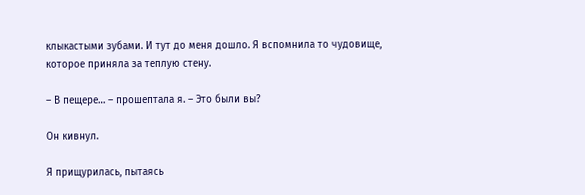клыкастыми зубами. И тут до меня дошло. Я вспомнила то чудовище, которое приняла за теплую стену.

– В пещере… – прошептала я. – Это были вы?

Он кивнул.

Я прищурилась, пытаясь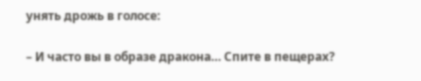унять дрожь в голосе:

– И часто вы в образе дракона… Спите в пещерах?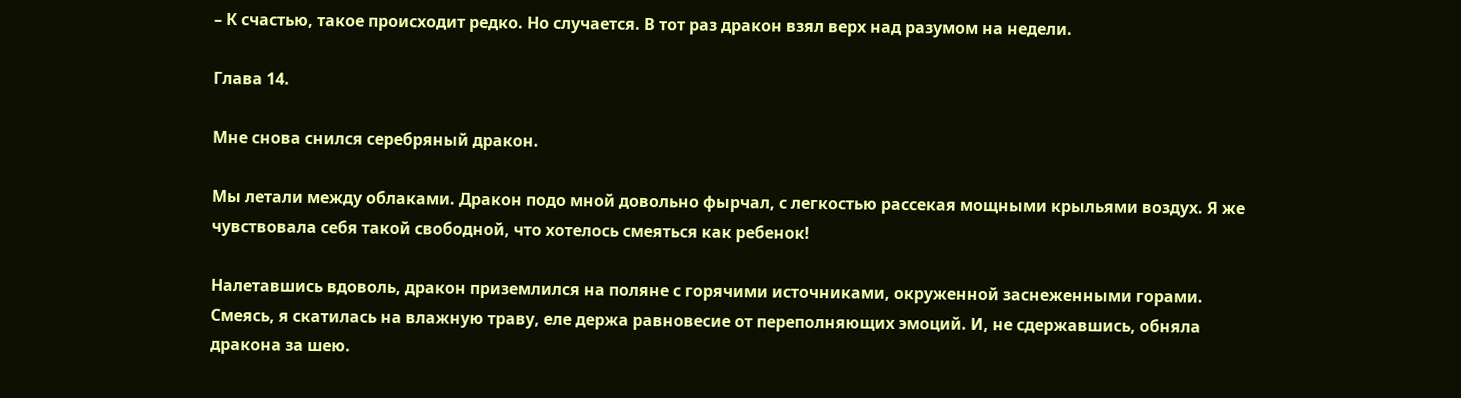– К счастью, такое происходит редко. Но случается. В тот раз дракон взял верх над разумом на недели.

Глава 14.

Мне снова снился серебряный дракон.

Мы летали между облаками. Дракон подо мной довольно фырчал, с легкостью рассекая мощными крыльями воздух. Я же чувствовала себя такой свободной, что хотелось смеяться как ребенок!

Налетавшись вдоволь, дракон приземлился на поляне с горячими источниками, окруженной заснеженными горами. Смеясь, я скатилась на влажную траву, еле держа равновесие от переполняющих эмоций. И, не сдержавшись, обняла дракона за шею.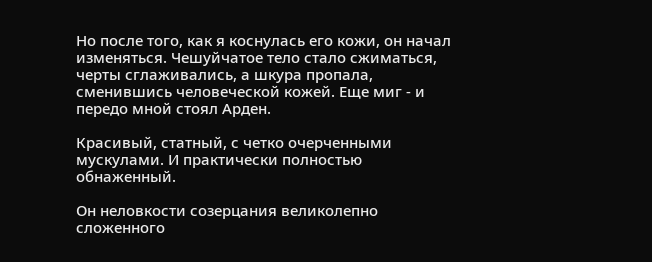Но после того, как я коснулась его кожи, он начал изменяться. Чешуйчатое тело стало сжиматься, черты сглаживались, а шкура пропала, сменившись человеческой кожей. Еще миг - и передо мной стоял Арден.

Красивый, статный, с четко очерченными мускулами. И практически полностью обнаженный.

Он неловкости созерцания великолепно сложенного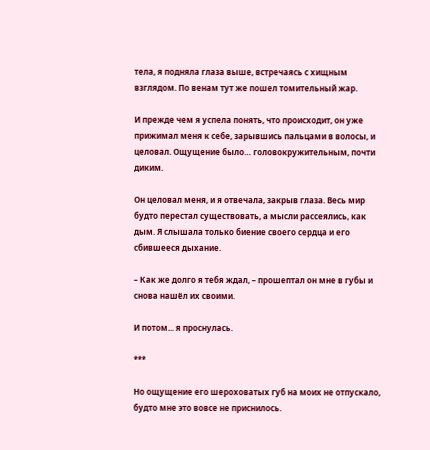тела, я подняла глаза выше, встречаясь с хищным взглядом. По венам тут же пошел томительный жар.

И прежде чем я успела понять, что происходит, он уже прижимал меня к себе, зарывшись пальцами в волосы, и целовал. Ощущение было… головокружительным, почти диким.

Он целовал меня, и я отвечала, закрыв глаза. Весь мир будто перестал существовать, а мысли рассеялись, как дым. Я слышала только биение своего сердца и его сбившееся дыхание.

– Как же долго я тебя ждал, – прошептал он мне в губы и снова нашёл их своими.

И потом... я проснулась.

***

Но ощущение его шероховатых губ на моих не отпускало, будто мне это вовсе не приснилось.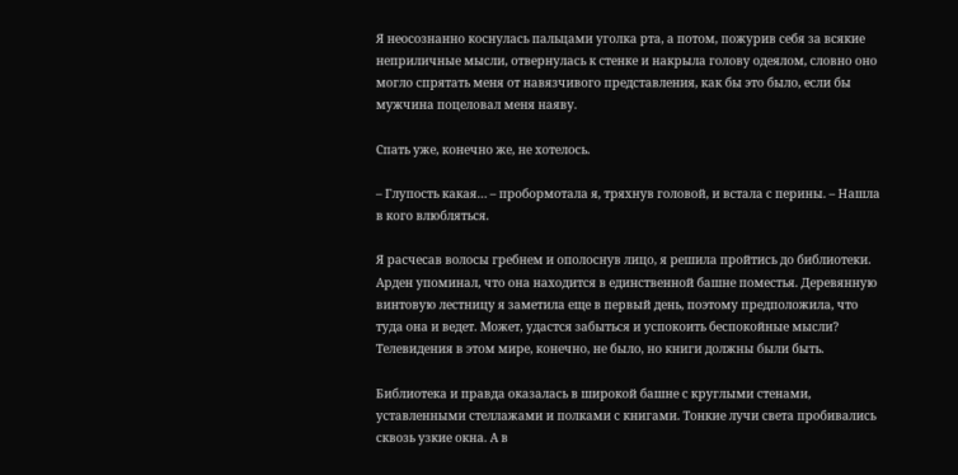Я неосознанно коснулась пальцами уголка рта, а потом, пожурив себя за всякие неприличные мысли, отвернулась к стенке и накрыла голову одеялом, словно оно могло спрятать меня от навязчивого представления, как бы это было, если бы мужчина поцеловал меня наяву.

Спать уже, конечно же, не хотелось.

– Глупость какая… – пробормотала я, тряхнув головой, и встала с перины. – Нашла в кого влюбляться.

Я расчесав волосы гребнем и ополоснув лицо, я решила пройтись до библиотеки. Арден упоминал, что она находится в единственной башне поместья. Деревянную винтовую лестницу я заметила еще в первый день, поэтому предположила, что туда она и ведет. Может, удастся забыться и успокоить беспокойные мысли? Телевидения в этом мире, конечно, не было, но книги должны были быть.

Библиотека и правда оказалась в широкой башне с круглыми стенами, уставленными стеллажами и полками с книгами. Тонкие лучи света пробивались сквозь узкие окна. А в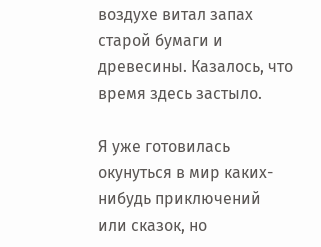воздухе витал запах старой бумаги и древесины. Казалось, что время здесь застыло.

Я уже готовилась окунуться в мир каких-нибудь приключений или сказок, но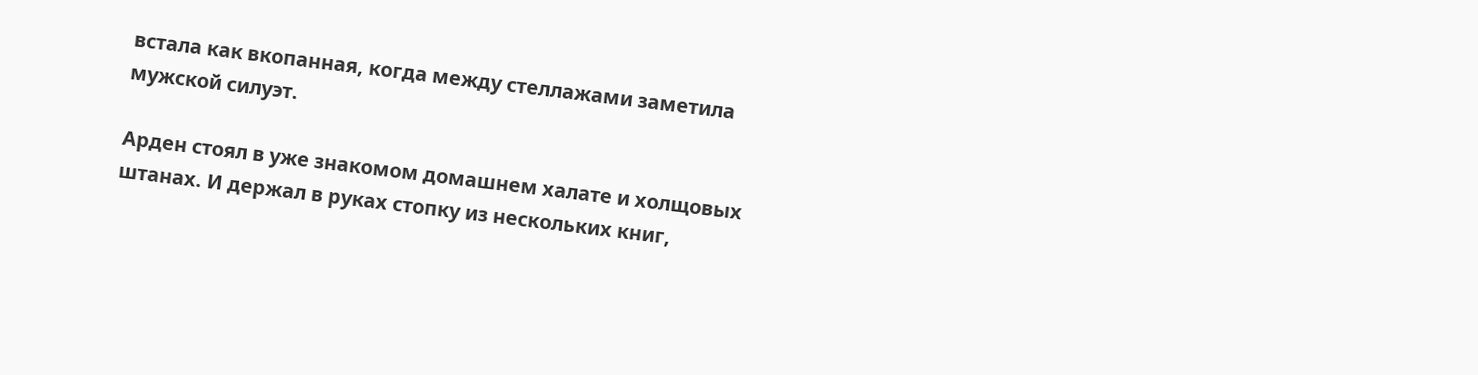встала как вкопанная, когда между стеллажами заметила мужской силуэт.

Арден стоял в уже знакомом домашнем халате и холщовых штанах. И держал в руках стопку из нескольких книг,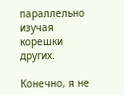параллельно изучая корешки других.

Конечно, я не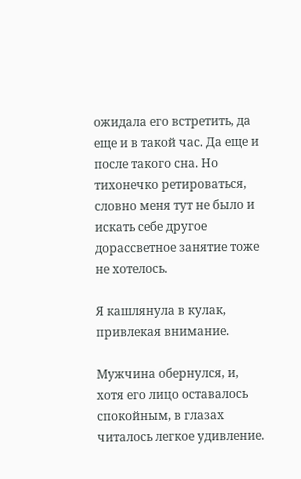ожидала его встретить, да еще и в такой час. Да еще и после такого сна. Но тихонечко ретироваться, словно меня тут не было и искать себе другое дорассветное занятие тоже не хотелось.

Я кашлянула в кулак, привлекая внимание.

Мужчина обернулся, и, хотя его лицо оставалось спокойным, в глазах читалось легкое удивление.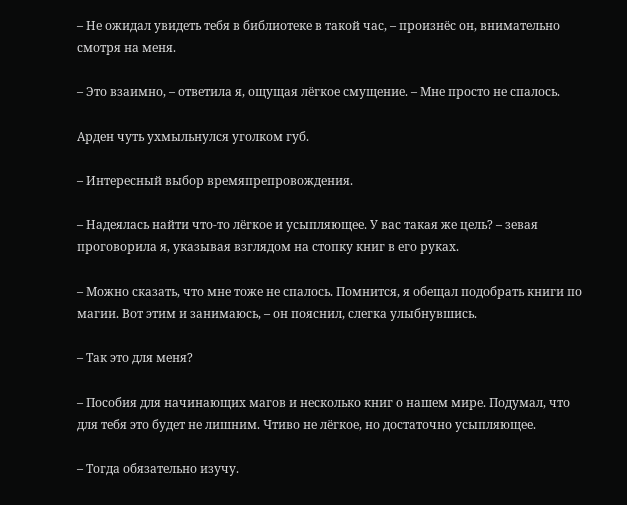– Не ожидал увидеть тебя в библиотеке в такой час, – произнёс он, внимательно смотря на меня.

– Это взаимно, – ответила я, ощущая лёгкое смущение. – Мне просто не спалось.

Арден чуть ухмыльнулся уголком губ.

– Интересный выбор времяпрепровождения.

– Надеялась найти что-то лёгкое и усыпляющее. У вас такая же цель? – зевая проговорила я, указывая взглядом на стопку книг в его руках.

– Можно сказать, что мне тоже не спалось. Помнится, я обещал подобрать книги по магии. Вот этим и занимаюсь, – он пояснил, слегка улыбнувшись.

– Так это для меня?

– Пособия для начинающих магов и несколько книг о нашем мире. Подумал, что для тебя это будет не лишним. Чтиво не лёгкое, но достаточно усыпляющее.

– Тогда обязательно изучу.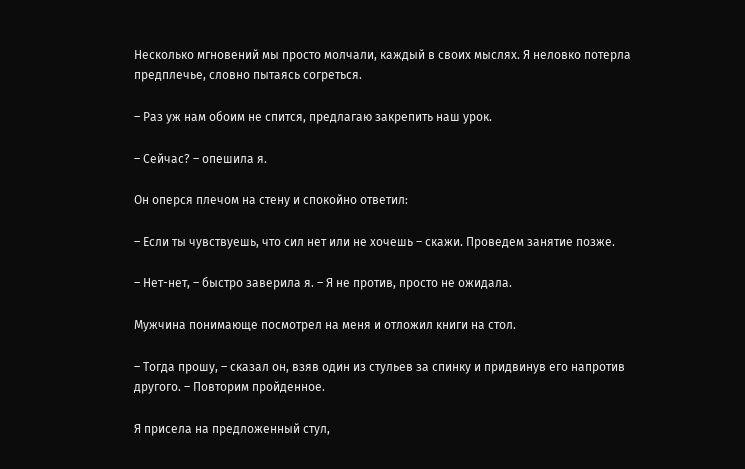Несколько мгновений мы просто молчали, каждый в своих мыслях. Я неловко потерла предплечье, словно пытаясь согреться.

– Раз уж нам обоим не спится, предлагаю закрепить наш урок.

– Сейчас? – опешила я.

Он оперся плечом на стену и спокойно ответил:

– Если ты чувствуешь, что сил нет или не хочешь – скажи. Проведем занятие позже.

– Нет-нет, – быстро заверила я. – Я не против, просто не ожидала.

Мужчина понимающе посмотрел на меня и отложил книги на стол.

– Тогда прошу, – сказал он, взяв один из стульев за спинку и придвинув его напротив другого. – Повторим пройденное.

Я присела на предложенный стул,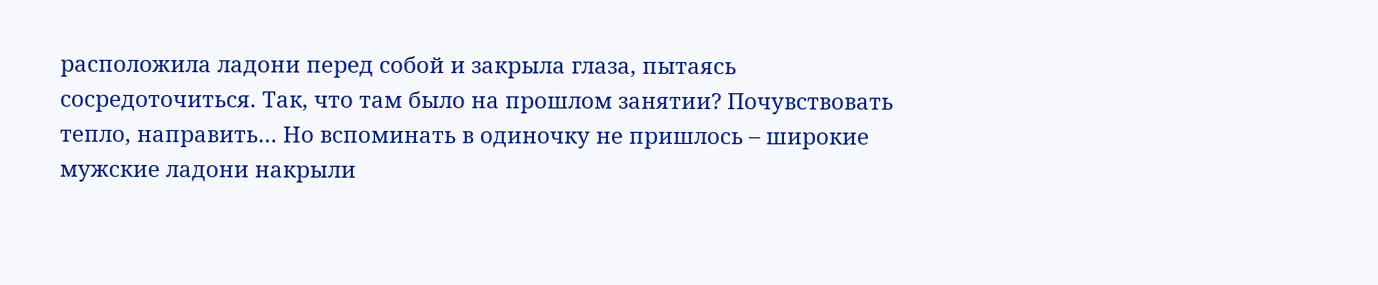расположила ладони перед собой и закрыла глаза, пытаясь сосредоточиться. Так, что там было на прошлом занятии? Почувствовать тепло, направить… Но вспоминать в одиночку не пришлось – широкие мужские ладони накрыли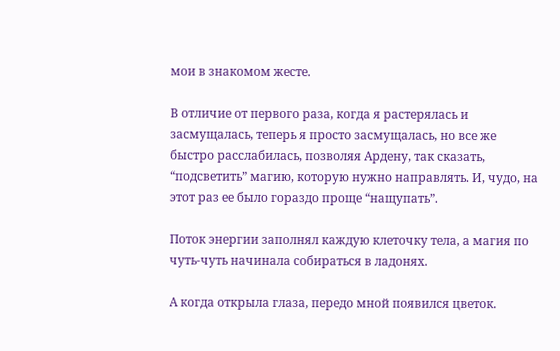мои в знакомом жесте.

В отличие от первого раза, когда я растерялась и засмущалась, теперь я просто засмущалась, но все же быстро расслабилась, позволяя Ардену, так сказать, “подсветить” магию, которую нужно направлять. И, чудо, на этот раз ее было гораздо проще “нащупать”.

Поток энергии заполнял каждую клеточку тела, а магия по чуть-чуть начинала собираться в ладонях.

А когда открыла глаза, передо мной появился цветок.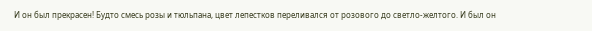И он был прекрасен! Будто смесь розы и тюльпана, цвет лепестков переливался от розового до светло-желтого. И был он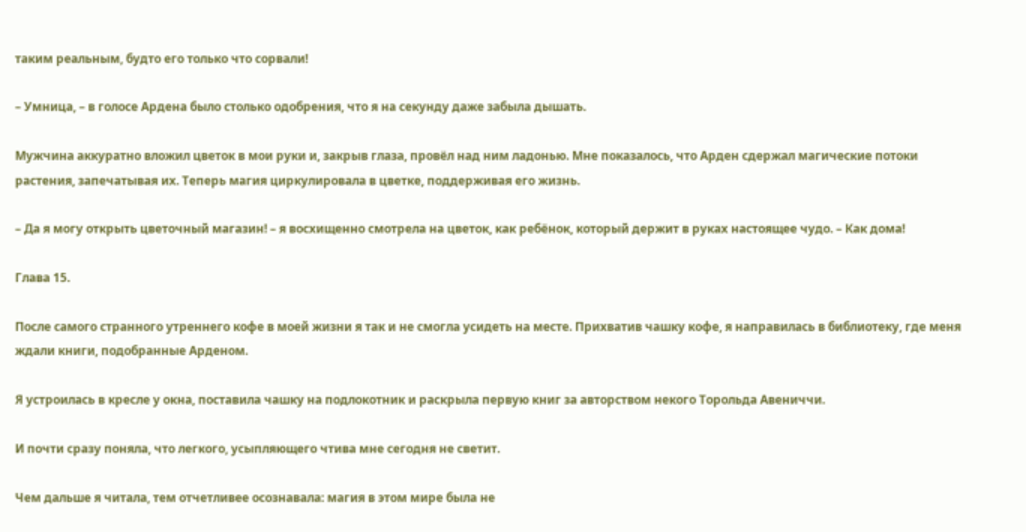таким реальным, будто его только что сорвали!

– Умница, – в голосе Ардена было столько одобрения, что я на секунду даже забыла дышать.

Мужчина аккуратно вложил цветок в мои руки и, закрыв глаза, провёл над ним ладонью. Мне показалось, что Арден сдержал магические потоки растения, запечатывая их. Теперь магия циркулировала в цветке, поддерживая его жизнь.

– Да я могу открыть цветочный магазин! – я восхищенно смотрела на цветок, как ребёнок, который держит в руках настоящее чудо. – Как дома!

Глава 15.

После самого странного утреннего кофе в моей жизни я так и не смогла усидеть на месте. Прихватив чашку кофе, я направилась в библиотеку, где меня ждали книги, подобранные Арденом.

Я устроилась в кресле у окна, поставила чашку на подлокотник и раскрыла первую книг за авторством некого Торольда Авениччи.

И почти сразу поняла, что легкого, усыпляющего чтива мне сегодня не светит.

Чем дальше я читала, тем отчетливее осознавала: магия в этом мире была не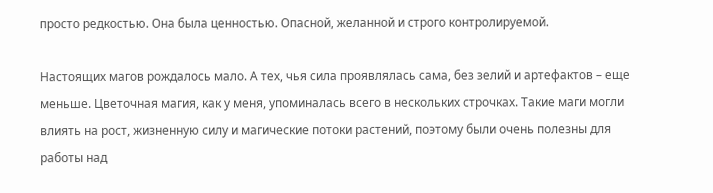просто редкостью. Она была ценностью. Опасной, желанной и строго контролируемой.

Настоящих магов рождалось мало. А тех, чья сила проявлялась сама, без зелий и артефактов – еще меньше. Цветочная магия, как у меня, упоминалась всего в нескольких строчках. Такие маги могли влиять на рост, жизненную силу и магические потоки растений, поэтому были очень полезны для работы над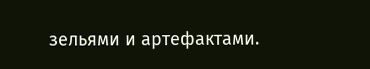зельями и артефактами.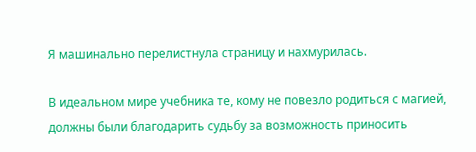Я машинально перелистнула страницу и нахмурилась.

В идеальном мире учебника те, кому не повезло родиться с магией, должны были благодарить судьбу за возможность приносить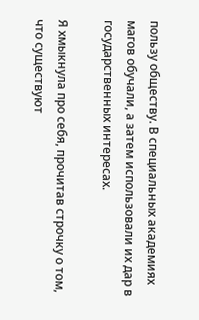пользу обществу. В специальных академиях магов обучали, а затем использовали их дар в государственных интересах.

Я хмыкнула про себя, прочитав строчку о том, что существуют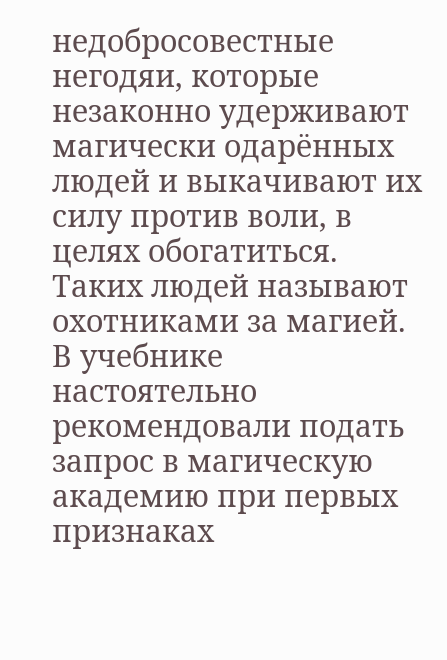недобросовестные негодяи, которые незаконно удерживают магически одарённых людей и выкачивают их силу против воли, в целях обогатиться. Таких людей называют охотниками за магией. В учебнике настоятельно рекомендовали подать запрос в магическую академию при первых признаках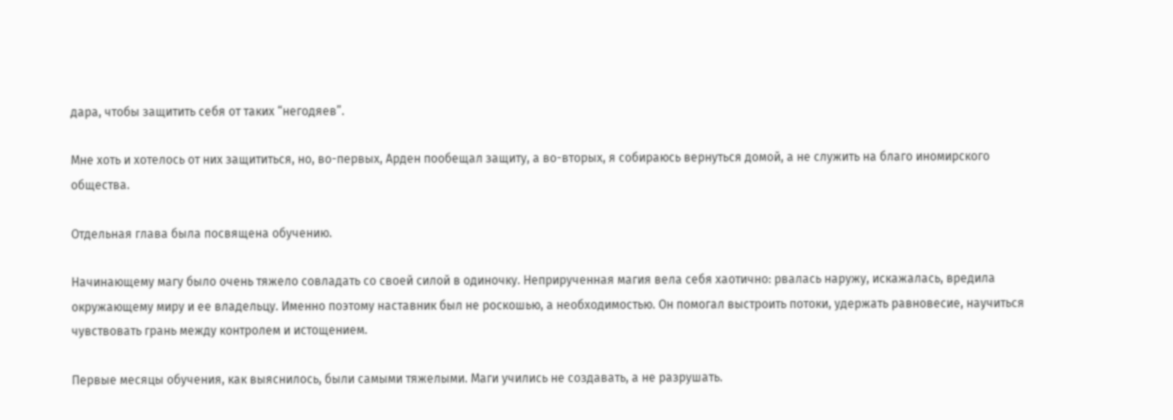дара, чтобы защитить себя от таких “негодяев”.

Мне хоть и хотелось от них защититься, но, во-первых, Арден пообещал защиту, а во-вторых, я собираюсь вернуться домой, а не служить на благо иномирского общества.

Отдельная глава была посвящена обучению.

Начинающему магу было очень тяжело совладать со своей силой в одиночку. Неприрученная магия вела себя хаотично: рвалась наружу, искажалась, вредила окружающему миру и ее владельцу. Именно поэтому наставник был не роскошью, а необходимостью. Он помогал выстроить потоки, удержать равновесие, научиться чувствовать грань между контролем и истощением.

Первые месяцы обучения, как выяснилось, были самыми тяжелыми. Маги учились не создавать, а не разрушать.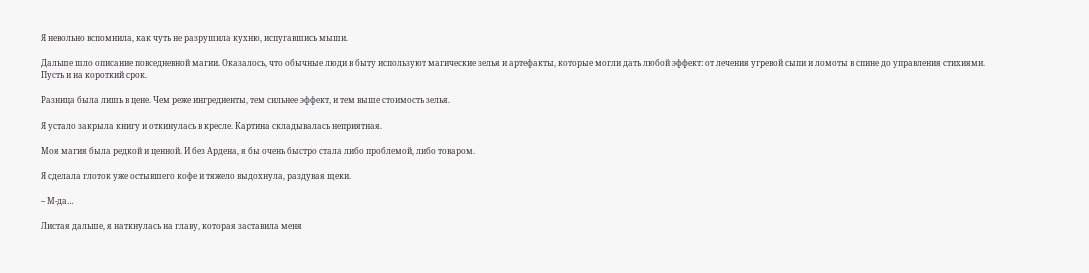Я невольно вспомнила, как чуть не разрушила кухню, испугавшись мыши.

Дальше шло описание повседневной магии. Оказалось, что обычные люди в быту используют магические зелья и артефакты, которые могли дать любой эффект: от лечения угревой сыпи и ломоты в спине до управления стихиями. Пусть и на короткий срок.

Разница была лишь в цене. Чем реже ингредиенты, тем сильнее эффект, и тем выше стоимость зелья.

Я устало закрыла книгу и откинулась в кресле. Картина складывалась неприятная.

Моя магия была редкой и ценной. И без Ардена, я бы очень быстро стала либо проблемой, либо товаром.

Я сделала глоток уже остывшего кофе и тяжело выдохнула, раздувая щеки.

– М-да…

Листая дальше, я наткнулась на главу, которая заставила меня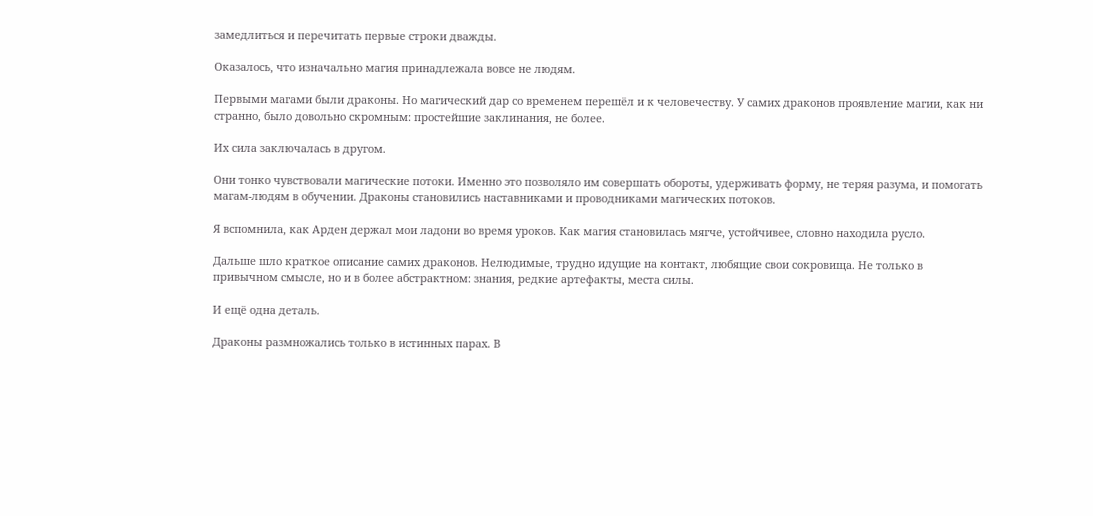замедлиться и перечитать первые строки дважды.

Оказалось, что изначально магия принадлежала вовсе не людям.

Первыми магами были драконы. Но магический дар со временем перешёл и к человечеству. У самих драконов проявление магии, как ни странно, было довольно скромным: простейшие заклинания, не более.

Их сила заключалась в другом.

Они тонко чувствовали магические потоки. Именно это позволяло им совершать обороты, удерживать форму, не теряя разума, и помогать магам-людям в обучении. Драконы становились наставниками и проводниками магических потоков.

Я вспомнила, как Арден держал мои ладони во время уроков. Как магия становилась мягче, устойчивее, словно находила русло.

Дальше шло краткое описание самих драконов. Нелюдимые, трудно идущие на контакт, любящие свои сокровища. Не только в привычном смысле, но и в более абстрактном: знания, редкие артефакты, места силы.

И ещё одна деталь.

Драконы размножались только в истинных парах. В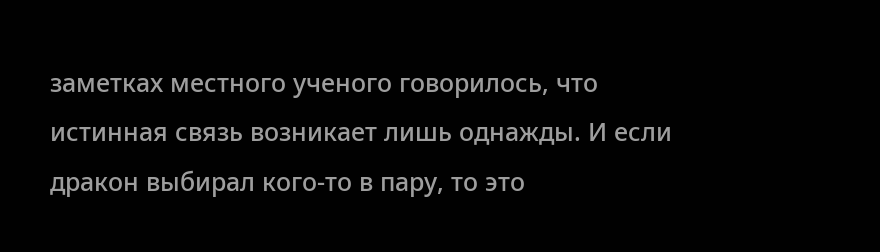заметках местного ученого говорилось, что истинная связь возникает лишь однажды. И если дракон выбирал кого-то в пару, то это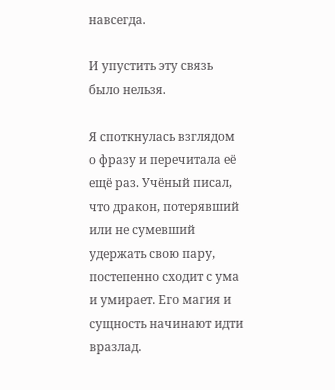навсегда.

И упустить эту связь было нельзя.

Я споткнулась взглядом о фразу и перечитала её ещё раз. Учёный писал, что дракон, потерявший или не сумевший удержать свою пару, постепенно сходит с ума и умирает. Его магия и сущность начинают идти вразлад.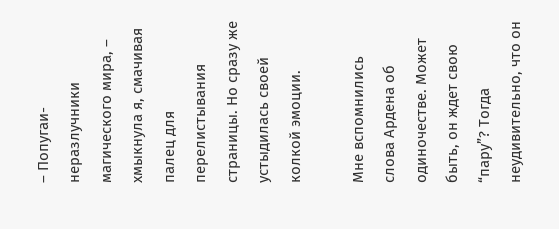– Попугаи-неразлучники магического мира, – хмыкнула я, смачивая палец для перелистывания страницы. Но сразу же устыдилась своей колкой эмоции.

Мне вспомнились слова Ардена об одиночестве. Может быть, он ждет свою “пару”? Тогда неудивительно, что он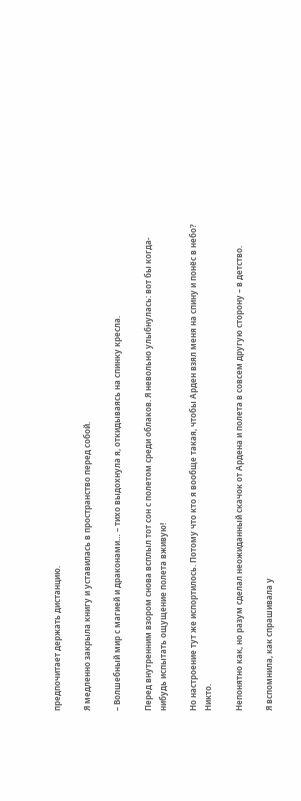предпочитает держать дистанцию.

Я медленно закрыла книгу и уставилась в пространство перед собой.

– Волшебный мир с магией и драконами… – тихо выдохнула я, откидываясь на спинку кресла.

Перед внутренним взором снова всплыл тот сон с полетом среди облаков. Я невольно улыбнулась: вот бы когда-нибудь испытать ощущение полета вживую!

Но настроение тут же испортилось. Потому что кто я вообще такая, чтобы Арден взял меня на спину и понёс в небо? Никто.

Непонятно как, но разум сделал неожиданный скачок от Ардена и полета в совсем другую сторону – в детство.

Я вспомнила, как спрашивала у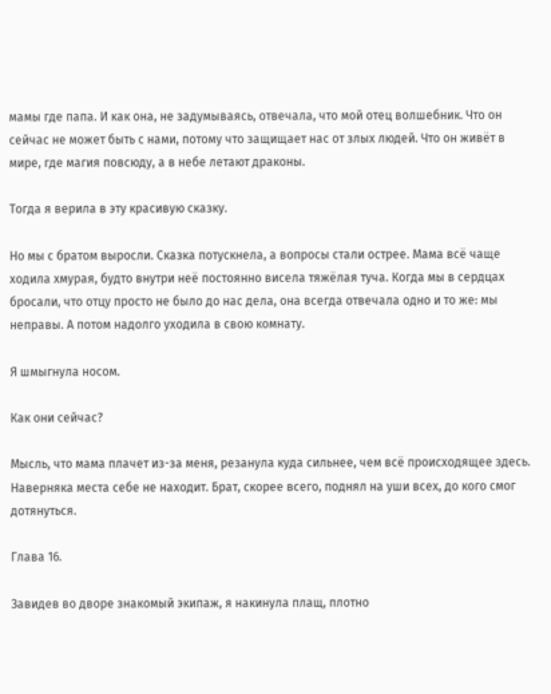мамы где папа. И как она, не задумываясь, отвечала, что мой отец волшебник. Что он сейчас не может быть с нами, потому что защищает нас от злых людей. Что он живёт в мире, где магия повсюду, а в небе летают драконы.

Тогда я верила в эту красивую сказку.

Но мы с братом выросли. Сказка потускнела, а вопросы стали острее. Мама всё чаще ходила хмурая, будто внутри неё постоянно висела тяжёлая туча. Когда мы в сердцах бросали, что отцу просто не было до нас дела, она всегда отвечала одно и то же: мы неправы. А потом надолго уходила в свою комнату.

Я шмыгнула носом.

Как они сейчас?

Мысль, что мама плачет из-за меня, резанула куда сильнее, чем всё происходящее здесь. Наверняка места себе не находит. Брат, скорее всего, поднял на уши всех, до кого смог дотянуться.

Глава 16.

Завидев во дворе знакомый экипаж, я накинула плащ, плотно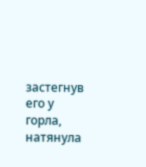застегнув его у горла, натянула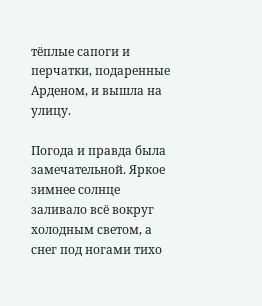тёплые сапоги и перчатки, подаренные Арденом, и вышла на улицу.

Погода и правда была замечательной. Яркое зимнее солнце заливало всё вокруг холодным светом, а снег под ногами тихо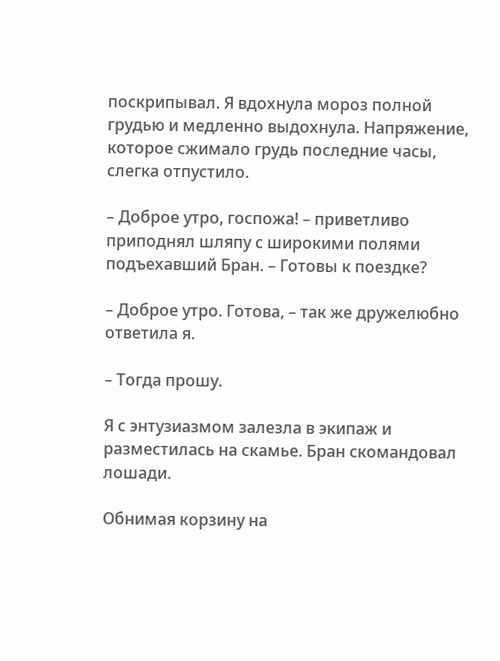поскрипывал. Я вдохнула мороз полной грудью и медленно выдохнула. Напряжение, которое сжимало грудь последние часы, слегка отпустило.

– Доброе утро, госпожа! – приветливо приподнял шляпу с широкими полями подъехавший Бран. – Готовы к поездке?

– Доброе утро. Готова, – так же дружелюбно ответила я.

– Тогда прошу.

Я с энтузиазмом залезла в экипаж и разместилась на скамье. Бран скомандовал лошади.

Обнимая корзину на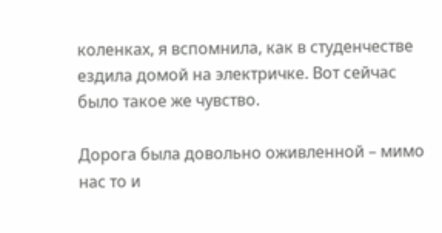коленках, я вспомнила, как в студенчестве ездила домой на электричке. Вот сейчас было такое же чувство.

Дорога была довольно оживленной – мимо нас то и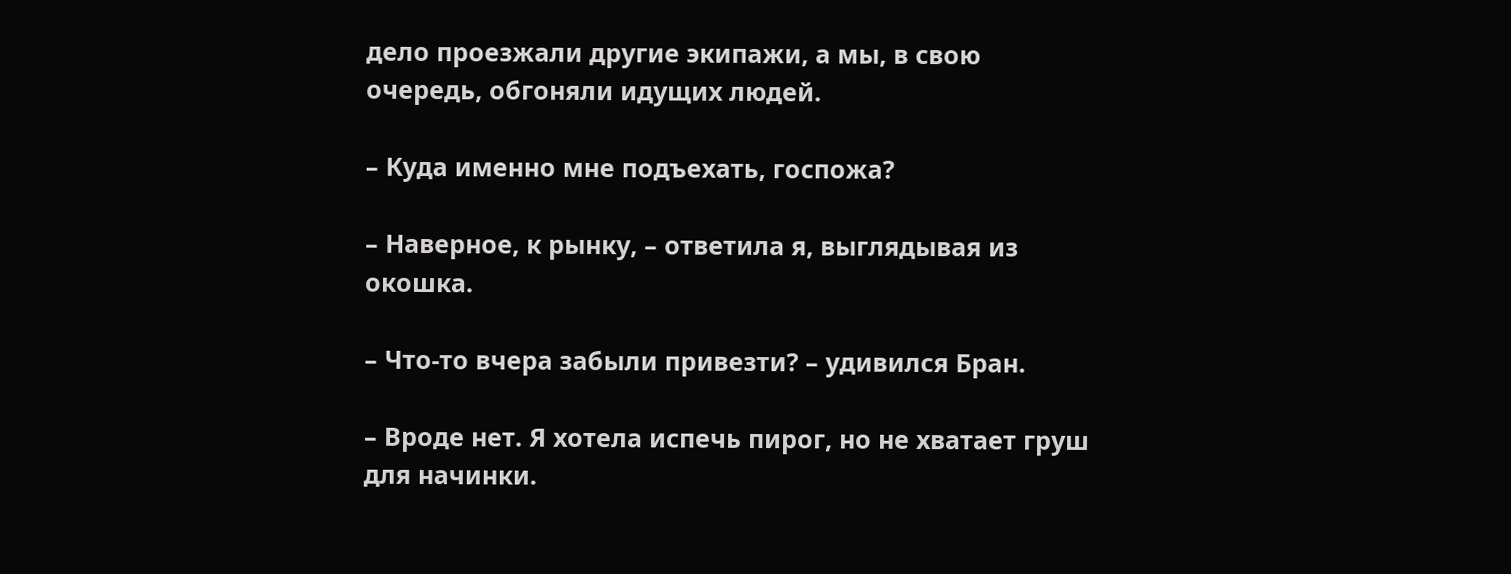дело проезжали другие экипажи, а мы, в свою очередь, обгоняли идущих людей.

– Куда именно мне подъехать, госпожа?

– Наверное, к рынку, – ответила я, выглядывая из окошка.

– Что-то вчера забыли привезти? – удивился Бран.

– Вроде нет. Я хотела испечь пирог, но не хватает груш для начинки.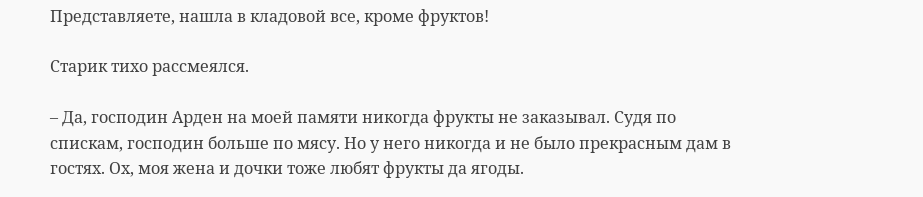Представляете, нашла в кладовой все, кроме фруктов!

Старик тихо рассмеялся.

– Да, господин Арден на моей памяти никогда фрукты не заказывал. Судя по спискам, господин больше по мясу. Но у него никогда и не было прекрасным дам в гостях. Ох, моя жена и дочки тоже любят фрукты да ягоды.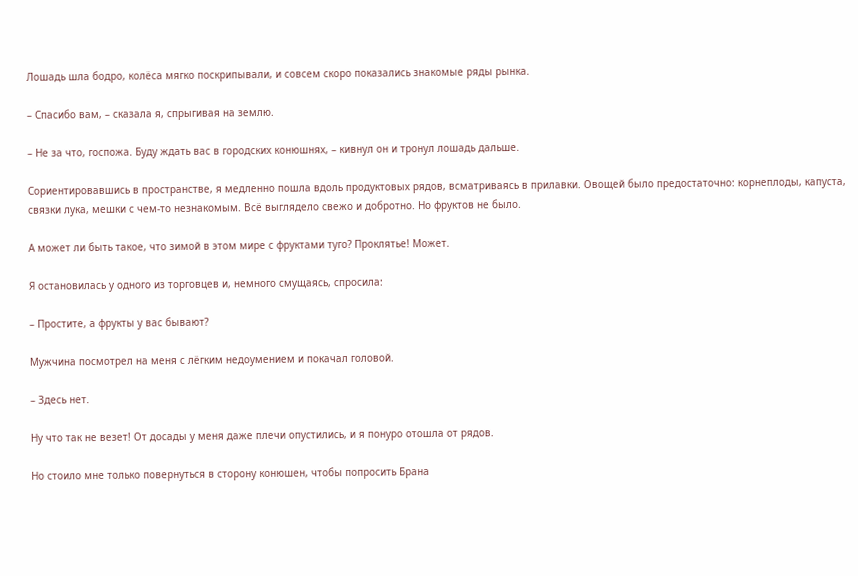Лошадь шла бодро, колёса мягко поскрипывали, и совсем скоро показались знакомые ряды рынка.

– Спасибо вам, – сказала я, спрыгивая на землю.

– Не за что, госпожа. Буду ждать вас в городских конюшнях, – кивнул он и тронул лошадь дальше.

Сориентировавшись в пространстве, я медленно пошла вдоль продуктовых рядов, всматриваясь в прилавки. Овощей было предостаточно: корнеплоды, капуста, связки лука, мешки с чем-то незнакомым. Всё выглядело свежо и добротно. Но фруктов не было.

А может ли быть такое, что зимой в этом мире с фруктами туго? Проклятье! Может.

Я остановилась у одного из торговцев и, немного смущаясь, спросила:

– Простите, а фрукты у вас бывают?

Мужчина посмотрел на меня с лёгким недоумением и покачал головой.

– Здесь нет.

Ну что так не везет! От досады у меня даже плечи опустились, и я понуро отошла от рядов.

Но стоило мне только повернуться в сторону конюшен, чтобы попросить Брана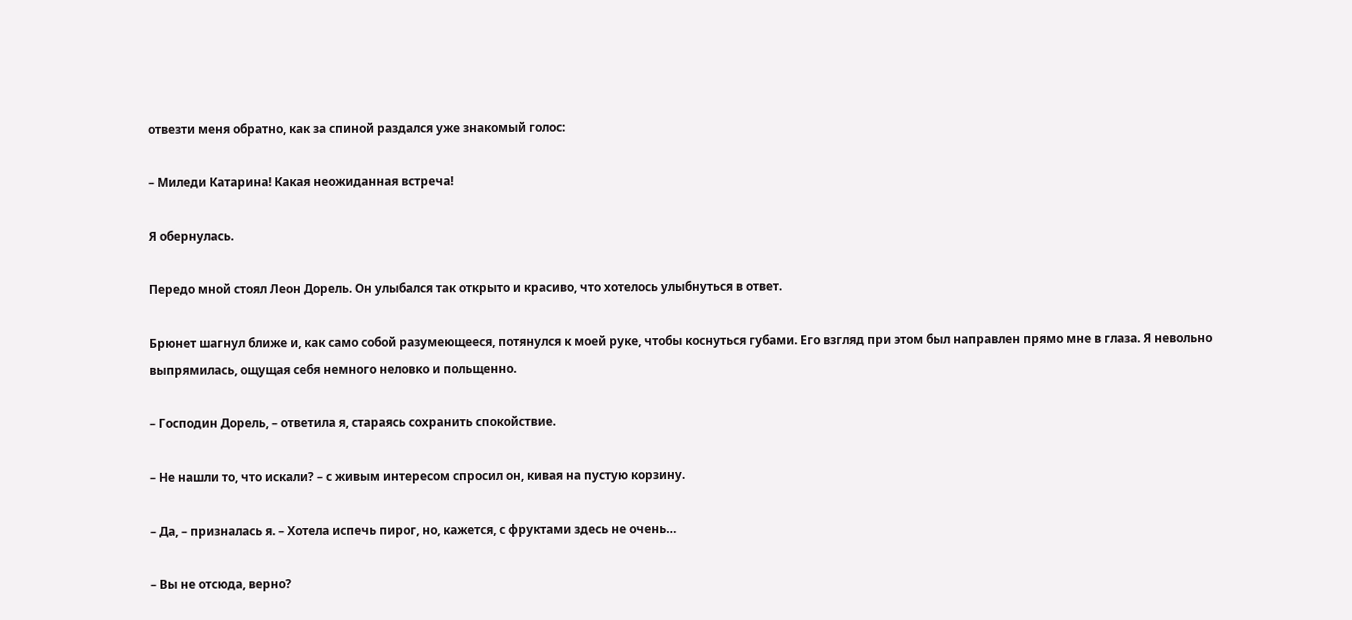отвезти меня обратно, как за спиной раздался уже знакомый голос:

– Миледи Катарина! Какая неожиданная встреча!

Я обернулась.

Передо мной стоял Леон Дорель. Он улыбался так открыто и красиво, что хотелось улыбнуться в ответ.

Брюнет шагнул ближе и, как само собой разумеющееся, потянулся к моей руке, чтобы коснуться губами. Его взгляд при этом был направлен прямо мне в глаза. Я невольно выпрямилась, ощущая себя немного неловко и польщенно.

– Господин Дорель, – ответила я, стараясь сохранить спокойствие.

– Не нашли то, что искали? – с живым интересом спросил он, кивая на пустую корзину.

– Да, – призналась я. – Хотела испечь пирог, но, кажется, с фруктами здесь не очень…

– Вы не отсюда, верно?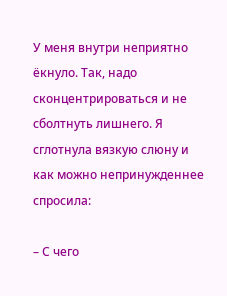У меня внутри неприятно ёкнуло. Так, надо сконцентрироваться и не сболтнуть лишнего. Я сглотнула вязкую слюну и как можно непринужденнее спросила:

– С чего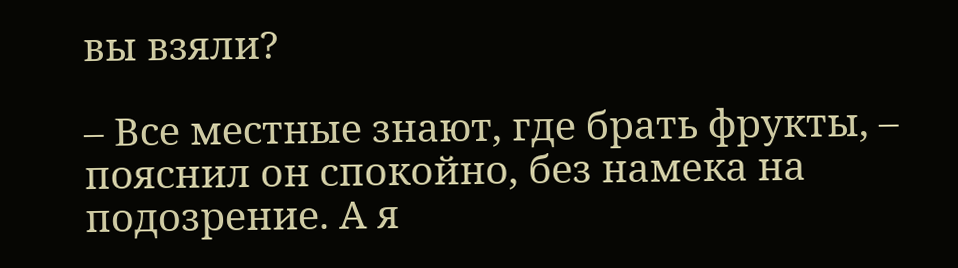вы взяли?

– Все местные знают, где брать фрукты, – пояснил он спокойно, без намека на подозрение. А я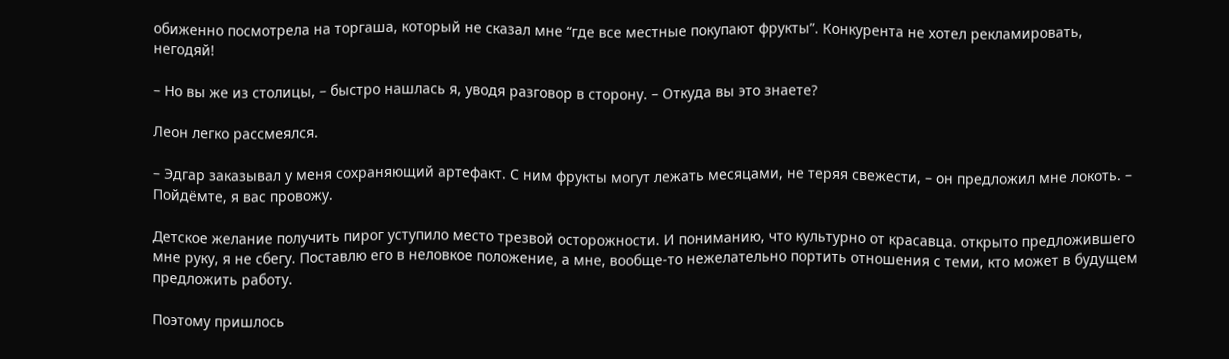обиженно посмотрела на торгаша, который не сказал мне “где все местные покупают фрукты”. Конкурента не хотел рекламировать, негодяй!

– Но вы же из столицы, – быстро нашлась я, уводя разговор в сторону. – Откуда вы это знаете?

Леон легко рассмеялся.

– Эдгар заказывал у меня сохраняющий артефакт. С ним фрукты могут лежать месяцами, не теряя свежести, – он предложил мне локоть. – Пойдёмте, я вас провожу.

Детское желание получить пирог уступило место трезвой осторожности. И пониманию, что культурно от красавца. открыто предложившего мне руку, я не сбегу. Поставлю его в неловкое положение, а мне, вообще-то нежелательно портить отношения с теми, кто может в будущем предложить работу.

Поэтому пришлось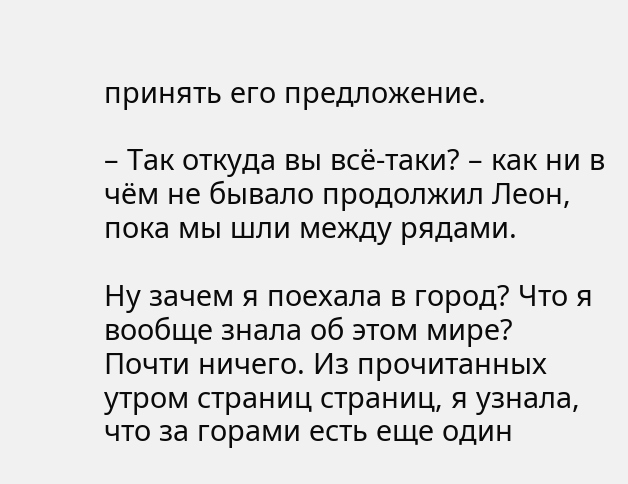принять его предложение.

– Так откуда вы всё-таки? – как ни в чём не бывало продолжил Леон, пока мы шли между рядами.

Ну зачем я поехала в город? Что я вообще знала об этом мире? Почти ничего. Из прочитанных утром страниц страниц, я узнала, что за горами есть еще один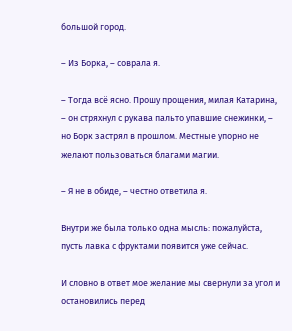большой город.

– Из Борка, – соврала я.

– Тогда всё ясно. Прошу прощения, милая Катарина, – он стряхнул с рукава пальто упавшие снежинки, – но Борк застрял в прошлом. Местные упорно не желают пользоваться благами магии.

– Я не в обиде, – честно ответила я.

Внутри же была только одна мысль: пожалуйста, пусть лавка с фруктами появится уже сейчас.

И словно в ответ мое желание мы свернули за угол и остановились перед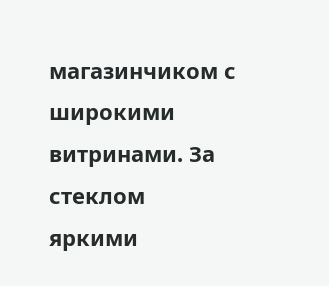магазинчиком с широкими витринами. За стеклом яркими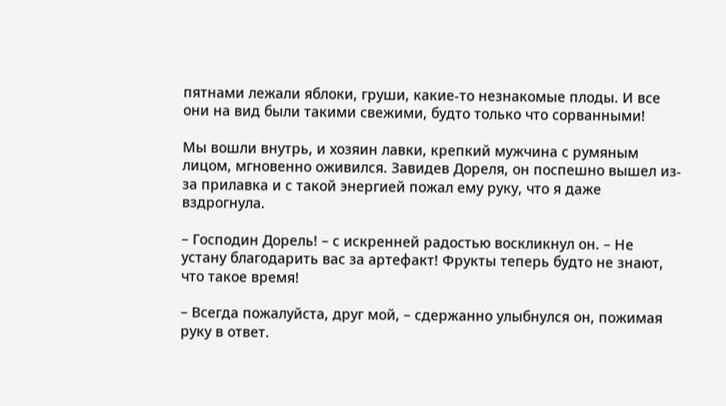пятнами лежали яблоки, груши, какие-то незнакомые плоды. И все они на вид были такими свежими, будто только что сорванными!

Мы вошли внутрь, и хозяин лавки, крепкий мужчина с румяным лицом, мгновенно оживился. Завидев Дореля, он поспешно вышел из-за прилавка и с такой энергией пожал ему руку, что я даже вздрогнула.

– Господин Дорель! – с искренней радостью воскликнул он. – Не устану благодарить вас за артефакт! Фрукты теперь будто не знают, что такое время!

– Всегда пожалуйста, друг мой, – сдержанно улыбнулся он, пожимая руку в ответ.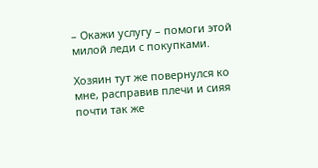– Окажи услугу – помоги этой милой леди с покупками.

Хозяин тут же повернулся ко мне, расправив плечи и сияя почти так же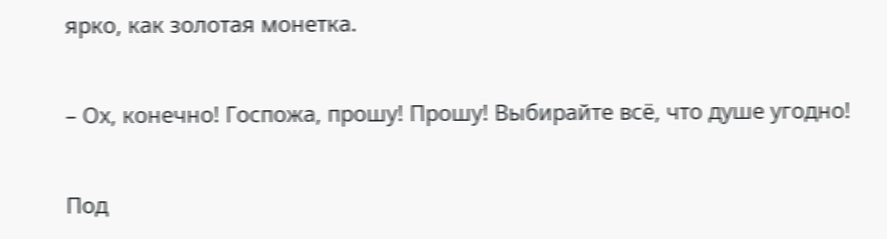ярко, как золотая монетка.

– Ох, конечно! Госпожа, прошу! Прошу! Выбирайте всё, что душе угодно!

Под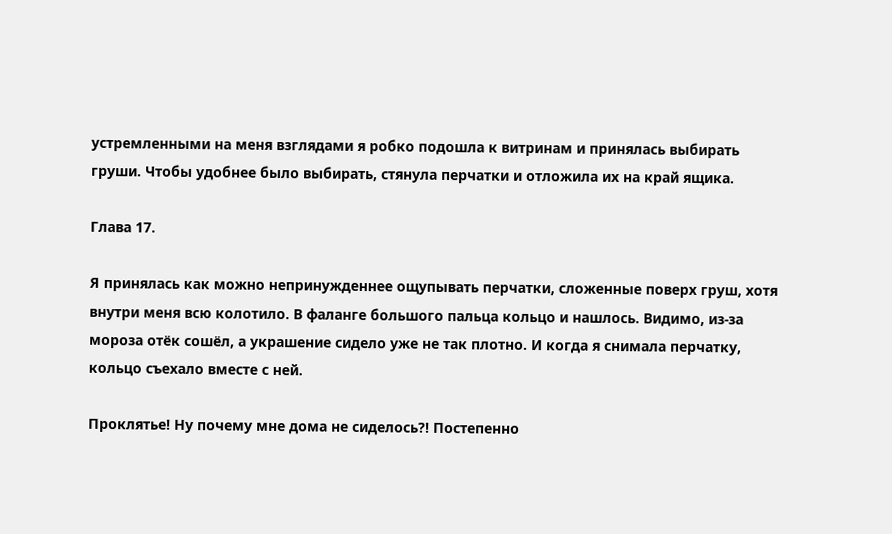устремленными на меня взглядами я робко подошла к витринам и принялась выбирать груши. Чтобы удобнее было выбирать, стянула перчатки и отложила их на край ящика.

Глава 17.

Я принялась как можно непринужденнее ощупывать перчатки, сложенные поверх груш, хотя внутри меня всю колотило. В фаланге большого пальца кольцо и нашлось. Видимо, из-за мороза отёк сошёл, а украшение сидело уже не так плотно. И когда я снимала перчатку, кольцо съехало вместе с ней.

Проклятье! Ну почему мне дома не сиделось?! Постепенно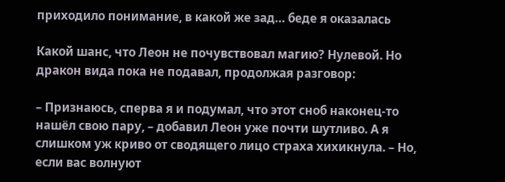приходило понимание, в какой же зад… беде я оказалась

Какой шанс, что Леон не почувствовал магию? Нулевой. Но дракон вида пока не подавал, продолжая разговор:

– Признаюсь, сперва я и подумал, что этот сноб наконец-то нашёл свою пару, – добавил Леон уже почти шутливо. А я слишком уж криво от сводящего лицо страха хихикнула. – Но, если вас волнуют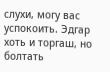слухи, могу вас успокоить. Эдгар хоть и торгаш, но болтать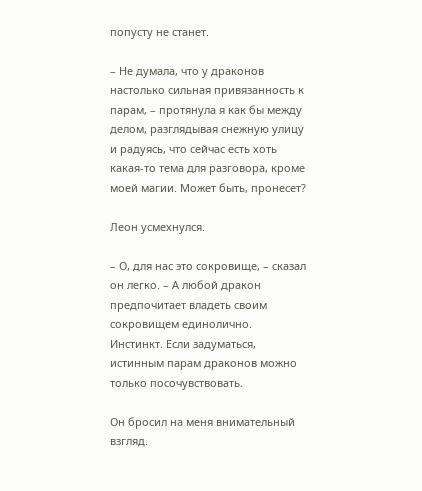попусту не станет.

– Не думала, что у драконов настолько сильная привязанность к парам, – протянула я как бы между делом, разглядывая снежную улицу и радуясь, что сейчас есть хоть какая-то тема для разговора, кроме моей магии. Может быть, пронесет?

Леон усмехнулся.

– О, для нас это сокровище, – сказал он легко. – А любой дракон предпочитает владеть своим сокровищем единолично. Инстинкт. Если задуматься, истинным парам драконов можно только посочувствовать.

Он бросил на меня внимательный взгляд.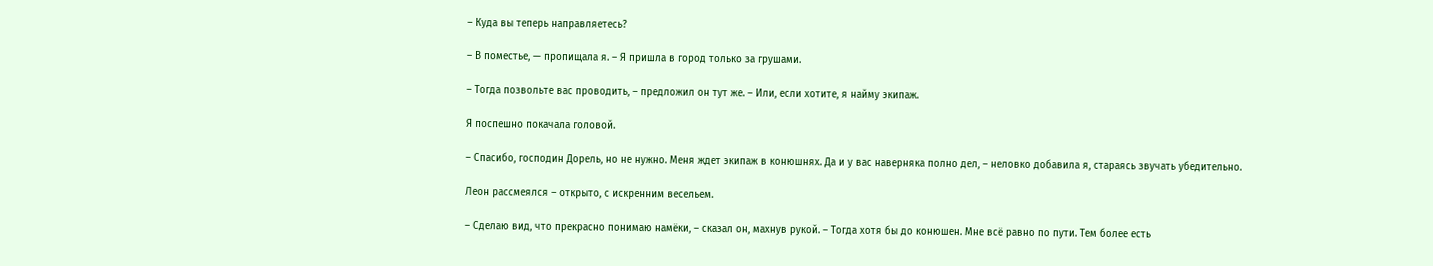– Куда вы теперь направляетесь?

– В поместье, — пропищала я. – Я пришла в город только за грушами.

– Тогда позвольте вас проводить, – предложил он тут же. – Или, если хотите, я найму экипаж.

Я поспешно покачала головой.

– Спасибо, господин Дорель, но не нужно. Меня ждет экипаж в конюшнях. Да и у вас наверняка полно дел, – неловко добавила я, стараясь звучать убедительно.

Леон рассмеялся – открыто, с искренним весельем.

– Сделаю вид, что прекрасно понимаю намёки, – сказал он, махнув рукой. – Тогда хотя бы до конюшен. Мне всё равно по пути. Тем более есть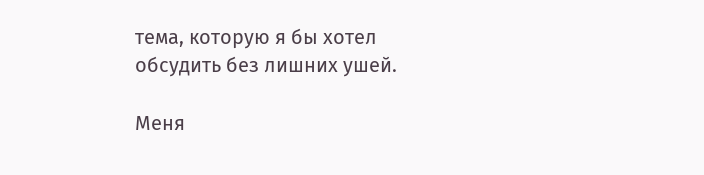тема, которую я бы хотел обсудить без лишних ушей.

Меня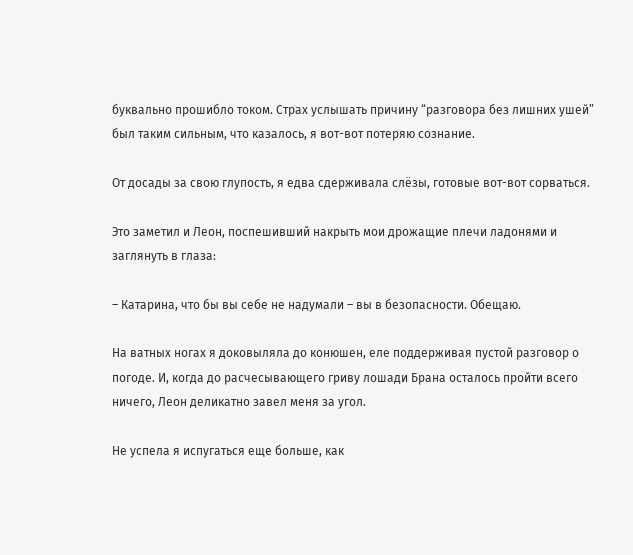буквально прошибло током. Страх услышать причину “разговора без лишних ушей” был таким сильным, что казалось, я вот-вот потеряю сознание.

От досады за свою глупость, я едва сдерживала слёзы, готовые вот-вот сорваться.

Это заметил и Леон, поспешивший накрыть мои дрожащие плечи ладонями и заглянуть в глаза:

– Катарина, что бы вы себе не надумали – вы в безопасности. Обещаю.

На ватных ногах я доковыляла до конюшен, еле поддерживая пустой разговор о погоде. И, когда до расчесывающего гриву лошади Брана осталось пройти всего ничего, Леон деликатно завел меня за угол.

Не успела я испугаться еще больше, как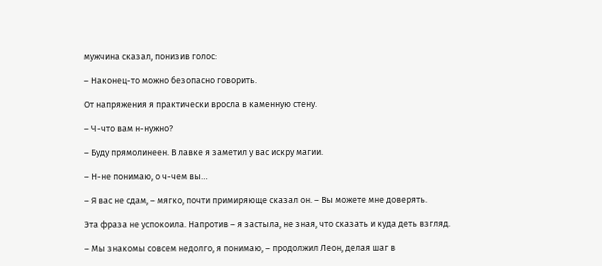мужчина сказал, понизив голос:

– Наконец-то можно безопасно говорить.

От напряжения я практически вросла в каменную стену.

– Ч-что вам н-нужно?

– Буду прямолинеен. В лавке я заметил у вас искру магии.

– Н-не понимаю, о ч-чем вы…

– Я вас не сдам, – мягко, почти примиряюще сказал он. – Вы можете мне доверять.

Эта фраза не успокоила. Напротив – я застыла, не зная, что сказать и куда деть взгляд.

– Мы знакомы совсем недолго, я понимаю, – продолжил Леон, делая шаг в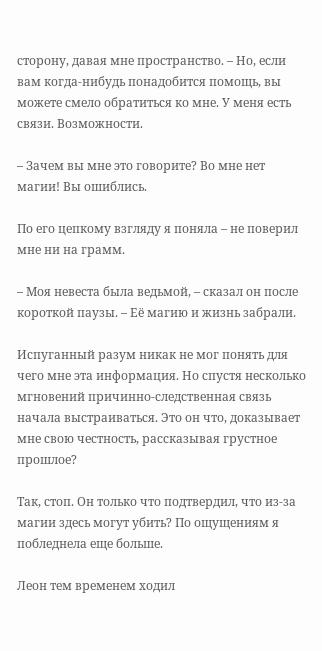сторону, давая мне пространство. – Но, если вам когда-нибудь понадобится помощь, вы можете смело обратиться ко мне. У меня есть связи. Возможности.

– Зачем вы мне это говорите? Во мне нет магии! Вы ошиблись.

По его цепкому взгляду я поняла – не поверил мне ни на грамм.

– Моя невеста была ведьмой, – сказал он после короткой паузы. – Её магию и жизнь забрали.

Испуганный разум никак не мог понять для чего мне эта информация. Но спустя несколько мгновений причинно-следственная связь начала выстраиваться. Это он что, доказывает мне свою честность, рассказывая грустное прошлое?

Так, стоп. Он только что подтвердил, что из-за магии здесь могут убить? По ощущениям я побледнела еще больше.

Леон тем временем ходил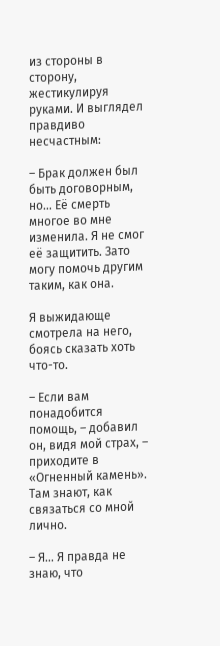из стороны в сторону, жестикулируя руками. И выглядел правдиво несчастным:

– Брак должен был быть договорным, но… Её смерть многое во мне изменила. Я не смог её защитить. Зато могу помочь другим таким, как она.

Я выжидающе смотрела на него, боясь сказать хоть что-то.

– Если вам понадобится помощь, – добавил он, видя мой страх, – приходите в «Огненный камень». Там знают, как связаться со мной лично.

– Я… Я правда не знаю, что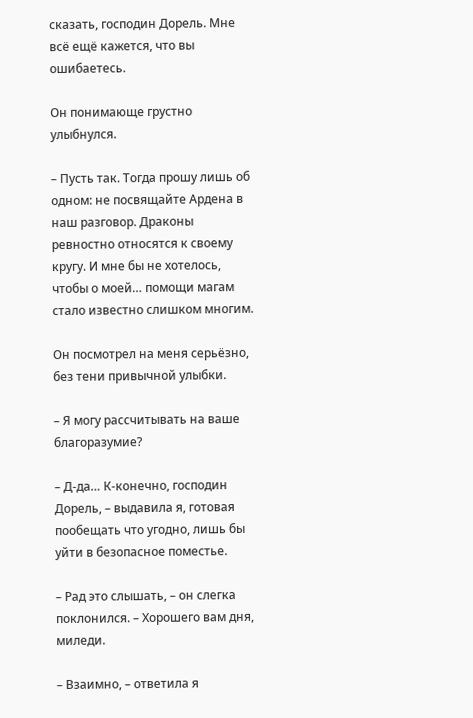сказать, господин Дорель. Мне всё ещё кажется, что вы ошибаетесь.

Он понимающе грустно улыбнулся.

– Пусть так. Тогда прошу лишь об одном: не посвящайте Ардена в наш разговор. Драконы ревностно относятся к своему кругу. И мне бы не хотелось, чтобы о моей… помощи магам стало известно слишком многим.

Он посмотрел на меня серьёзно, без тени привычной улыбки.

– Я могу рассчитывать на ваше благоразумие?

– Д-да… К-конечно, господин Дорель, – выдавила я, готовая пообещать что угодно, лишь бы уйти в безопасное поместье.

– Рад это слышать, – он слегка поклонился. – Хорошего вам дня, миледи.

– Взаимно, – ответила я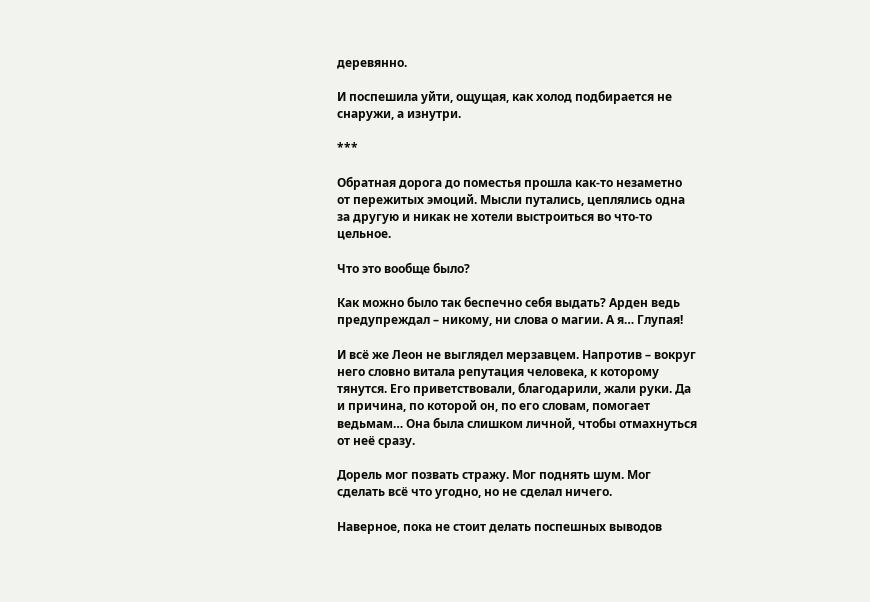деревянно.

И поспешила уйти, ощущая, как холод подбирается не снаружи, а изнутри.

***

Обратная дорога до поместья прошла как-то незаметно от пережитых эмоций. Мысли путались, цеплялись одна за другую и никак не хотели выстроиться во что-то цельное.

Что это вообще было?

Как можно было так беспечно себя выдать? Арден ведь предупреждал – никому, ни слова о магии. А я… Глупая!

И всё же Леон не выглядел мерзавцем. Напротив – вокруг него словно витала репутация человека, к которому тянутся. Его приветствовали, благодарили, жали руки. Да и причина, по которой он, по его словам, помогает ведьмам… Она была слишком личной, чтобы отмахнуться от неё сразу.

Дорель мог позвать стражу. Мог поднять шум. Мог сделать всё что угодно, но не сделал ничего.

Наверное, пока не стоит делать поспешных выводов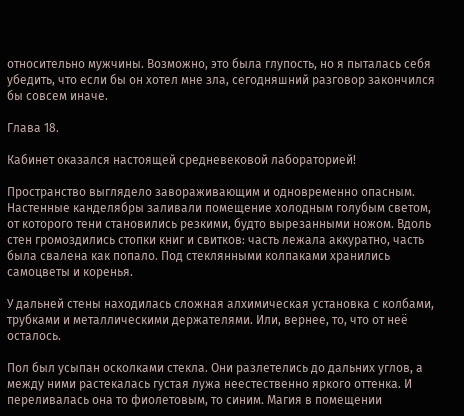относительно мужчины. Возможно, это была глупость, но я пыталась себя убедить, что если бы он хотел мне зла, сегодняшний разговор закончился бы совсем иначе.

Глава 18.

Кабинет оказался настоящей средневековой лабораторией!

Пространство выглядело завораживающим и одновременно опасным. Настенные канделябры заливали помещение холодным голубым светом, от которого тени становились резкими, будто вырезанными ножом. Вдоль стен громоздились стопки книг и свитков: часть лежала аккуратно, часть была свалена как попало. Под стеклянными колпаками хранились самоцветы и коренья.

У дальней стены находилась сложная алхимическая установка с колбами, трубками и металлическими держателями. Или, вернее, то, что от неё осталось.

Пол был усыпан осколками стекла. Они разлетелись до дальних углов, а между ними растекалась густая лужа неестественно яркого оттенка. И переливалась она то фиолетовым, то синим. Магия в помещении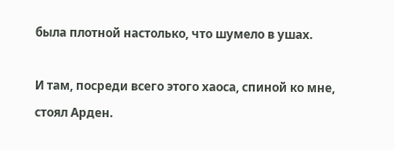была плотной настолько, что шумело в ушах.

И там, посреди всего этого хаоса, спиной ко мне, стоял Арден.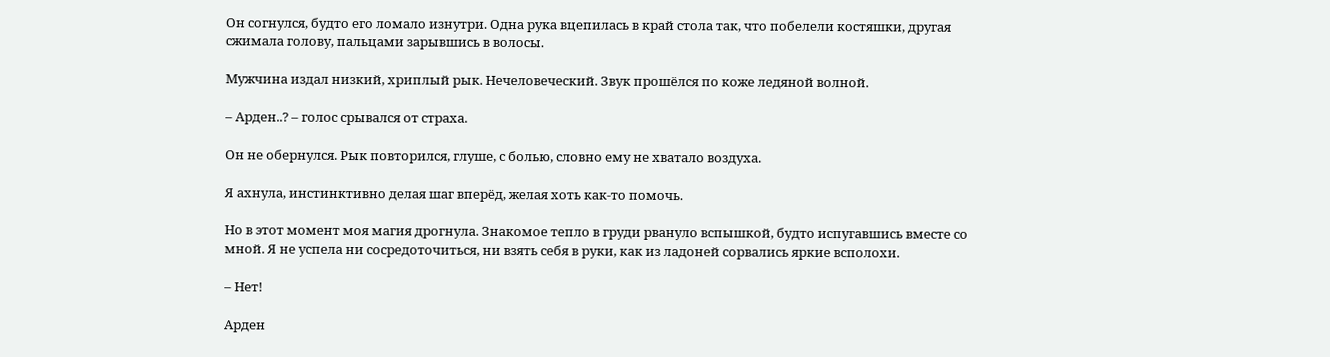Он согнулся, будто его ломало изнутри. Одна рука вцепилась в край стола так, что побелели костяшки, другая сжимала голову, пальцами зарывшись в волосы.

Мужчина издал низкий, хриплый рык. Нечеловеческий. Звук прошёлся по коже ледяной волной.

– Арден..? – голос срывался от страха.

Он не обернулся. Рык повторился, глуше, с болью, словно ему не хватало воздуха.

Я ахнула, инстинктивно делая шаг вперёд, желая хоть как-то помочь.

Но в этот момент моя магия дрогнула. Знакомое тепло в груди рвануло вспышкой, будто испугавшись вместе со мной. Я не успела ни сосредоточиться, ни взять себя в руки, как из ладоней сорвались яркие всполохи.

– Нет!

Арден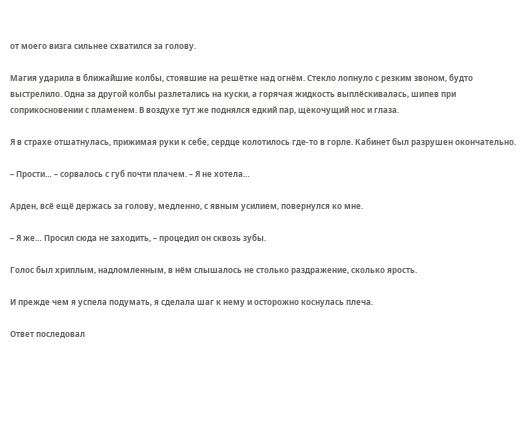от моего визга сильнее схватился за голову.

Магия ударила в ближайшие колбы, стоявшие на решётке над огнём. Стекло лопнуло с резким звоном, будто выстрелило. Одна за другой колбы разлетались на куски, а горячая жидкость выплёскивалась, шипев при соприкосновении с пламенем. В воздухе тут же поднялся едкий пар, щекочущий нос и глаза.

Я в страхе отшатнулась, прижимая руки к себе, сердце колотилось где-то в горле. Кабинет был разрушен окончательно.

– Прости… – сорвалось с губ почти плачем. – Я не хотела…

Арден, всё ещё держась за голову, медленно, с явным усилием, повернулся ко мне.

– Я же… Просил сюда не заходить, – процедил он сквозь зубы.

Голос был хриплым, надломленным, в нём слышалось не столько раздражение, сколько ярость.

И прежде чем я успела подумать, я сделала шаг к нему и осторожно коснулась плеча.

Ответ последовал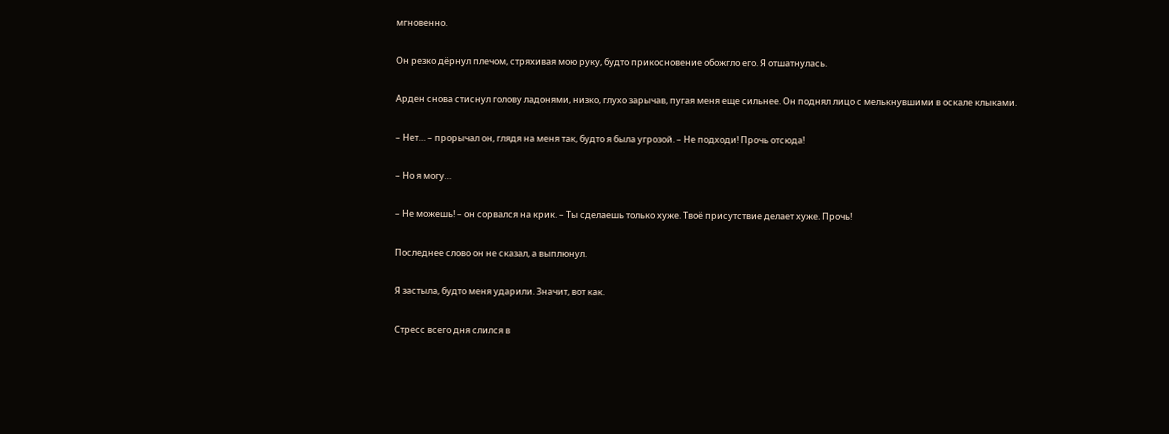мгновенно.

Он резко дёрнул плечом, стряхивая мою руку, будто прикосновение обожгло его. Я отшатнулась.

Арден снова стиснул голову ладонями, низко, глухо зарычав, пугая меня еще сильнее. Он поднял лицо с мелькнувшими в оскале клыками.

– Нет… – прорычал он, глядя на меня так, будто я была угрозой. – Не подходи! Прочь отсюда!

– Но я могу…

– Не можешь! – он сорвался на крик. – Ты сделаешь только хуже. Твоё присутствие делает хуже. Прочь!

Последнее слово он не сказал, а выплюнул.

Я застыла, будто меня ударили. Значит, вот как.

Стресс всего дня слился в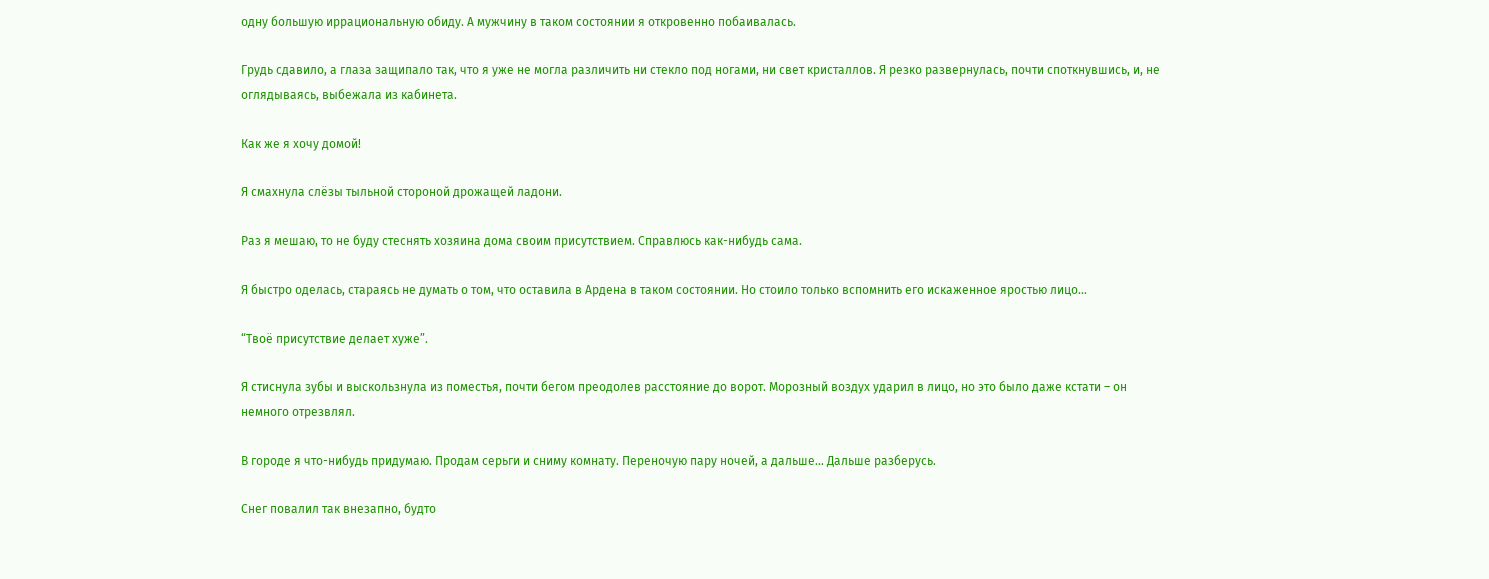одну большую иррациональную обиду. А мужчину в таком состоянии я откровенно побаивалась.

Грудь сдавило, а глаза защипало так, что я уже не могла различить ни стекло под ногами, ни свет кристаллов. Я резко развернулась, почти споткнувшись, и, не оглядываясь, выбежала из кабинета.

Как же я хочу домой!

Я смахнула слёзы тыльной стороной дрожащей ладони.

Раз я мешаю, то не буду стеснять хозяина дома своим присутствием. Справлюсь как-нибудь сама.

Я быстро оделась, стараясь не думать о том, что оставила в Ардена в таком состоянии. Но стоило только вспомнить его искаженное яростью лицо…

“Твоё присутствие делает хуже”.

Я стиснула зубы и выскользнула из поместья, почти бегом преодолев расстояние до ворот. Морозный воздух ударил в лицо, но это было даже кстати – он немного отрезвлял.

В городе я что-нибудь придумаю. Продам серьги и сниму комнату. Переночую пару ночей, а дальше… Дальше разберусь.

Снег повалил так внезапно, будто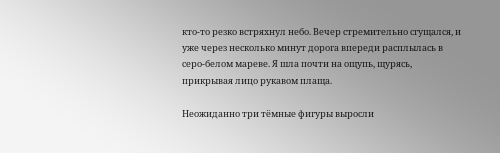кто-то резко встряхнул небо. Вечер стремительно сгущался, и уже через несколько минут дорога впереди расплылась в серо-белом мареве. Я шла почти на ощупь, щурясь, прикрывая лицо рукавом плаща.

Неожиданно три тёмные фигуры выросли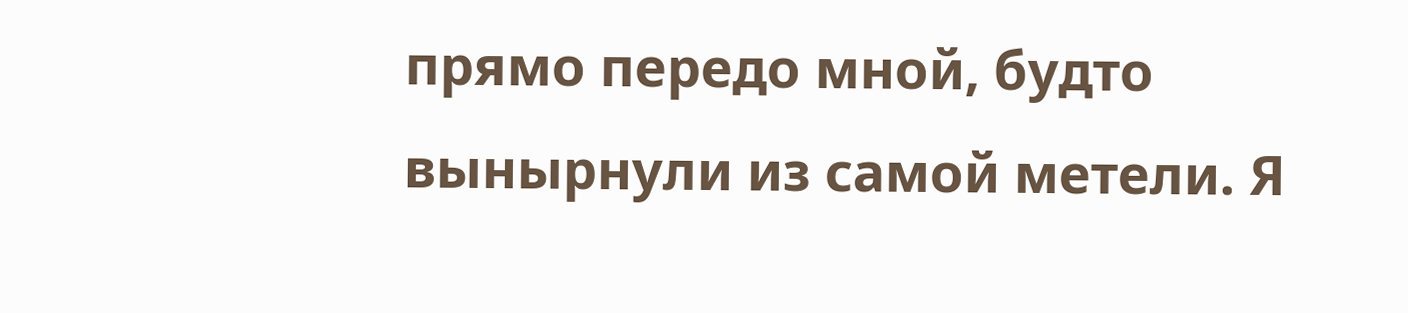прямо передо мной, будто вынырнули из самой метели. Я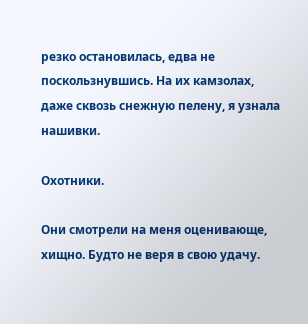резко остановилась, едва не поскользнувшись. На их камзолах, даже сквозь снежную пелену, я узнала нашивки.

Охотники.

Они смотрели на меня оценивающе, хищно. Будто не веря в свою удачу.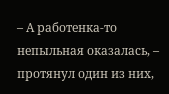– А работенка-то непыльная оказалась, – протянул один из них,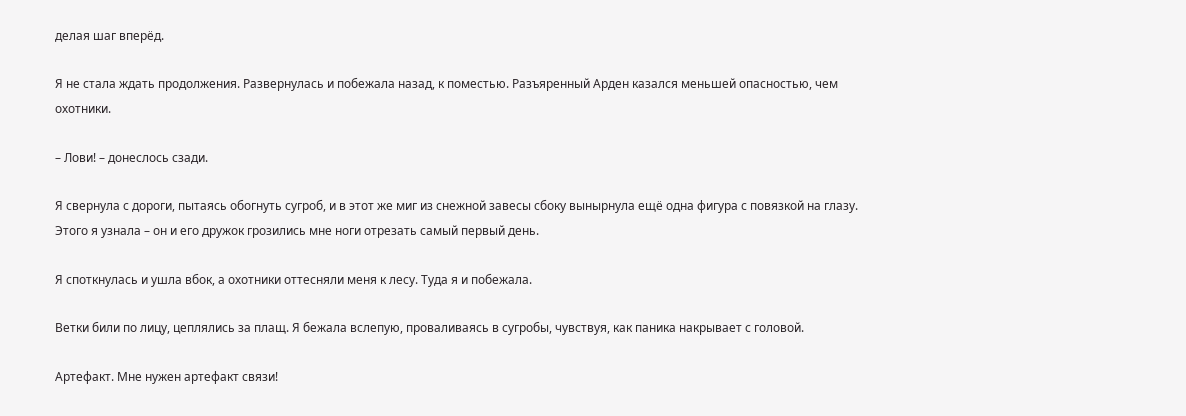делая шаг вперёд.

Я не стала ждать продолжения. Развернулась и побежала назад, к поместью. Разъяренный Арден казался меньшей опасностью, чем охотники.

– Лови! – донеслось сзади.

Я свернула с дороги, пытаясь обогнуть сугроб, и в этот же миг из снежной завесы сбоку вынырнула ещё одна фигура с повязкой на глазу. Этого я узнала – он и его дружок грозились мне ноги отрезать самый первый день.

Я споткнулась и ушла вбок, а охотники оттесняли меня к лесу. Туда я и побежала.

Ветки били по лицу, цеплялись за плащ. Я бежала вслепую, проваливаясь в сугробы, чувствуя, как паника накрывает с головой.

Артефакт. Мне нужен артефакт связи!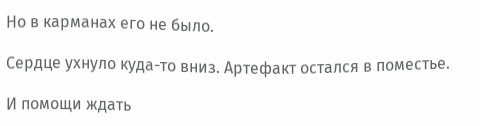Но в карманах его не было.

Сердце ухнуло куда-то вниз. Артефакт остался в поместье.

И помощи ждать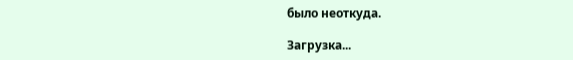было неоткуда.

Загрузка...